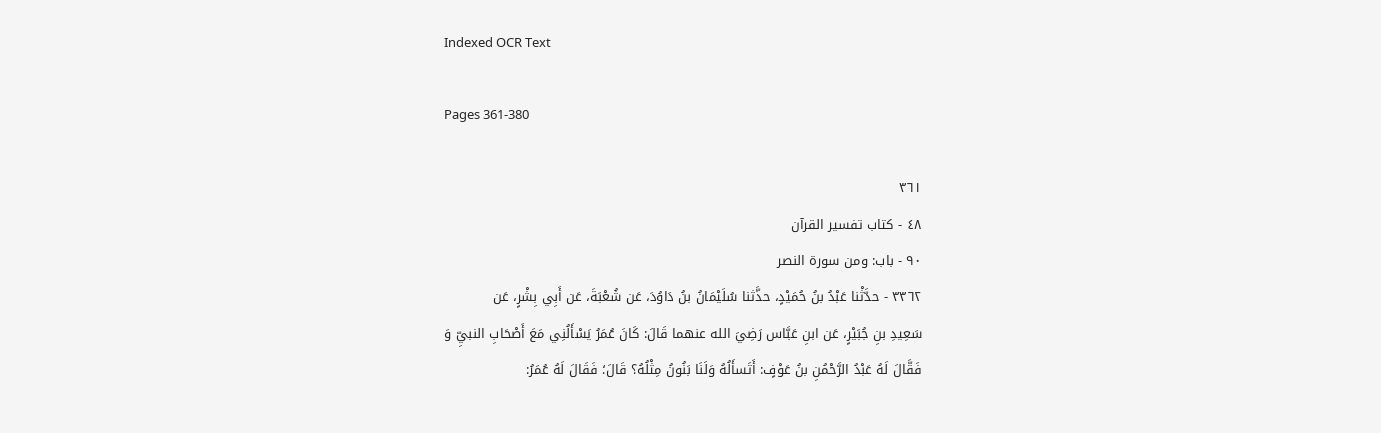Indexed OCR Text

Pages 361-380

٣٦١
٤٨ - كتاب تفسير القرآن
٩٠ - باب: ومن سورة النصر
٣٣٦٢ - حدَّثْنا عَبْدُ بنُ حُمَيْدٍ، حذَّثنا سُلَيْمَانُ بنُ دَاوُدَ، عَن شُعْبَةَ، عَن أَبِي بِشْرٍ، عَن
سَعِيدِ بنِ جُبَيْرٍ، عَن ابنِ عَبَّاس رَضِيَ الله عنهما قَالَ: كَانَ عُمَرُ يَسْأَلُنِي مَعَ أَصْحَابِ النبيِّ وَ
فَقَّالَ لَهُ عَبْدُ الرَّحْمُنِ بنُ عَوْفٍ: أَتَسأَلُهُ وَلَنَا بَنُونُ مِثْلُهُ؟ قَالَ؛ فَقَالَ لَهُ عُمَرُ: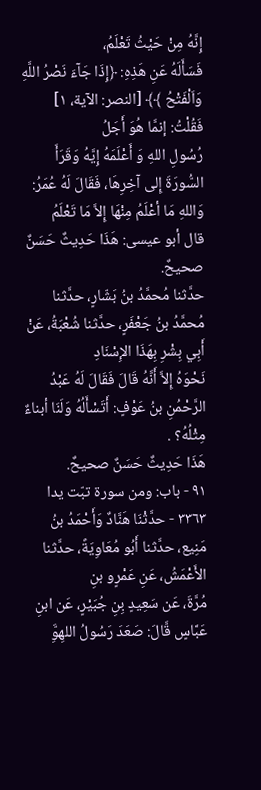إِنَّهُ مِنْ حَيْثُ تَعْلَمُ،
فَسَأَلَهُ عَنِ هَذِهِ: ﴿إِذَا جَآءَ نَصْرُ اللَّهِ وَاَلْفَتْحُ ﴾﴾ [النصر: الآية، ١] فَقُلْتُ: إنمَّا هُوَ أَجَلُ
رُسُولِ اللهِ وَ أَعْلَمَهُ إِيَّهُ وَقَرَأَ السُّورَةَ إِلى آخِرِهَا، فَقَالَ لَهُ عُمَرُ: وَاللهِ مَا أعْلَمُ مِنْهَا إِلاَّ مَا تَعْلَمُ
قال أبو عيسى: هَذَا حَدِيثٌ حَسَنٌ صحيحٌ.
حدَّثنا مُحمَّدُ بنُ بَشّارٍ، حدَّثنا مُحمَّدُ بنُ جَعْفَرٍ، حدَّثنا شُعْبَةُ، عَنْ أَبِي بِشْرِ بِهَذَا الإِسْنَادِ
نَحْوَهُ إِلاَّ أَنَّهُ قَالَ فَقَالَ لَهُ عَبْدُ الرَّحْمُنِ بنُ عَوْفٍ: أَتَسْأَلُهُ وَلَنَا أبناءٌ مِثْلُهُ؟ .
هَذَا حَدِيثٌ حَسَنٌ صحيحٌ.
٩١ - باب: ومن سورة تبّت يدا
٣٣٦٣ - حدَّثْنَا هَنَّادٌ وَأَحْمَدُ بنُ مَنِيع، حدَّثنا أَبُو مُعَاوِيَةً، حدَّثنا الأَعْمَشُ، عَنِ عَمْرٍو بنِ
مُرَّةَ، عَن سَعِيدٍ بِنِ جُبَيْرٍ، عَن ابنِ عَبَّاسٍ قَّالَ: صَعَدَ رَسُولُ اللهِوَِّ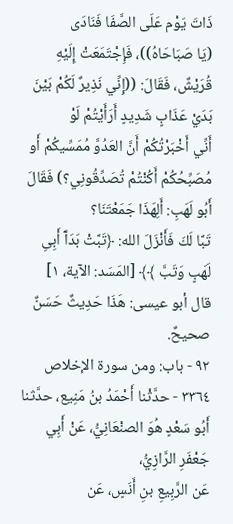ذَاتَ يَوْم عَلَى الصَّفَا فَنَادَى
(يَا صَبَاحَاهُ))، فَإِجْتَمَعَتْ إِلَيْهِ قُرَيْشٌ، فَقَالَ: ((إِنِّي نَذِيرٌ لَكُمْ بَيْنَ بَدَيْ عَذَابٍ شَدِيدٍ أَرَأَيْتُمْ لَوْ
أَنِّي أَخْبَرْتُكُمْ أَنَّ العَدُوَّ مُمَسِّيكُمْ أَو مُصَبِّحُكُمْ أَكُنْتُمْ تُصَدِّقُونِي؟) فَقَالَ أَبُو لَهَبِ: أَلِهَذَا جَمَعْتَنَا؟
تَبَّا لَكَ فَأَنْزَلَ الله: ﴿تَبَّتْ بَدَآَ أَبِىِ لَهَبٍ وَتَبَّ ﴾﴾ [المَسَد: الآية، ١]
قال أبو عيسى: هَذَا حَدِيثٌ حَسَنٌ صحيحٌ.
٩٢ - باب: ومن سورة الإخلاص
٣٣٦٤ - حدَّثْنا أَحْمَدُ بنُ مَنِيع، حدَّثنا أَبُو سَعْدٍ هُوَ الصنْعَانِيُّ، عَنْ أَبِي جَعْفَرِ الرَّازِيُّ،
عَن الرَّبِيعِ بنِ أَنَسٍ، عَن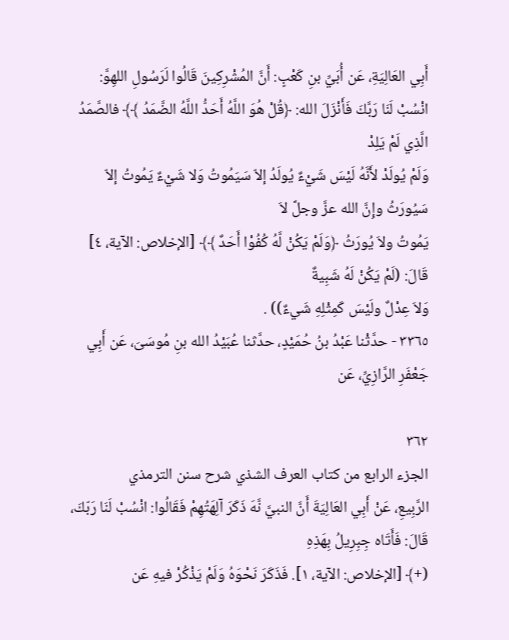أَبِي العَالِيَةِ، عَن أُبَيِّ بنِ كَعْبٍ: أَنَّ المُشْرِكِينَ قَالُوا لَرَسُولِ اللهِوَّ:
انْسُبْ لَنَا رَبَّكَ فَأَنْزَلَ الله: ﴿قُلْ هُوَ اللَّهُ أَحَدُّ اللَّهُ الضَّمَدُ ﴾﴾ فالصَّمَدُ الَّذِي لَمْ يَلِدْ
وَلَمْ يُولَدْ لأَنَّهُ لَيْسَ شَيْءٌ يُولَدُ إلاّ سَيَمُوتُ وَلا شَيْءٌ يَمُوتُ إلاّ سَيُورَثُ وإِنَّ الله عزَّ وجلَّ لاَ
يَمُوتُ ولاَ يُورَثُ ﴿وَلَمْ يَكُنْ لَّهُ كُفُوْا أَحَدٌ ﴾﴾ [الإخلاص: الآية، ٤] قَالَ: (لَمْ يَكُنْ لَهُ شَبِيةٌ
وَلاَ عِدْلٌ ولَيْسَ كَمِثْلِهِ شَيءٌ)) .
٣٣٦٥ - حدَّثْنا عَبْدُ بنُ حُمَيْدٍ، حدَّثنا عُبَيْدُ الله بنِ مُوسَىَ، عَن أَبِي جَعْفَرِ الرَّازِيِّ، عَن

٣٦٢
الجزء الرابع من كتاب العرف الشذي شرح سنن الترمذي
الرَّبِيعِ، عَنْ أَبِي العَالِيَةَ أَنَّ النبيَّ نَّهَ ذَكَرَ آلِهَتُهِمْ فَقَالُوا: انْسُبْ لَنَا رَبّكَ، قَالَ: فَأَتَاه جِبِرِيلُ بِهَذِهِ
(+﴾ [الإخلاص: الآية، ١]. فَذَكَرَ نَحْوَهُ وَلَمْ يَذْكُرْ فيهِ عَن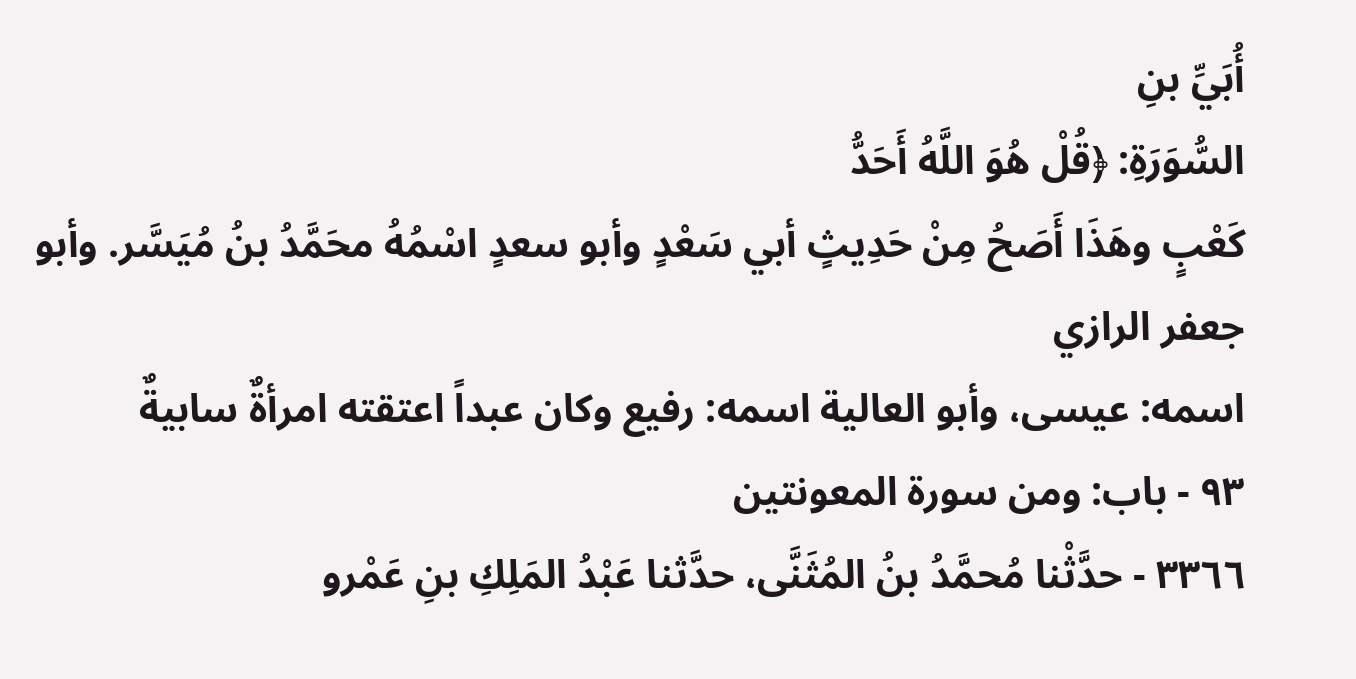أُبَيِّ بنِ
السُّوَرَةِ: ﴿قُلْ هُوَ اللَّهُ أَحَدُّ
كَعْبٍ وهَذَا أَصَحُ مِنْ حَدِيثٍ أبي سَعْدٍ وأبو سعدٍ اسْمُهُ محَمَّدُ بنُ مُيَسَّر. وأبو جعفر الرازي
اسمه: عيسى، وأبو العالية اسمه: رفيع وكان عبداً اعتقته امرأةٌ سابيةٌ
٩٣ - باب: ومن سورة المعونتين
٣٣٦٦ - حدَّثْنا مُحمَّدُ بنُ المُثَنَّى، حدَّثنا عَبْدُ المَلِكِ بنِ عَمْرو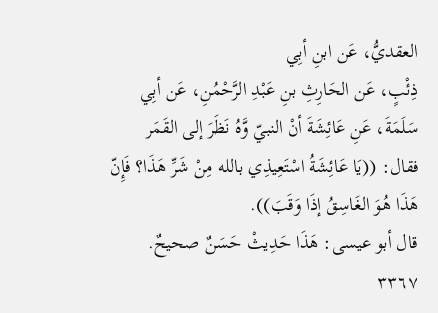العقديُّ، عَن ابنِ أبِي
ذِئْبٍ، عَن الحَارِثِ بنِ عَبْدِ الرَّحْمُنِ، عَن أبِي سَلَمَةَ، عَنِ عَائِشَةَ أنْ النبيّ وَّهُ نَظَرَ إلى القَمَر
فقال: ((يَا عَائِشَةُ اسْتَعِيذِي بالله مِنْ شَرِّ هَذَا؟ فَإِنّ هَذَا هُوَ الغَاسِقُ إذَا وَقَبَ)).
قال أبو عیسی: هَذَا حَدِیثْ حَسَنٌ صحيحٌ.
٣٣٦٧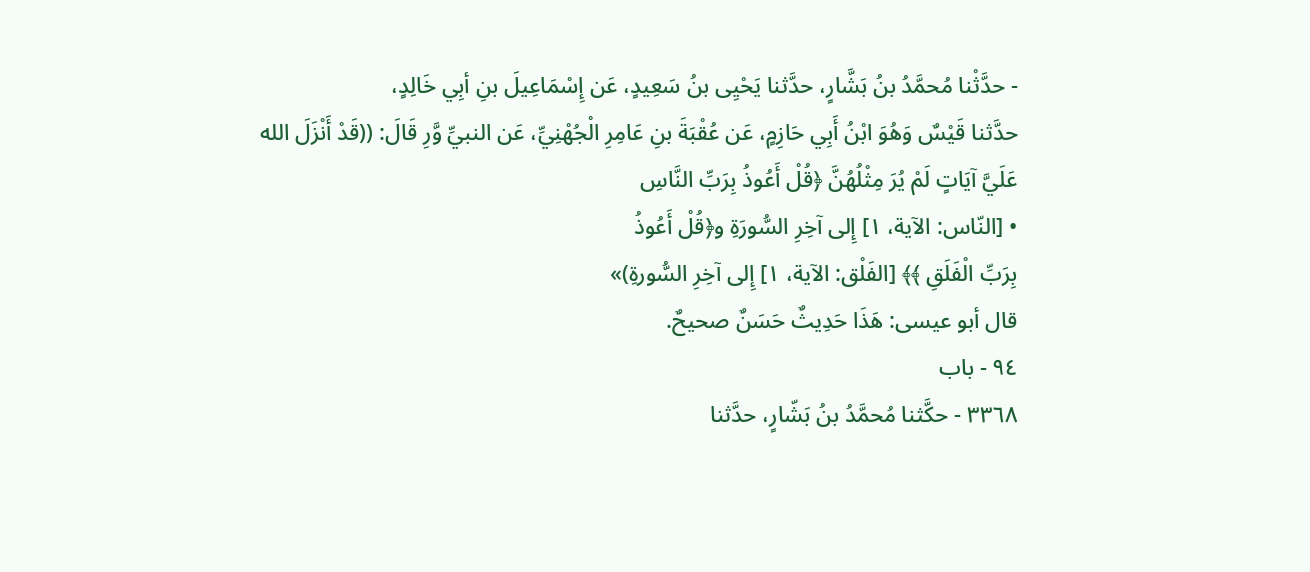- حدَّثْنا مُحمَّدُ بنُ بَشَّارٍ، حدَّثنا يَحْيِى بنُ سَعِيدٍ، عَن إِسْمَاعِيلَ بنِ أبِي خَالِدٍ،
حدَّثنا قَيْسٌ وَهُوَ ابْنُ أَبِي حَازِمٍ، عَن عُقْبَةَ بنِ عَامِرِ الْجُهْنِيِّ، عَن النبيِّ وَّرِ قَالَ: ((قَدْ أَنْزَلَ الله
عَلَيَّ آيَاتٍ لَمْ يُرَ مِثْلُهُنَّ ﴿قُلْ أَعُوذُ بِرَبِّ النَّاسِ
• [النّاس: الآية، ١] إِلى آخِرِ السُّورَةِ و﴿قُلْ أَعُوذُ
بِرَبِّ الْفَلَقِ ﴾﴾ [الفَلْق: الآية، ١] إِلى آخِرِ السُّورةِ)»
قال أبو عيسى: هَذَا حَدِيثٌ حَسَنٌ صحيحٌ.
٩٤ - باب
٣٣٦٨ - حكَّثنا مُحمَّدُ بنُ بَشّارٍ، حدَّثنا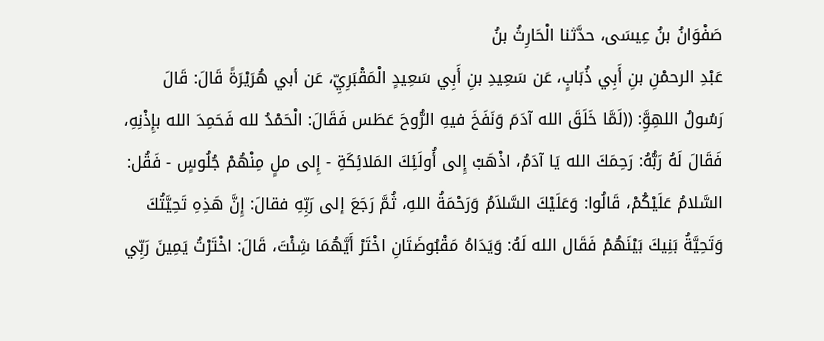صَفْوَانُ بنُ عِيسَى، حدَّثنا الْحَارِثُ بنُ
عَبْدِ الرحمْنِ بنِ أَبِي ذُبَابٍ، عَن سَعِيدِ بنِ أَبِي سَعِيدٍ الْمَقْبَرِيِّ، عَن أبي هُرَيْرَةً قَالَ: قَالَ
رَسُولُ اللهِوَِّ: ((لَمَّا خَلَقَ الله آدَمَ وَنَفَخَ فيهِ الرُّوحَ عَطَس فَقَالَ: الْحَمْدُ لله فَحَمِدَ الله بإِذْنِهِ،
فَقَالَ لَهُ رَبُّهُ: رَحِمَكَ الله يَا آدَمُ، اذْهَبْ إِلى أُولَئِكَ المَلائِكَةِ - إِلى ملٍ مِنْهُمْ جُلُوسٍ - فَقُل:
السَّلامُ عَلَيْكُمْ، قَالُوا: وَعَلَيْكَ السَّلاَمُ وَرَحْمَةُ اللهِ، ثُمَّ رَجَعَ إلى رَبِّهِ فقالَ: إِنَّ هَذِهِ تَحِيَّتُكَ
وَتَحِيَّةُ بَنِيكَ بَيْنَهُمْ فَقَال الله لَهُ: وَيَدَاهُ مَقْبُوضَتَانِ اخْتَرْ أَيَّهُمَا شِئْتَ، قَالَ: اخْتَرْتُ يَمِينَ رَبِّي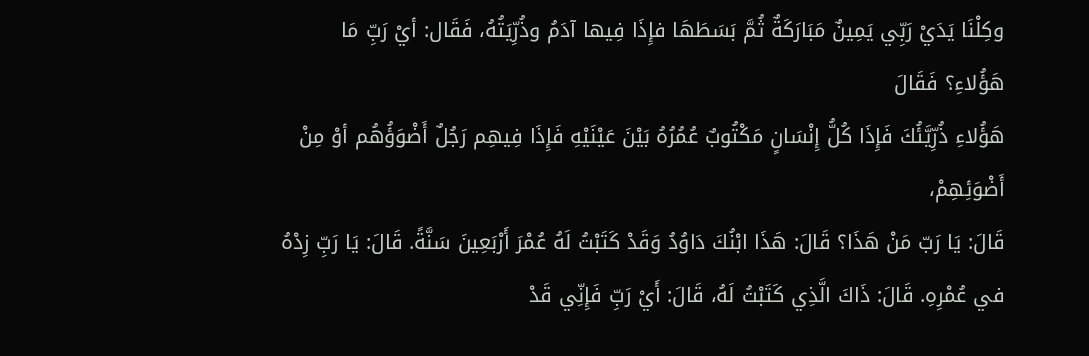وكِلْنَا يَدَيْ رَبِّي يَمِينٌ مَبَارَكَةٌ ثُمَّ بَسَطَهَا فإِذَا فِيها آدَمُ وذُرِّيَتُهُ، فَقَال: أيْ رَبِّ مَا هَؤُلاءِ؟ فَقَالَ
هَؤُلاءِ ذُرِّيَّئُكَ فَإِذَا كُلُّ إِنْسَانٍ مَكْتُوبٌ عُمُرُهُ بَيْنَ عَيْنَيْهِ فَإِذَا فِيهِم رَجُلٌ أَضْوَؤُهُم أوْ مِنْ أَضْوَئِهِمْ،
قَالَ: يَا رَبّ مَنْ هَذَا؟ قَالَ: هَذَا ابْنُكَ دَاوُدُ وَقَدْ كَتَبْتُ لَهُ عُمْرَ أَرْبَعِينَ سَنَّةً. قَالَ: يَا رَبِّ زِدْهُ
في عُمْرِهِ. قَالَ: ذَاكَ الَّذِي كَتَبْتُ لَهُ، قَالَ: أَيْ رَبِّ فَإِنِّي قَدْ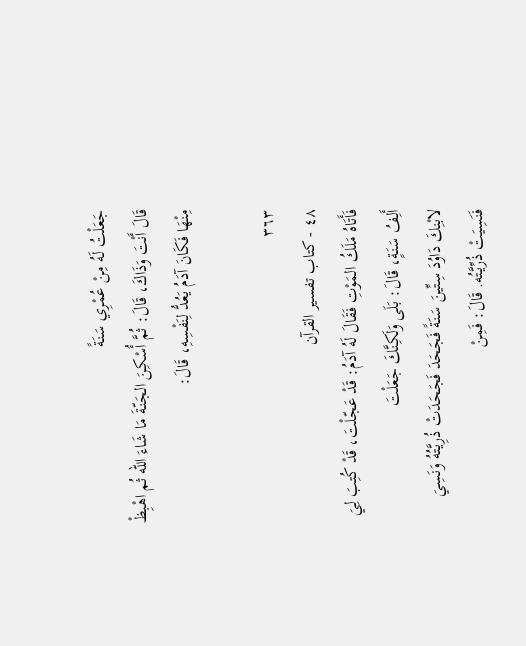جَعَلْتُ لَهُ مِنْ عُمْرِي سَنَةً
قَالَ أَنْتَ وَذَاكَ، قَالَ: ثُمَّ أُسْكِنَ الجَنّةَ مَا شَاءَ الله ثُم اهْبِظْ مِنْهَا فَكَانَ آدَمُ يَعُدُّ لِنَفْسِهِ، قَالَ:

٣٦٣
٤٨ - كتاب تفسير القرآن
فَأَتَاهُ مَلَكُ المَوْتِ فَقَالَ لَهُ آدَمُ: قَدْ عَجّلْتَ، قَدْ كُتِبَ لِيَ أَلِفُ سَنَةٍ، قَالَ: بَلَى وَلَكِنَّكَ جَعَلْتَ
لابْنِكَ دَاوُدَ سِتِّينَ سَنَةً فَجَحَدَ فَجَحَدَتْ ذُرِيَّتُهُ وَنَسِيَ فَنَسِيَتْ ذُرِّيَّتُه. قَالَ: فَمِنْ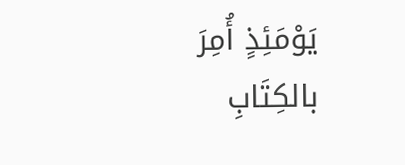يَوْمَئِذٍ أُمِرَ
بالكِتَابِ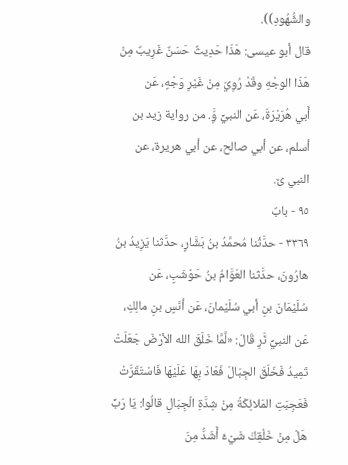والشُّهُودِ)).
قال أبو عيسى: هَذَا حَدِيثٌ حَسَنٌ غَرِيبٌ مِنْ هَذَا الوجْهِ وقَدْ رُوِيَ مِنْ غَيْرِ وَجْهٍ، عَن
أَبي هُرَيْرَةَ، عَن النبيِّ وَِّ. من رواية زيد بن أسلم، عن أبي صالح، عن أبي هريرة، عن
النبي ێ.
٩٥ - بابٌ
٣٣٦٩ - حدَّثْنا مُحمَّدُ بنُ بَشَّارٍ، حدَّثنا يَزِيدُ بنُ هارُونَ، حدَّثنا العَوَّامُ بنُ حَوْشَبٍ، عَن
سُلَيْمَانَ بنِ أبي سُلَيْمانَ، عَن أنَسٍ بنِ مالِكِ، عَن النبيِّ نَّرِ قَالَ: «لَّمَّا خَلَقَ الله الأرْضَ جَعَلَتْ
تَمِيدُ فَخَلَقَ الجِبَالَ فَعَادَ بِهَا عَلَيْهَا فَاسْتَقَرَّتْ فَعَجِبَتِ المَلائِكَةُ مِنْ شِدَّةِ الْجِبَالِ قالُوا: يَا رَبِّ
هَلْ مِنْ خَلْقِكَ شَيْءٌ أَشَدُّ مِنَ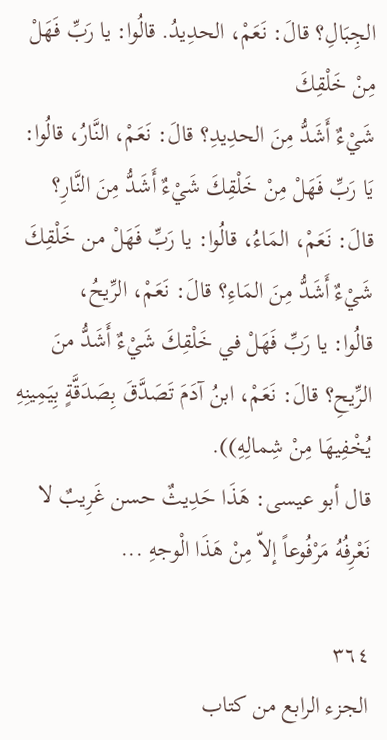الجِبَالِ؟ قالَ: نَعَمْ، الحدِيدُ. قالُوا: يا رَبِّ فَهَلْ مِنْ خَلْقِكَ
شَيْءٌ أَشَدُّ مِنَ الحدِيدِ؟ قالَ: نَعَمْ، النَّارُ، قالُوا: يَا رَبِّ فَهَلْ مِنْ خَلْقِكَ شَيْءٌ أَشَدُّ مِنَ النَّارِ؟
قالَ: نَعَمْ، المَاءُ، قالُوا: يا رَبِّ فَهَلْ من خَلْقِكَ شَيْءٌ أَشَدُّ مِنَ المَاءِ؟ قالَ: نَعَمْ، الرِّيحُ،
قالُوا: يا رَبِّ فَهَلْ في خَلْقِكَ شَيْءٌ أَشَدُّ منَ الرِّيحِ؟ قالَ: نَعَمْ، ابنُ آدَمَ تَصَدَّقَ بِصَدَقَّةٍ بِيَمِينِهِ
يُخْفِيهَا مِنْ شِمالِهِ)).
قال أبو عيسى: هَذَا حَدِيثٌ حسن غَرِيبٌ لا نَعْرِفُهُ مَرْفُوعاً إلاّ مِنْ هَذَا الْوجهِ ...

٣٦٤
الجزء الرابع من كتاب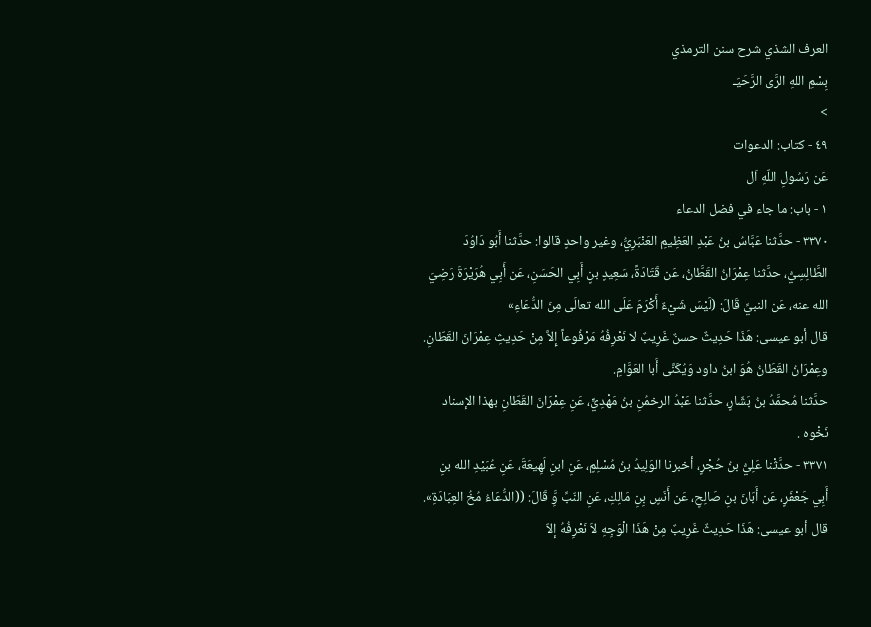العرف الشذي شرح سنن الترمذي
بِسْمِ اللهِ الرَّى الرَّحَيَـ
>
٤٩ - كتاب: الدعوات
عَن رَسُولِ اللّهِ اَل
١ - باب: ما جاء في فضل الدعاء
٣٣٧٠ - حدَّثنا عَبَّاسُ بنُ عَبْدِ العَظِيمِ العَنْبَرِيُّ، وغير واحدٍ قالوا: حدَّثنا أَبُو دَاوُدَ
الطَّالِسِيُّ، حدَّثنا عِمْرَانُ القَطَّانُ، عَن قَتَادَةً، سَعِيدٍ بنٍ أَبِي الحَسَنِ، عَن أَبِي هُرَيْرَةَ رَضِيَ
الله عنه، عَن النبيِّ قَالَ: (لَيْسَ شَيْءٌ أَكْرَمَ عَلَى الله تعالَى مِنَ الدُّعَاءِ»
قال أبو عيسى: هَذَا حَدِيثٌ حسنٌ غَرِيبٌ لا نَعْرِفُهُ مَرْفُوعاً إِلاَّ مِنْ حَدِيثِ عِمْرَانَ القَطّانِ.
وعِمْرَانُ القَطَانُ هُوَ ابنُ داود وَيُكَنَّى أَبا العَوَّامِ.
حدَّثنا مُحمَّدُ بنُ بَشّارٍ، حدَّثنا عَبْدُ الرخمُنِ بنُ مَهْدِيٍّ، عَنِ عِمْرَانَ القَطّانِ بهذا الإسناد
نَخْوه .
٣٣٧١ - حدَّثْنا عَلِيُّ بنُ حُجْرٍ، أخبرنا الوَلِيدُ بنُ مُسْلِمٍ، عَنِ ابنِ لَهِيعَةَ، عَنِ عُبَيْدِ الله بنِ
أَبِي جَعْفَرٍ، عَن أَبَانَ بنِ صَالِحٍ، عَن أَنَسٍ بِنِ مَالِكِ، عَنِ النّبِّ وَِّ قَالَ: ((الدُّعَاءُ مُخُ العِبَادَةِ».
قال أبو عيسى: هَذَا حَدِيثٌ غَرِيبٌ مِنْ هَذَا الْوَجِهِ لاَ نَعْرِفُهُ إلاّ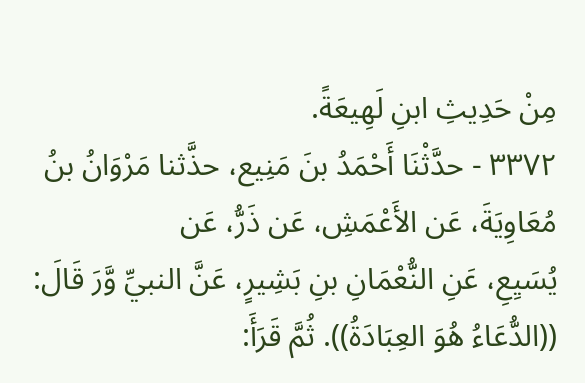مِنْ حَدِيثِ ابنِ لَهِيعَةً.
٣٣٧٢ - حدَّثْنَا أَحْمَدُ بنَ مَنِيع، حذَّثنا مَرْوَانُ بنُ مُعَاوِيَةَ، عَن الأَعْمَشِ، عَن ذَرُّ، عَن
يُسَيِعِ، عَنِ النُّعْمَانِ بنِ بَشِيرٍ، عَنَّ النبيِّ وَّرَ قَالَ: ((الدُّعَاءُ هُوَ العِبَادَةُ)). ثُمَّ قَرَأَ: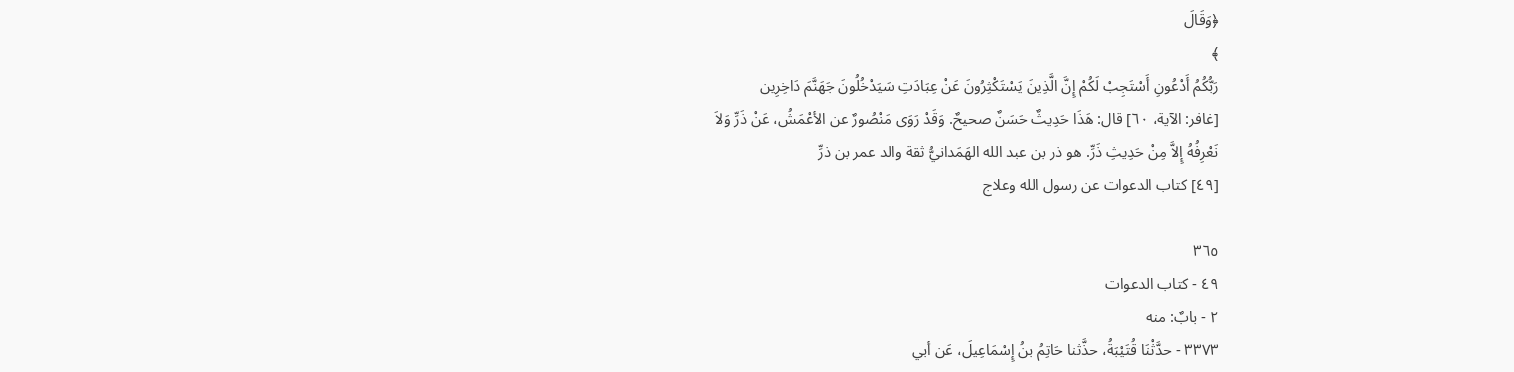﴿وَقَالَ
﴾
رَبُّكُمُ أَدْعُونِ أَسْتَجِبْ لَكُمْ إِنَّ الَّذِينَ يَسْتَكْثِرُونَ عَنْ عِبَادَتِ سَيَدْخُلُونَ جَهَنَّمَ دَاخِرِين
[غافر: الآية، ٦٠] قال: هَذَا حَدِيثٌ حَسَنٌ صحيحٌ. وَقَدْ رَوَى مَنْصُورٌ عن الأعْمَشُ، عَنْ ذَرِّ وَلاَ
نَعْرِفُهُ إِلاَّ مِنْ حَدِيثِ ذَرِّ. هو ذر بن عبد الله الهَمَدانيُّ ثقة والد عمر بن ذرِّ
[٤٩] كتاب الدعوات عن رسول الله وعلاج

٣٦٥
٤٩ - كتاب الدعوات
٢ - بابٌ: منه
٣٣٧٣ - حدَّثْنَا قُتَيْبَةُ، حذَّثنا حَاتِمُ بنُ إِسْمَاعِيلَ، عَن أبي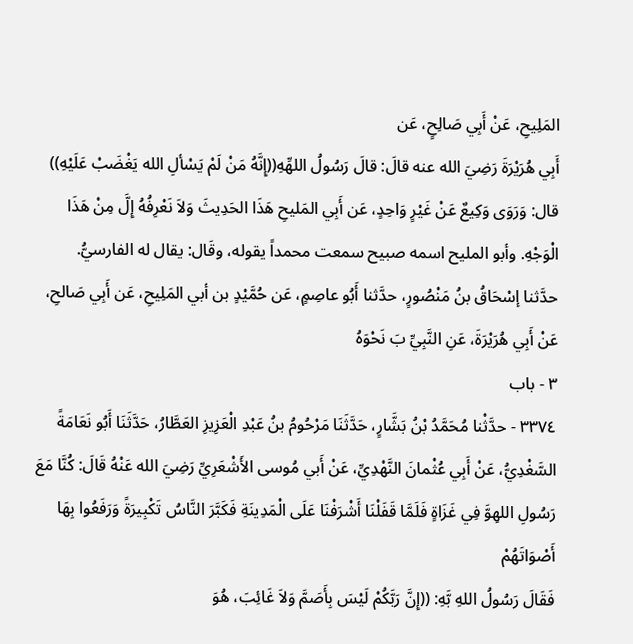المَلِيحِ، عَنْ أَبِي صَالِحٍ، عَن
أَبِي هُرَيْرَةَ رَضِيَ الله عنه قالَ: قالَ رَسُولُ اللهِّهِ((إِنَّهُ مَنْ لَمْ يَسْألِ الله يَغْضَبْ عَلَيْهِ))
قال: وَرَوَى وَكِيعٌ عَنْ غَيْرٍ وَاحِدٍ، عَن أَبِي المَليحِ هَذَا الحَدِيثَ وَلاَ نَعْرِفُهُ إِلَّ مِنْ هَذَا
الْوَجْهِ. وأبو المليح اسمه صبيح سمعت محمداً يقوله، وقَال: يقال له الفارسيُّ.
حدَّثنا إسْحَاقُ بنُ مَنْصُورٍ، حدَّثنا أَبُو عاصِمٍ، عَن حُمَّيْدٍ بن أبي المَلِيحِ، عَن أَبِي صَالحِ،
عَنْ أَبِي هُرَيْرَةَ، عَنِ النَّبِيِّ بَ نَحْوَهُ
٣ - باب
٣٣٧٤ - حدَّثْنا مُحَمَّدُ بْنُ بَشَّارٍ، حَدَّثَنَا مَرْحُومُ بنُ عَبْدِ الْعَزِيزِ العَطَّارُ، حَدَّثَنَا أَبُو نَعَامَةً
السَّغْدِيُّ، عَنْ أَبِي عُثْمانَ النَّهْدِيِّ، عَنْ أَبي مُوسى الأَشْعَرِيِّ رَضِيَ الله عَنْهُ قَالَ: كُنَّا مَعَ
رَسُولِ اللهِوَّ فِي غَزَاةٍ فَلَمَّا قَفَلْنَا أَشْرَفْنَا عَلَى الْمَدِينَةِ فَكَبَّرَ النَّاسُ تَكْبِيرَةً وَرَفَعُوا بِهَا أَصْوَاتَهُمْ
فَقَالَ رَسُولُ اللهِ بَّهِ: ((إِنَّ رَبَّكُمْ لَيْسَ بِأَصَمَّ وَلاَ غَائِبَ، هُوَ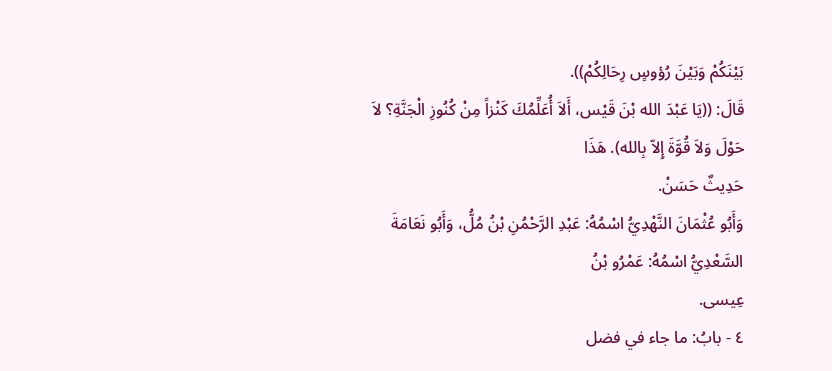بَيْنَكُمْ وَبَيْنَ رُؤوسٍ رِحَالِكُمْ)).
قَالَ: ((يَا عَبْدَ الله بْنَ قَيْس، أَلاَ أُعَلِّمُكَ كَنْزاً مِنْ كُنُوزِ الْجَنَّةِ؟ لاَ حَوْلَ وَلاَ قُوَّةَ إِلاّ بِالله). هَذَا
حَدِيثٌ حَسَنْ.
وَأَبُو عُثْمَانَ النَّهْدِيُّ اسْمُهُ: عَبْدِ الرَّحْمُنِ بْنُ مُلُّ، وَأَبُو نَعَامَةَ السَّعْدِيُّ اسْمُهُ: عَمْرُو بْنُ
عِیسی.
٤ - بابُ: ما جاء في فضل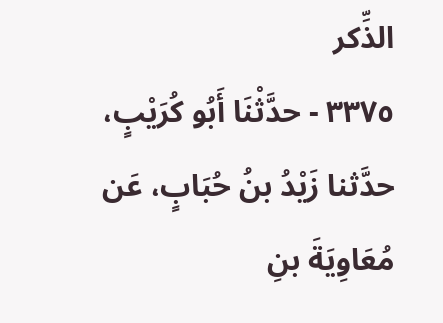الذِّكر
٣٣٧٥ - حدَّثْنَا أَبُو كُرَيْبٍ، حدَّثنا زَيْدُ بنُ حُبَابٍ، عَن مُعَاوِيَةَ بنِ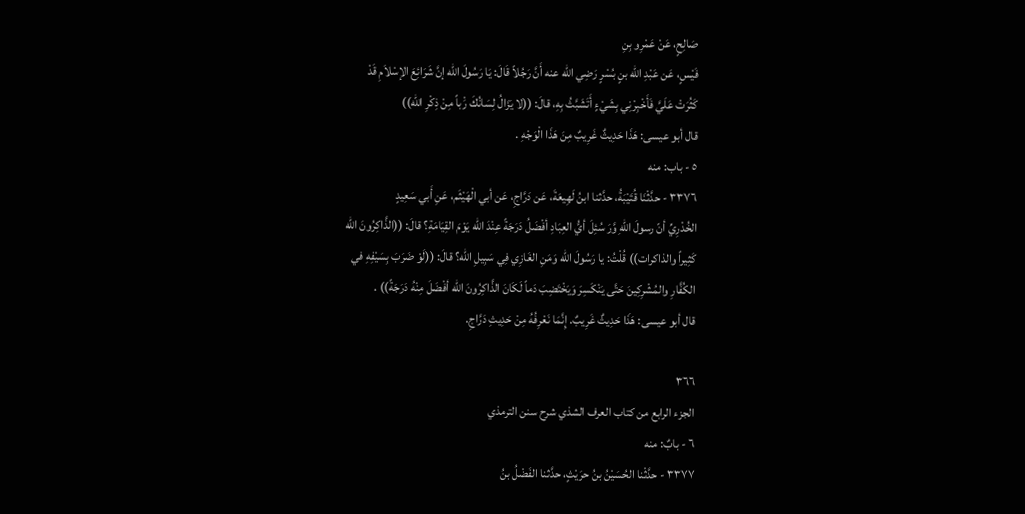صَالِحٍ، عَنْ عَمْرِو بِنِ
فَيْسٍ، عَن عَبْدِ الله بنٍ بُسْرٍ رَضِي الله عنه أَنَّ رَجُلاً قَالَ: يَا رَسُولَ الله إنَّ شَرَائِعَ الإسْلاَمِ قَدْ
كَثُرَتْ عَلَيَّ فَأَخْبِرْنِي بِشَيْءٍ أَتَشَبَّثُ بِهِ، قالَ: ((لا يَزَالُ لِسَانُكَ رَْباً مِنْ ذِكْرِ الله))
قال أبو عيسى: هَذَا حَدِيثٌ غَرِيبٌ مِنَ هَذَا الْوَجْهِ .
٥ - باب: منه
٣٣٧٦ - حدَّثْنَا قُتَيْبَةُ، حدَّثنا ابنُ لَهِيعَةَ، عَن دَرَّاجِ، عَن أبي الْهَيْثَم، عَنِ أَبي سَعِيدٍ
الخُدْرِيِّ أنّ رسولَ اللهِ وَّرَ سُئِلَ أيُّ العِبَادِ أفْضَلُ دَرَجَةً عِنْدَ الله يَوْمَ القِيَامَةِ؟ قالَ: ((الذَّاكِرُونَ الله
كَثِيراً والذاكرات)) قُلْتُ: يا رَسُولَ الله وَمَنِ الغَازِي فِي سَبِيلِ الله؟ قالَ: ((لَوْ ضَرَبَ بِسَيْفِهِ في
الكُفَّارِ والمُشْرِكِينَ حَتَّى يَنْكَسِرَ وَيَخْتَضِبَ دَماً لَكَانَ الذَّاكِرُونَ الله أفْضَلَ مِنْهُ دَرَجَةً)) .
قال أبو عيسى: هَذَا حَدِيثٌ غَرِيبٌ. إِنَّمَا نَعْرِفُهُ مِنْ حَدِيثِ دَرَّاجِ.

٣٦٦
الجزء الرابع من كتاب العرف الشذي شرح سنن الترمذي
٦ - بابٌ: منه
٣٣٧٧ - حدَّثْنا الحُسَيْنُ بنُ حرَيْثٍ، حدَّثنا الفَضْلُ بنُ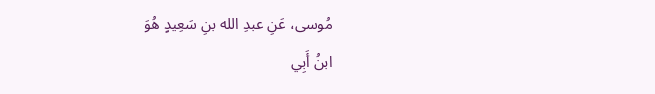مُوسى، عَنِ عبدِ الله بنِ سَعِيدٍ هُوَ
ابنُ أَبِي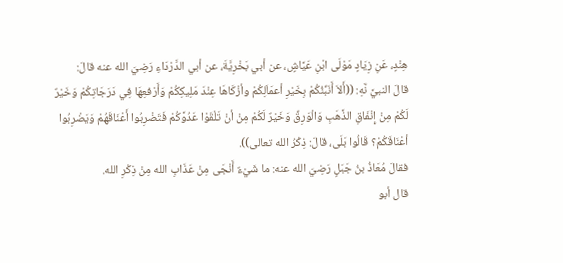هِنْدٍ، عَنِ زِيَادٍ مَوْلَى ابْنِ عَيَّاشٍ، عن أبي بَخْرِيَّةَ، عن أبي الدَّرْدَاءِ رَضِيَ الله عنه قالَ:
قالَ النبيَّ نَّهِ: ((أَلاَ أَنَبِّئُكُمْ بِخَيْرِ أعمَاَلِكُمْ وأزْكَاهَا عِنْدَ مَلِيكِكُمْ وَأَرْفعِهَا فِي دَرَجَاتِكُمْ وَخَيْرٌ
لَكُمْ مِنْ إِنْفَاقِ الذَّهَبِ وَالْوَرِقِّ وَخَيْرٌ لَكُمْ مِنْ أنْ تَلْقَوْا عَدُوَّكُمْ فَتَضْرِبُوا أَعْنَاقَهُمْ وَيَضْرِبُوا
أعْنَاقَكُمْ؟ قَالُوا بَلَى، قالَ: ذِكْرُ الله تعالى)).
فقالَ مُعَاذُ بنُ جَبَلٍ رَضِيَ الله عنه: ما شَيْءٌ أَنْجَى مِنْ عَذَابِ الله مِنْ ذِكْرِ الله.
قال أبو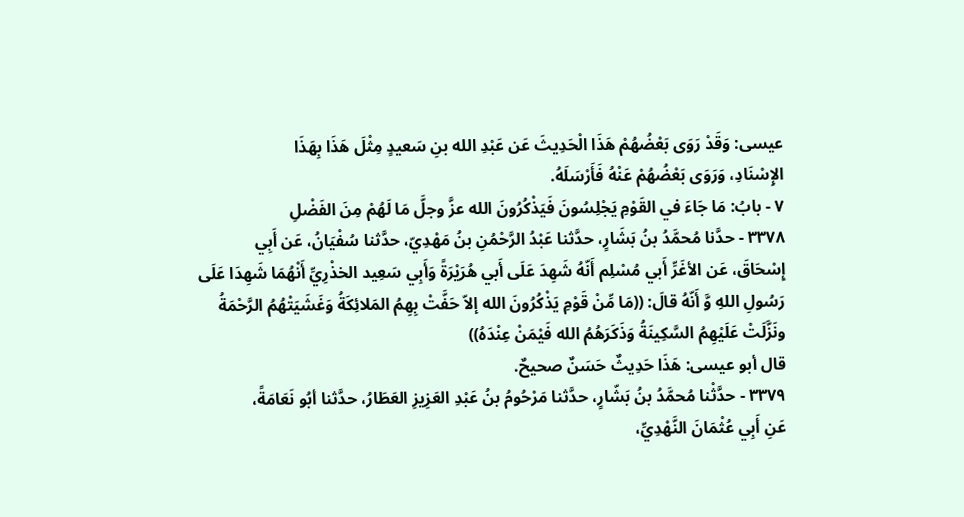عيسى: وَقَدْ رَوَى بَعْضُهُمْ هَذَا الْحَدِيثَ عَن عَبْدِ الله بنِ سَعيدٍ مِثْلَ هَذَا بِهَذَا
الإِسْنَادِ، وَرَوَى بَعْضُهُمْ عَنْهُ فَأَرْسَلَهُ.
٧ - بابُ: مَا جَاءَ في القَوْمِ يَجْلِسُونَ فَيَذْكُرُونَ الله عزَّ وجلَّ مَا لَهُمْ مِنَ الفَضْلِ
٣٣٧٨ - حدَّنا مُحمَّدُ بنُ بَشَارٍ، حدَّثنا عَبْدُ الرَّحْمُنِ بنُ مَهْدِيّ، حدَّثنا سُفْيَانُ، عَن أَبِي
إِسْحَاقَ، عَن الأغَرِّ أَبي مُسْلِم أَنّهُ شَهِدَ عَلَى أَبي هُرَيْرَةً وَأَبِي سَعِيد الخذْرِيِّ أَنْهُمَا شَهِدَا عَلَى
رَسُولِ اللهِ وَّ أَنّهُ قالَ: ((مَا مِّنْ قَوْمِ يَذْكُرُونَ الله إلاّ حَفَّتْ بِهِمُ المَلائِكَةُ وَغَشَيَتْهُمُ الرَّحْمَةُ
ونَزَّلَتْ عَلَيْهِمُ السَّكِينَةُ وَذَكَرَهُمُ الله فَيْمَنْ عِنْدَهُ))
قال أبو عيسى: هَذَا حَدِيثٌ حَسَنٌ صحيحٌ.
٣٣٧٩ - حدَّثْنا مُحمَّدُ بنُ بَشّارٍ، حدَّثنا مَرْحُومُ بنُ عَبْدِ العَزِيزِ العَطَارُ، حدَّثنا أبُو نَعَامَةً،
عَنِ أَبِي عُثْمَانَ النَّهْدِيِّ،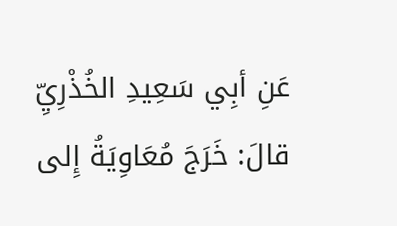عَنِ أبِي سَعِيدِ الخُذْرِيِّ قالَ: خَرَجَ مُعَاوِيَةُ إِلى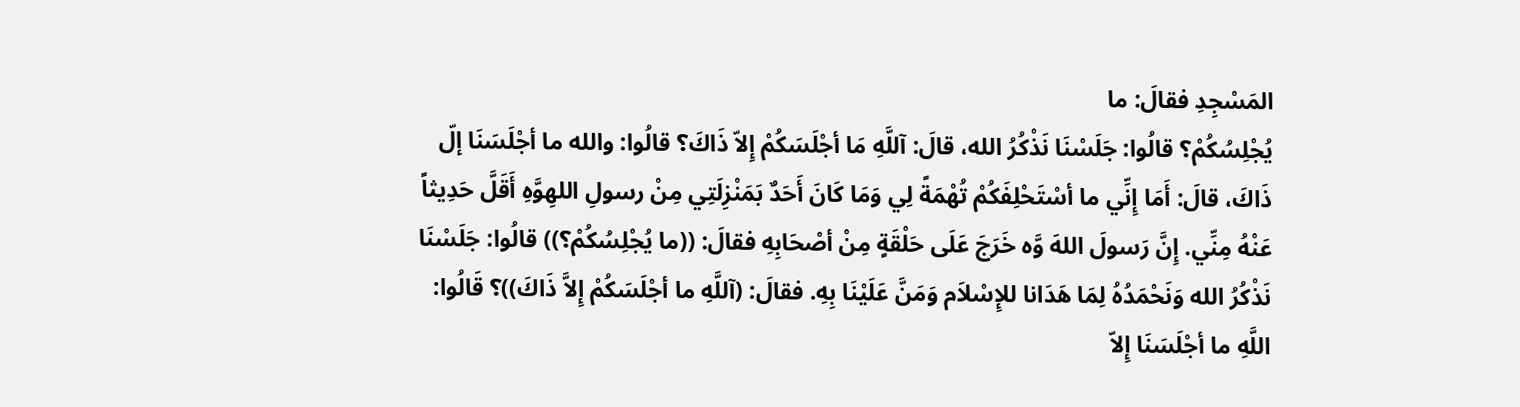المَسْجِدِ فقالَ: ما
يُجْلِسُكُمْ؟ قالُوا: جَلَسْنَا نَذْكُرُ الله، قالَ: آللَّهِ مَا أجْلَسَكُمْ إِلاّ ذَاكَ؟ قالُوا: والله ما أجْلَسَنَا إلّ
ذَاكَ، قالَ: أَمَا إِنِّي ما أسْتَحْلِفَكُمْ تُهْمَةً لِي وَمَا كَانَ أَحَدٌ بَمَنْزِلَتِي مِنْ رسولِ اللهِوَّهِ أَقَلَّ حَدِيثاً
عَنْهُ مِنِّي. إِنَّ رَسولَ اللهَ وَّه خَرَجَ عَلَى حَلْقَةٍ مِنْ أصْحَابِهِ فقالَ: ((ما يُجْلِسُكُمْ؟)) قالُوا: جَلَسْنَا
نَذْكُرُ الله وَنَحْمَدُهُ لِمَا هَدَانا للإِسْلاَم وَمَنَّ عَلَيْنَا بِهِ. فقالَ: (آللَّهِ ما أجْلَسَكُمْ إِلاَّ ذَاكَ))؟ قَالُوا:
اللَّهِ ما أجْلَسَنَا إِلاّ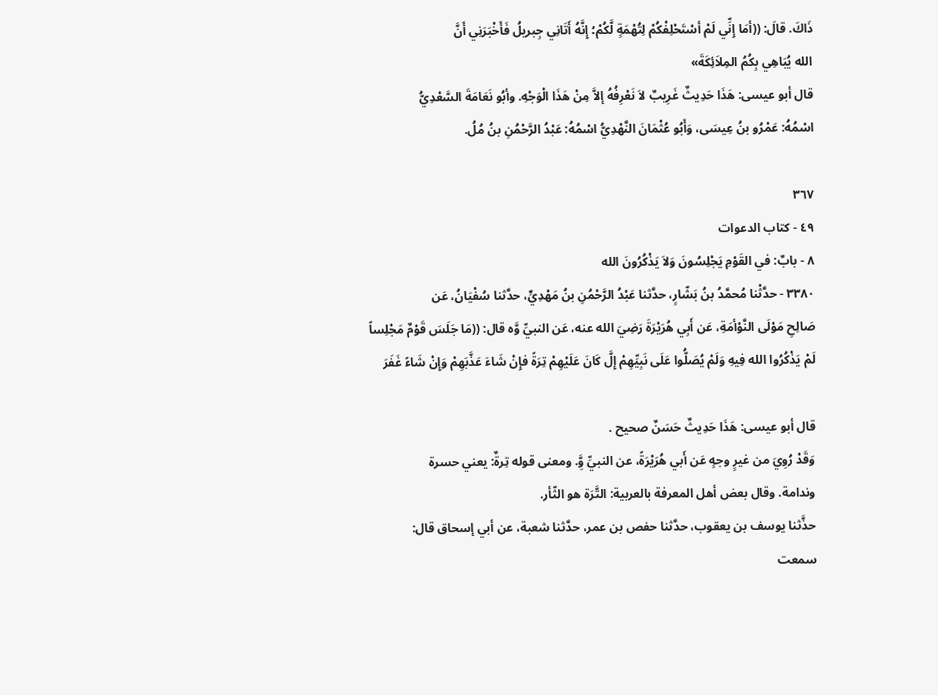ذَاكَ. قالَ: ((أمَا إِنِّي لَمْ أسْتَحْلِفْكُمْ لِتُهْمَةٍ لَّكُمْ؛ إِنَّهُ أَتَانِي جِبريلُ فَأَخْبَرَنِي أَنَّ
الله يُبَاهِي بِكُمُ المِلاَئِكَةَ»
قال أبو عيسى: هَذَا حَدِيثٌ غَرِيبٌ لاَ نَعْرِفُهُ إلاَّ مِنْ هَذَا الْوَجْهِ. وأبُو نَعَامَةَ السَّعْدِيُّ
اسْمُهُ: عَمْرُو بنُ عِيسَى، وَأَبُو عُثْمَانَ النَّهْدِيُّ اسْمُهُ: عَبْدُ الرَّحْمُنِ بنُ مُلُ.

٣٦٧
٤٩ - كتاب الدعوات
٨ - بابٌ: في القَوْمِ يَجْلِسُونَ وَلاَ يَذْكُرُونَ الله
٣٣٨٠ - حدَّثْنا مُحمَّدُ بنُ بَشّارٍ، حدَّثنا عَبْدُ الرَّحْمُنِ بنُ مَهْدِيٍّ، حدَّثنا سُفْيَانُ، عَن
صَالِحِ مَوْلَى النَّوْأمَةِ، عَن أَبِي هُرَيْرَةَ رَضِيَ الله عنه، عَن النبيِّ وَّه قال: ((مَا جَلَسَ قَوْمٌ مَجْلِساً
لَمْ يَذْكُرُوا الله فِيهِ وَلَمْ يُصَلُّوا عَلَى نَبِيِّهِمْ إِلَّ كَانَ عَلَيْهِمْ تِرَةً فإِنْ شَاءَ عَذَّبَهِمْ وَإِنْ شَاءً غَفَرَ

قال أبو عيسى: هَذَا حَدِيثٌ حَسَنٌ صحيح .
وَقَدْ رُوِيَ من غيرٍ وجهٍ عَن أَبي هُرَيْرَةً، عن النبيِّ وَِّ. ومعنى قوله تِرةٌ: يعني حسرة
وندامة. وقال بعض أهل المعرفة بالعربية: التَّرَة هو الثّأر.
حذَّثنا يوسف بن يعقوب، حدَّثنا حفص بن عمر، حدَّثنا شعبة، عن أبي إسحاق قال:
سمعت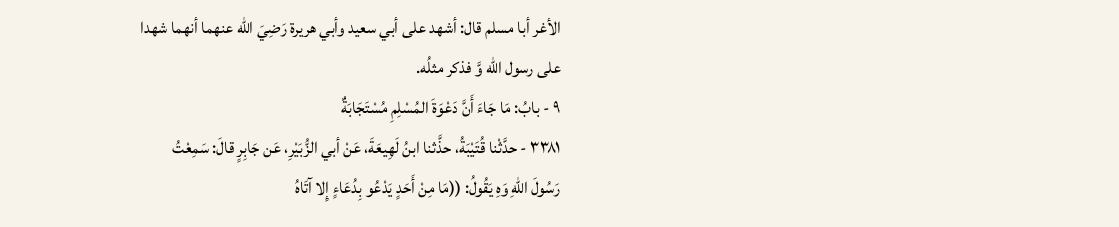الأغر أبا مسلم قال: أشهد على أبي سعيد وأبي هريرة رَضِيَ الله عنهما أنهما شهدا
على رسول الله وَّ فذكر مثلُه.
٩ - بابُ: مَا جَاءَ أَنَّ دَعْوَةَ المُسْلِمِ مُسْتَجَابَةٌ
٣٣٨١ - حدَّثْنا قُتَيْبَةُ، حذَّثنا ابنُ لَهِيعَةَ، عَنْ أبي الزُّبَيْرِ، عَن جَابِرٍ قالَ: سَمِعْتُ
رَسُولَ اللهِ وَهِ يَقُولُ: ((مَا مِنْ أَحَدٍ يَدْعُو بِدُعَاءٍ إِلا آتَاهُ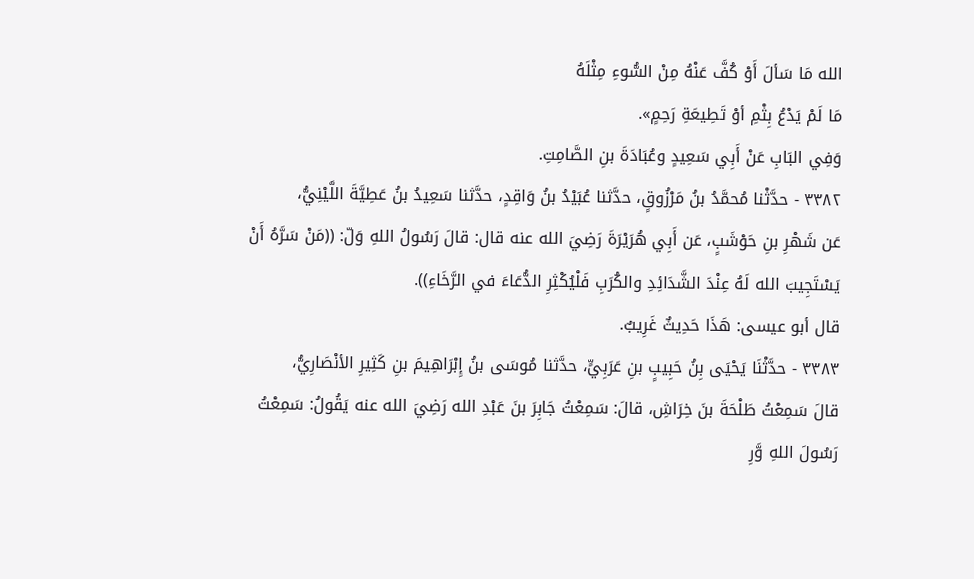الله مَا سَألَ أَوْ كُفَّ عَنْهُ مِنْ السُّوءِ مِثْلَهُ
مَا لَمْ يَدْعُ بِثْمِ أوْ تَطِيعَةِ رَحِمٍ».
وَفِي البَابِ عَنْ أَبِي سَعِيدٍ وعُبَادَةَ بنِ الصَّامِتِ.
٣٣٨٢ - حدَّثْنا مُحمَّدُ بنُ مَرْزُوقٍ، حدَّثنا عُبَيْدُ بنُ وَاقِدٍ، حدَّثنا سَعِيدُ بنُ عَطِيَّةَ اللَّيْنِيُّ،
عَن شَهْرِ بنِ حَوْشَبٍ، عَن أَبِي هُرَيْرَةَ رَضِيَ الله عنه قال: قالَ رَسُولُ اللهِ وَلّ: ((مَنْ سَرَّهُ أَنْ
يَسْتَجِيبَ الله لَهُ عِنْدَ الشَّدَائِدِ والكُرَبِ فَلْيُكْثِرِ الدُّعَاءَ في الرَّخَاءِ)).
قال أبو عيسى: هَذَا حَدِيثٌ غَرِيبٌ.
٣٣٨٣ - حدَّثْنَا يَحْيَى بِنُ حَبِيبٍ بنِ عَرَبِيٍّ، حدَّثنا مُوسَى بنُ إِبْرَاهِيمَ بنِ كَثِيرِ الأنْصَارِيُّ،
قالَ سَمِعْتُ طَلْحَةَ بنَ خِرَاشِ، قالَ: سَمِعْتُ جَابِرَ بنَ عَبْدِ الله رَضِيَ الله عنه يَقُولُ: سَمِعْتُ
رَسُولَ اللهِ وَّرِ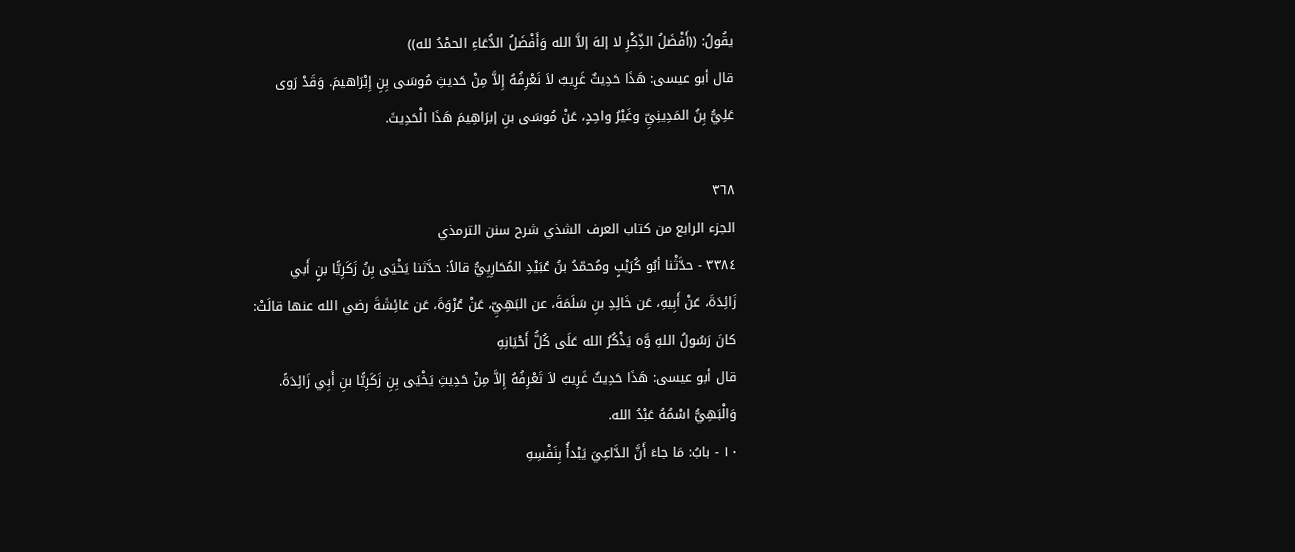يقُولُ: ((أَفْضَلُ الذِّكْرِ لا إلهَ إلاَّ الله وَأَفْضَلُ الدُّعَاءِ الحمْدُ لله))
قال أبو عيسى: هَذَا حَدِيثٌ غَرِيبٌ لاَ نَعْرِفُهُ إِلاَّ مِنْ حَديثِ مُوسَى بِنِ إِبْرَاهيمَ. وَقَدْ رَوى
عَلِيُّ بِنُ المَدِينِيِّ وغَيْرُ واحِدٍ، عَنْ مُوسَى بنِ إبرَاهِيمَ هَذَا الْحَدِيثَ.

٣٦٨
الجزء الرابع من كتاب العرف الشذي شرح سنن الترمذي
٣٣٨٤ - حدَّثْنا أبُو كُرَيْبٍ ومُحمّدُ بنُ عُبَيْدِ المُحَارِبِيُّ قالاً: حدَّثنا يَخْيَى بِنُ زَكَرِيًّا بنٍ أَبي
زَائِدَةَ، عَنْ أَبِيهِ، عَن خَالِدِ بنِ سَلَمَةَ، عن البَهِيِّ، عَنْ عُرْوَةَ، عَن عَائِشَةَ رضي الله عنها قالَتْ:
كانَ رَسُولُ اللهِ وَّه يَذْكُرُ الله عَلَى كُلُّ أَحْيَانِهِ
قال أبو عيسى: هَذَا حَدِيثٌ غَرِيبٌ لاَ تَعْرِفُهُ إِلاَّ مِنْ حَدِيثِ يَخْيَى بِنِ زَكَرِيًّا بنِ أَبِي زَائِدَةً.
وَالْبَهِيُّ اسْمُهُ عَبْدُ الله.
١٠ - بابُ: مَا جاءَ أَنَّ الدَّاعِيَ يَبْدأُ بِنَفْسِهِ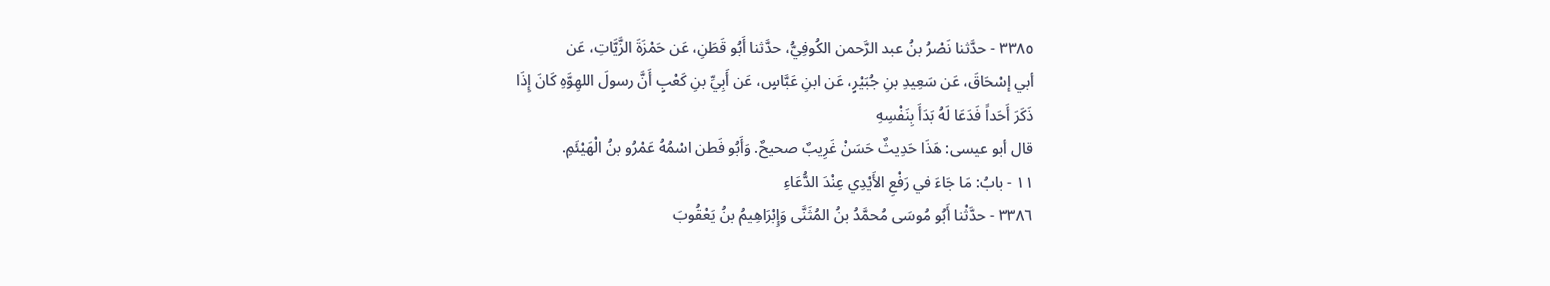٣٣٨٥ - حدَّثنا نَصْرُ بنُ عبد الرَّحمن الكُوفِيُّ، حدَّثنا أَبُو قَطَنِ، عَن حَمْزَةَ الزَّيَّاتِ، عَن
أبي إسْحَاقَ، عَن سَعِيدِ بنِ جُبَيْرٍ، عَن ابنِ عَبَّاسٍ، عَن أَبِيِّ بنِ كَعْبٍ أَنَّ رسولَ اللهِوَّهِ كَانَ إِذَا
ذَكَرَ أَحَداً فَدَعَا لَهُ بَدَأَ بِنَفْسِهِ
قال أبو عيسى: هَذَا حَدِيثٌ حَسَنْ غَرِيبٌ صحيحٌ. وَأَبُو فَطن اسْمُهُ عَمْرُو بنُ الْهَيْئَمِ.
١١ - بابُ: مَا جَاءَ في رَفْعِ الأَيْدِي عِنْدَ الدُّعَاءِ
٣٣٨٦ - حدَّثْنا أَبُو مُوسَى مُحمَّدُ بنُ المُثَنَّى وَإِبْرَاهِيمُ بنُ يَعْقُوبَ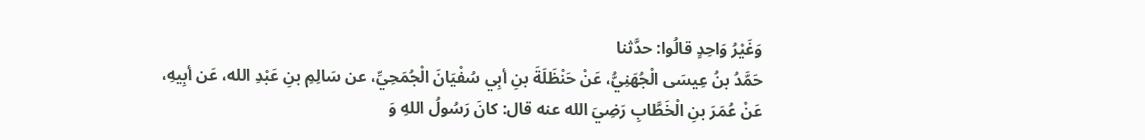وَغَيْرُ وَاحِدٍ قالُوا: حدَّثنا
حَمَّدُ بنُ عِيسَى الْجُهَنِيُّ، عَنْ حَنْظَلَةَ بنِ أبِي سُفْيَانَ الْجُمَحِيِّ، عن سَالِمِ بنِ عَبْدِ الله، عَن أبِيهِ،
عَنْ عُمَرَ بنِ الْخَطَّابِ رَضِيَ الله عنه قال: كانَ رَسُولُ اللهِ وَ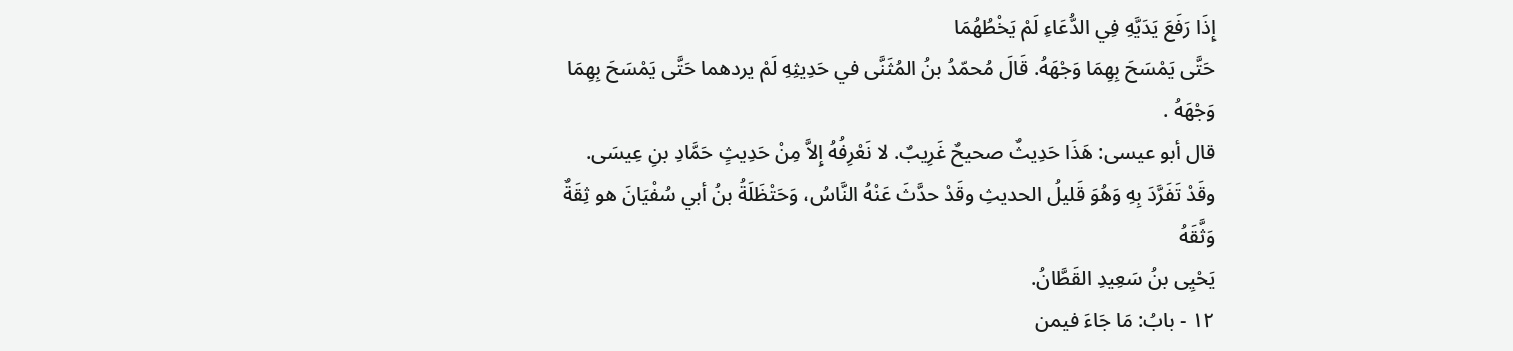إِذَا رَفَعَ يَدَيَّهِ فِي الدُّعَاءِ لَمْ يَخْطُهُمَا
حَتَّى يَمْسَحَ بِهِمَا وَجْهَهُ. قَالَ مُحمّدُ بنُ المُثَنَّى في حَدِيثِهِ لَمْ يردهما حَتَّى يَمْسَحَ بِهِمَا وَجْهَهُ .
قال أبو عيسى: هَذَا حَدِيثٌ صحيحٌ غَرِيبٌ. لا نَعْرِفُهُ إِلاَّ مِنْ حَدِيثٍ حَمَّادِ بنِ عِيسَى.
وقَدْ تَفَرَّدَ بِهِ وَهُوَ قَليلُ الحديثِ وقَدْ حدَّثَ عَنْهُ النَّاسُ، وَحَتْظَلَةُ بنُ أبي سُفْيَانَ هو ثِقَةٌ وَثَّقَهُ
يَحْيِى بنُ سَعِيدِ القَطَّانُ.
١٢ - بابُ: مَا جَاءَ فيمن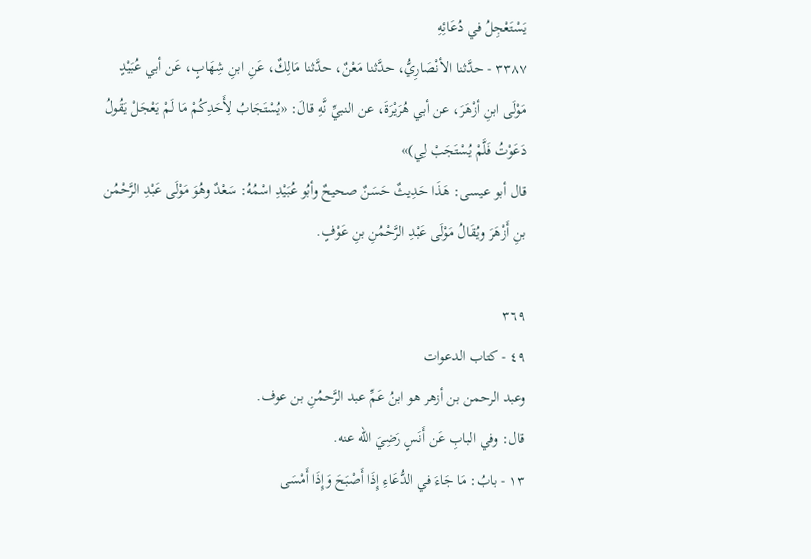يَسْتَعْجِلُ في دُعَائِهِ
٣٣٨٧ - حدَّثنا الأنْصَارِيُّ، حدَّثنا مَعْنٌ، حدَّثنا مَالِكٌ، عَنِ ابنِ شِهَابٍ، عَن أبي عُبَيْدٍ
مَوْلَى ابنِ أزْهَرَ، عن أبي هُرَيْرَةَ، عن النبيِّ نَّهِ قالَ: «يُسْتَجَابُ لِأَحَدِكُمْ مَا لَمْ يَعْجَلْ يَقُولُ
دَعَوْتُ فَلَّمْ يُسْتَجَبْ لِي)»
قال أبو عيسى: هَذَا حَدِيثٌ حَسَنٌ صحيحٌ وأبُو عُبَيْدِ اسْمُهُ: سَعْدٌ وهُوَ مَوْلَى عَبْدِ الرَّحْمُن
بنِ أَزْهَرَ ويُقَالُ مَوْلَى عَبْدِ الرَّحْمُنِ بنِ عَوْفٍ.

٣٦٩
٤٩ - كتاب الدعوات
وعبد الرحمن بن أزهر هو ابنُ عَمِّ عبد الرَّحمُنِ بن عوف.
قال: وفي البابِ عَن أَنَسٍ رَضِيَ الله عنه.
١٣ - بابُ: مَا جَاءَ في الدُّعَاءِ إِذَا أَصْبَحَ وَإِذَا أَمْسَى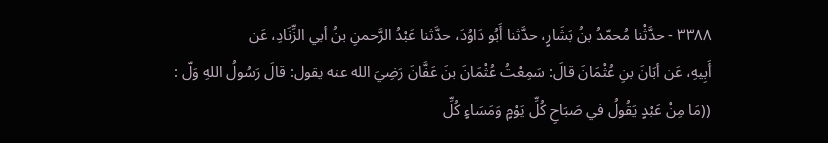٣٣٨٨ - حدَّثْنا مُحمّدُ بنُ بَشَارٍ، حدَّثنا أَبُو دَاوُدَ، حدَّثنا عَبْدُ الرَّحمنِ بنُ أبي الزِّنَادِ، عَن
أَبِيهِ، عَن أبَانَ بنِ عُثْمَانَ قالَ: سَمِعْتُ عُثْمَانَ بنَ عَفَّانَ رَضِيَ الله عنه يقول: قالَ رَسُولُ اللهِ وَلّ :
((مَا مِنْ عَبْدٍ يَقُولُ في صَبَاحِ كُلِّ يَوْمٍ وَمَسَاءٍ كُلِّ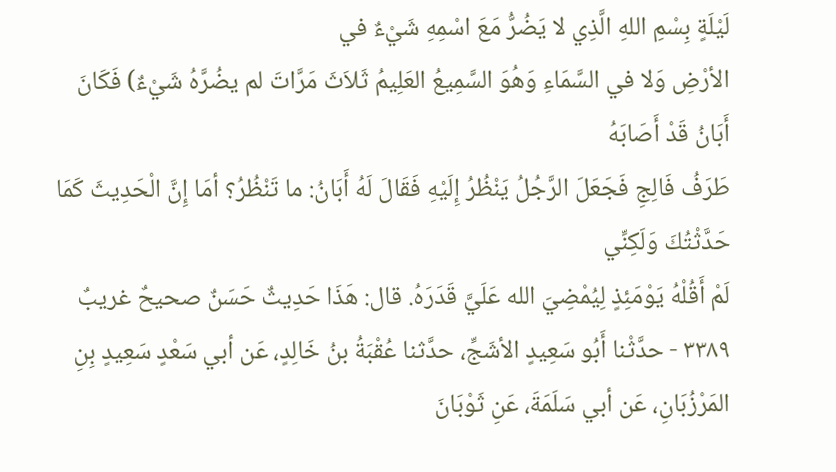لَيْلَةٍ بِسْمِ اللهِ الَّذِي لا يَضُرُّ مَعَ اسْمِهِ شَيْءٌ في
الأرْضِ وَلا في السَّمَاءِ وَهُوَ السَّمِيعُ العَلِيمُ ثَلاَثَ مَرَّاتَ لم يضُرَّهُ شَيْءٌ) فَكَانَ أَبَانُ قَدْ أَصَابَهُ
طَرَفُ فَالِجِ فَجَعَلَ الرَّجُلُ يَنْظُرُ إِلَيْهِ فَقَالَ لَهُ أَبَانُ: ما تَنْظُرُ؟ أمَا إِنَّ الْحَدِيثَ كَمَا حَدَّثْتُكَ وَلَكِنِّي
لَمْ أَقُلْهُ يَوْمَئِذٍ لِيُمْضِيَ الله عَلَيَّ قَدَرَهُ. قال: هَذَا حَدِيثٌ حَسَنٌ صحيحٌ غريبٌ
٣٣٨٩ - حدَّثْنا أَبُو سَعِيدٍ الأشَجِّ، حدَّثنا عُقْبَةُ بنُ خَالِدٍ، عَن أبي سَعْدٍ سَعِيدٍ بِنِ
المَرْزُبَانِ، عَن أبي سَلَمَةَ، عَنِ ثَوْبَانَ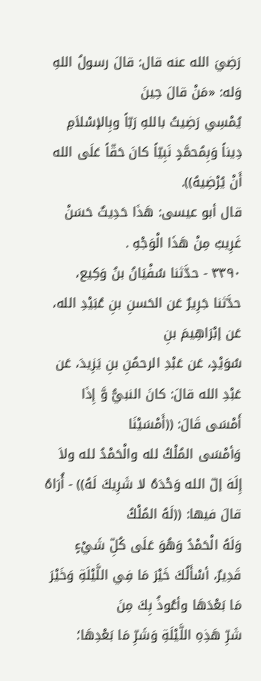رَضِيَ الله عنه قال: قالَ رسولُ اللهِ وَله: «مَنْ قالَ حِينَ
يُمْسِي رَضِيتُ باللهِ رَبّاً وبِالإسْلاَمِ دِيناً وَبِمُحمَّدٍ نَبِيّاً كانَ حَقّاً عَلَى الله أَنْ يُرْضِيهُ)).
قال أبو عيسى: هَذَا حَدِيثٌ حَسَنْ غَرِيبٌ مِنْ هَذَا الْوَجْهِ .
٣٣٩٠ - حدَّثنا سُفْيَانُ بنُ وَكِيع، حدَّثنا جَرِيرٌ عَن الحَسنِ بنِ عُبَيْدِ الله، عَن إبْرَاهِيمَ بنِ
سُوَيْدٍ، عَن عَبْدِ الرحمُنِ بنِ يَزِيدَ، عَن عَبْدِ الله قالَ: كانَ النبيُّ وَّ إِذَا أَمْسَى قَالَ: ((أَمْسَيْنَا
وَأمْسَى المُلْكُ لله والْحَمْدُ لله ولاَ إِلَهَ إلّ الله وَحْدَهُ لا شَرِيكَ لَهُ)) - أُرَاهُ قالَ فيها: ((لَهُ المُلْكُ
وَلَهُ الْحَمْدُ وَهُوَ عَلَى كُلِّ شَيْءٍ قَدِيرٌ، أسْأَلُكَ خَيْرَ مَا فِي اللَّيْلَةِ وَخَيْرَ مَا بَعْدَهَا وأعُوذُ بِكَ مِنَ
شَرِّ هَذِهِ اللَّيْلَةِ وَشَرِّ مَا بَعْدِهَا؛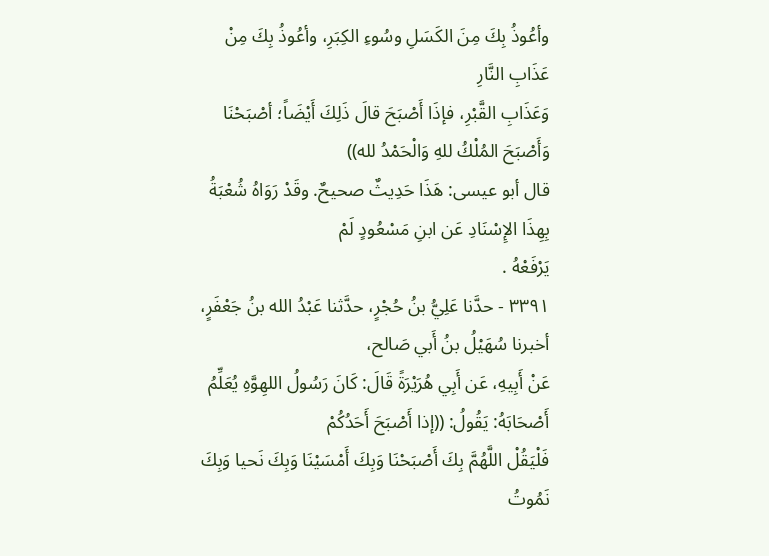وأعُوذُ بِكَ مِنَ الكَسَلِ وسُوءِ الكِبَرِ، وأعُوذُ بِكَ مِنْ عَذَابِ النَّارِ
وَعَذَابِ القَّبْرِ، فإذَا أَصْبَحَ قالَ ذَلِكَ أَيْضَاً؛ أصْبَحْنَا وَأَصْبَحَ المُلْكُ للهِ وَالْحَمْدُ لله))
قال أبو عيسى: هَذَا حَدِيثٌ صحيحٌ. وقَدْ رَوَاهُ شُعْبَةُ بِهِذَا الإِسْنَادِ عَن ابنِ مَسْعُودٍ لَمْ
يَرْفَعْهُ .
٣٣٩١ - حدَّنا عَلِيُّ بنُ حُجْرٍ، حدَّثنا عَبْدُ الله بنُ جَعْفَرٍ، أخبرنا سُهَيْلُ بنُ أَبي صَالح،
عَنْ أَبِيهِ، عَن أَبِي هُرَيْرَةً قَالَ: كَانَ رَسُولُ اللهِوَّهِ يُعَلِّمُ أَصْحَابَهُ: يَقُولُ: ((إذا أَصْبَحَ أَحَدُكُمْ
فَلْيَقُلْ اللَّهُمَّ بِكَ أَصْبَحْنَا وَبِكَ أَمْسَيْنَا وَبِكَ نَحيا وَبِكَ نَمُوتُ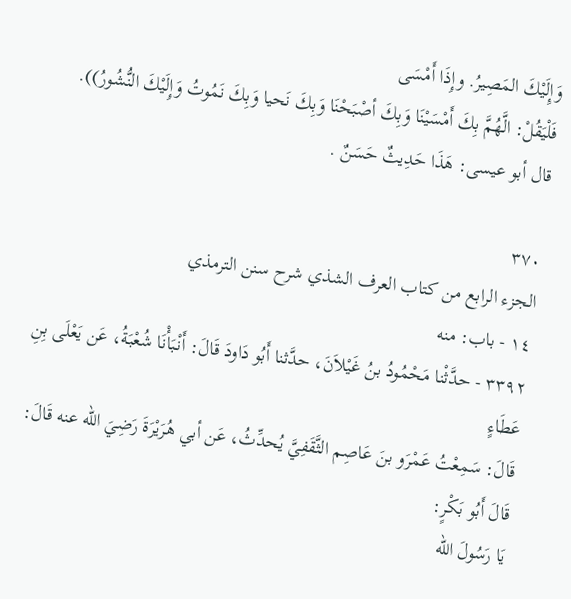وَإِلَيْكَ المَصِيرُ. وإِذَا أَمْسَى
فَلْيَقُلْ: الَّهُمَّ بِكَ أَمْسَيْنَا وَبِكَ أصْبَحْنَا وَبِكَ نَحيا وَبِكَ نَمُوتُ وَإِلَيْكَ النُّشُورُ)).
قال أبو عيسى: هَذَا حَدِيثٌ حَسَنٌ .

٣٧٠
الجزء الرابع من كتاب العرف الشذي شرح سنن الترمذي
١٤ - باب: منه
٣٣٩٢ - حدَّثْنا مَحْمُودُ بنُ غَيْلاَنَ، حدَّثنا أَبُو دَاودَ قَالَ: أَنْبَأْنَا شُعْبَةُ، عَن يَعْلَى بِنِ عَطَاءٍ
قَالَ: سَمِعْتُ عَمْرَو بنَ عَاصِم الثَّقَفِيَّ يُحدِّثُ، عَن أبي هُرَيْرَةَ رَضِيَ الله عنه قَالَ: قَالَ أَبُو بَكْرٍ:
يَا رَسُولَ الله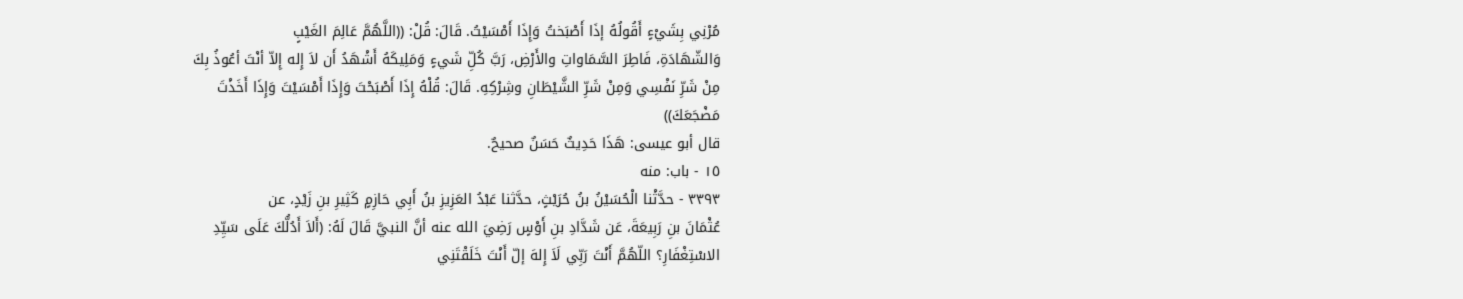مُرْنِي بِشَيْءٍ أَقُولُهُ إذَا أَصْبَختُ وَإِذَا أَمْسَيْتُ. قَالَ: قُلْ: ((اللَّهُمَّ عَالِمَ الغَيْبٍ
وَالشّهَادَةِ، فَاطِرَ السَّمَاواتِ والأَرْضِ، رَبَّ كُلِّ شَيءٍ وَمَلِيكَهُ أَشْهَدُ أَن لاَ إِله إِلاّ أنْتَ أعُوذُ بِكَ
مِنْ شَرِّ نَفْسِي وَمِنْ شَرِّ الشَّيْطَانِ وشِرْكِهِ. قَالَ: قُلْهُ إِذَا أَصْبَحْتَ وَإِذَا أَمْسَيْتَ وَإِذَا أَخَذْتَ
مَضْجَعَكَ))
قال أبو عيسى: هَذَا حَدِيثٌ حَسَنٌ صحيحٌ.
١٥ - باب: منه
٣٣٩٣ - حدَّثْنا الْحُسَيْنُ بنُ حُرَيْثٍ، حدَّثنا عَبْدُ العَزِيزِ بنُ أَبِي حَازِمٍ كَثِيرِ بنِ زَيْدٍ، عن
عُثْمَانَ بنِ رَبِيعَةَ، عَن شَدَّادِ بنِ أَوْسٍ رَضِيَ الله عنه أنَّ النبيَّ قَالَ لَهُ: (أَلاَ أَدُلُّكَ عَلَى سَيِّدِ
الاسْتِغْفَارِ؟ اللّهُمَّ أَنْتَ رَبِّي لَاَ إِلهَ إلّ أَنْتَ خَلَقْتَنِي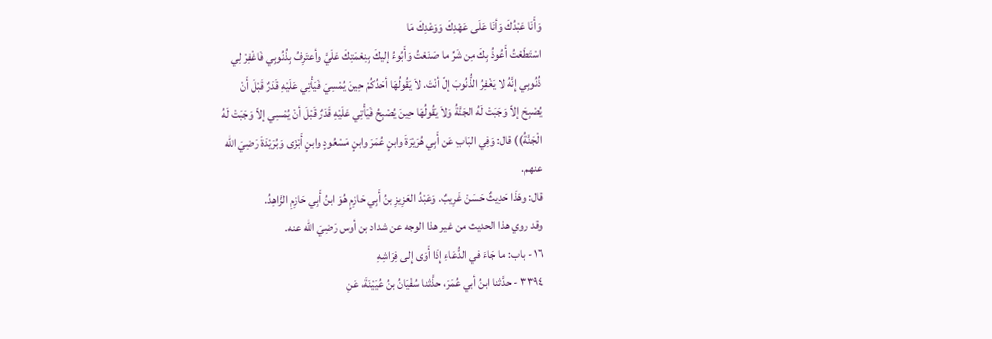وَأَنَا عَبْدُكَ وَأنَا عَلَى عَهْدِكَ وَوَعْدِكَ مَا
اسْتَطَعْتُ أَعُوذُ بِكَ مِن شَرِّ ما صَنَعْتُ وَأَبُوءُ إليكَ بِنِعْمَتِكَ عَلَيَّ وأعتَرِفُ بِذُنُوبِي فَاغْفِرْ لِي
ذُنُوبِي إِنَّهُ لا يَغْفِرُ الذُّنُوبَ إلّ أنْتَ. لاَ يَقُولُهَا أحَدُكُمْ حِينَ يُمْسِيَ فَيَأْتِي عَلَيْهِ قَدَرٌ قَبْلَ أَنْ
يُصْبِحَ إلاّ وَجَبَتْ لَهُ الجَنَّةُ وَلاَ يَقُولُهَا حِينَ يُصْبِحُ فَيَأْتِي عَلَيْهِ قَدَرٌ قَبْلَ أنْ يُمْسِي إلاّ وَجَبَتْ لَهُ
الْجَنَّةُ)) قال: وَفِي البَابِ عَن أَبِي هُرَيْرَةَ وابنٍ عُمَرَ وابنٍ مَسْعُودٍ وابنٍ أَبْزَى وَبُرَيْدَةَ رَضِيَ الله
عنهم.
قال: وهَذَا حَدِيثٌ حَسَنْ غَرِيبٌ. وَعَبْدُ العَزِيزِ بنُ أَبِي حَازِمٍ هُوَ ابنُ أَبِي حَازِمِ الزَّاهِدُ.
وقد روي هذا الحديث من غير هذا الوجه عن شداد بن أوس رَضِيَ الله عنه.
١٦ - باب: ما جَاءَ في الدُّعَاءِ إِذَا أَوَى إِلى فِرَاشِهِ
٣٣٩٤ - حدَّثنا ابنُ أبي عُمَرَ، حذَّثنا سُفْيَانُ بنُ عُيَيْنَةَ، عَنِ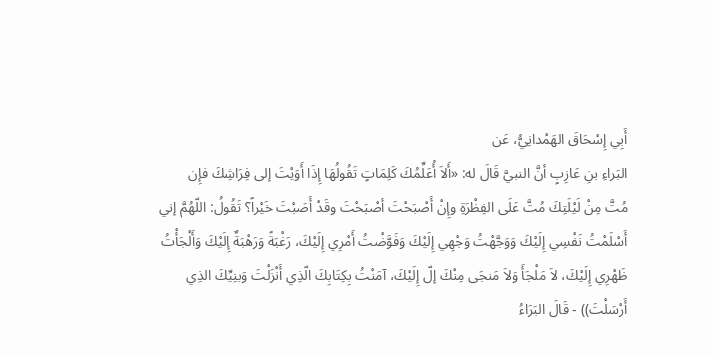أَبِي إِسْحَاقَ الهَمْدانِيُّ، عَن
البَراءِ بنِ عَازِبٍ أنَّ النبيَّ قَالَ له: «أَلاَ أُعَلِّمُكَ كَلِمَاتٍ تَقُولُهَا إِذَا أَوَيْتَ إلى فِرَاشِكَ فإِن
مُتَّ مِنْ لَيْلَتِكَ مُتَّ عَلَى الفِظْرَةِ وإِنْ أَصْبَحْتَ أصْبَحْتَ وقَدْ أَصَبْتَ خَيْراً؟ تَقُولُ: اللّهُمَّ إني
أَسْلَمْتُ نَفْسِي إِلَيْكَ وَوَجَّهْتُ وَجْهِي إِلَيْكَ وَفَوَّضْتُ أَمْرِي إِلَيْكَ، رَغْبَةً وَرَهْبَةٌ إِلَيْكَ وَأَلْجَأْتُ
ظَهْرِي إِلَيْكَ، لاَ مَلْجَأَ وَلاَ مَنجَى مِنْكَ إلّ إِلَيْكَ، آمَنْتُ بِكِتَابِكَ الّذِي أَنْزَلْتَ وَبنِيِّكَ الذِي
أَرْسَلْتَ)) - قَالَ البَرَاءُ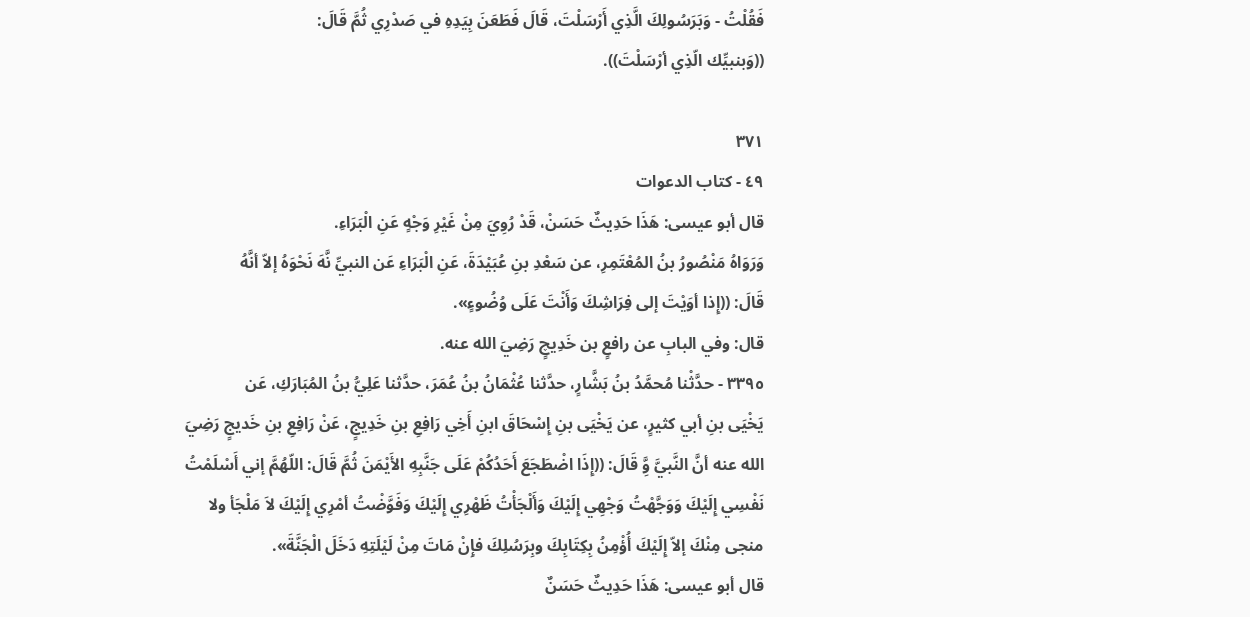فَقُلْتُ - وَبَرَسُولِكَ الَّذِي أَرْسَلْتَ، قَالَ فَطَعَنَ بِيَدِهِ في صَدْرِي ثُمَّ قَالَ:
((وَبنبيِّك الّذِي أرْسَلْتَ)).

٣٧١
٤٩ - كتاب الدعوات
قال أبو عيسى: هَذَا حَدِيثٌ حَسَنْ، قَدْ رُوِيَ مِنْ غَيْرِ وَجْهٍ عَنِ الْبَرَاءِ.
وَرَوَاهُ مَنْصُورُ بنُ المُعْتَمِرِ، عن سَعْدِ بنِ عُبَيْدَةَ، عَنِ الْبَرَاءِ عَن النبيِّ نَّهَ نَحْوَهُ إلاّ أنَّهُ
قَالَ: ((إِذا أوَيْتَ إلى فِرَاشِكَ وَأَنْتَ عَلَى وُضُوءٍ».
قال: وفي البابِ عن رافعٍ بن خَدِیچٍ رَضِيَ الله عنه.
٣٣٩٥ - حدَّثْنا مُحمَّدُ بنُ بَشَّارٍ، حدَّثنا عُثْمَانُ بنُ عُمَرَ، حدَّثنا عَلِيُّ بنُ المُبَارَكِ، عَن
يَخْيَى بنِ أبي كثيرٍ، عن يَخْيَى بنِ إِسْحَاقَ ابنِ أَخِي رَافِعِ بنِ خَدِيجٍ، عَنْ رَافِعِ بنِ خَدیجٍ رَضِيَ
الله عنه أنَّ النَّبيَّ وَِّ قَالَ: ((إِذَا اضْطَجَعَ أَحَدُكُمْ عَلَى جَنَّبِهِ الأَيْمَنَ ثُمَّ قَالَ: اللّهُمَّ إني أَسْلَمْتُ
نَفْسِي إِلَيْكَ وَوَجَّهْتُ وَجْهِي إِلَيْكَ وَأَلْجَأْتُ ظَهْرِي إِلَيْكَ وَفَوَّضْتُ أمْرِي إِلَيْكَ لاَ مَلْجَأ ولا
منجى مِنْكَ إلاّ إِلَيْكَ أُؤْمِنُ بِكِتَابِكَ وبِرَسُلِكَ فإِنْ مَاتَ مِنْ لَيْلَتِهِ دَخَلَ الْجَنَّةَ».
قال أبو عيسى: هَذَا حَدِيثٌ حَسَنٌ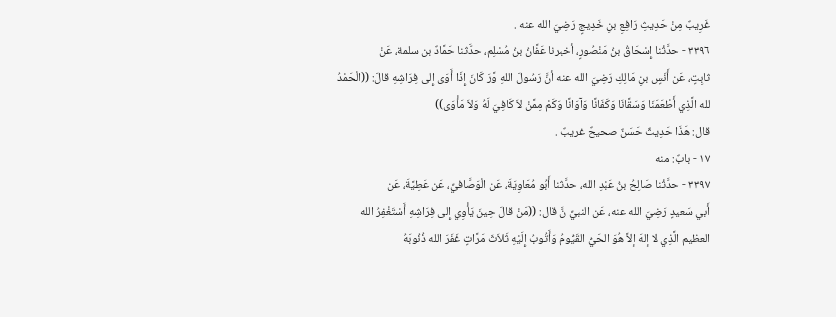غَرِيبٌ مِنْ حَدِيثِ رَافِعِ بنِ خَدِيجٍ رَضِيَ الله عنه .
٣٣٩٦ - حدَّثْنا إِسْحَاقُ بنُ مَنْصُورٍ، أخبرنا عَفَّانُ بنُ مُسْلِم، حدَّثنا حَمَّادٌ بن سلمة، عَنْ
ثابِتٍ، عَن أَنَسٍ بنِ مَالِكِ رَضِيَ الله عنه أنَّ رَسُولَ اللهِ وَّرَ كَانَ إِذَا أَوَى إِلى فِرَاشِهِ قالَ: ((الْحَمْدُ
لله الَّذِي أَطْعَمَنَا وَسَقَّانَا وَكَفَانًا وَآوَانًا وَكَمْ مِمَّنْ لاَ كَافِيَ لَهُ وَلاَ مَأْوَى))
قال: هَذَا حَدِيثٌ حَسَنٌ صحيحٌ غريبٌ .
١٧ - بابٌ: منه
٣٣٩٧ - حدَّثْنا صَالِحُ بنُ عَبْدِ الله، حدَّثنا أَبُو مُعَاوِيَةَ، عَن الْوَصَّافيِّ، عَن عَطِيَّةَ، عَن
أَبي سَعيدٍ رَضِيَ الله عنه، عَن النبيِّ نَّ قال: ((مَنْ قالَ حِينَ يَأْوِي إِلى فِرَاشِهِ أَسْتَغْفِرُ الله
العظيم الَّذِي لا إلهَ إلاَّ هُوَ الحَيُّ القَيُّومُ وَأَتُوبُ إِلَيْهِ ثَلاَثَ مَرَّاتٍ غَفَرَ الله ذُنُوبَهُ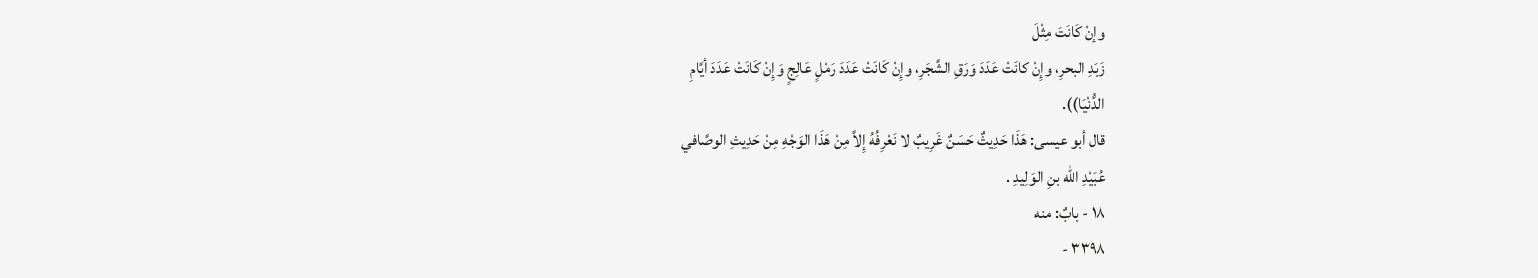وإنْ كَانَتَ مِثْلَ
زَبَدِ البحرِ، وإِنْ كانَتْ عَدَدَ وَرَقِ الشَّجَرِ، وإِنْ كَانَتْ عَدَدَ رَمْلٍ عَالِجٍ وَإِنْ كَانَتْ عَدَدَ أيَّامِ
الدُّنْيَا)).
قال أبو عيسى: هَذَا حَدِيثٌ حَسَنٌ غَرِيبٌ لا نَعْرِفُهُ إِلاَّ مِنْ هَذَا الوَجْهِ مِنْ حَدِيثِ الوصَّافي
عُبَيْدِ الله بنِ الوَلِيدِ .
١٨ - بابٌ: منه
٣٣٩٨ -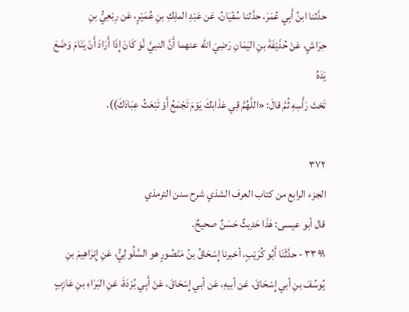حدَّثنا ابنُ أَبِي عُمَرَ، حدَّثنا سُفْيَانُ، عَن عَبْدِ الملِكِ بنِ عُمَيْرٍ، عَن رِبْعِيُّ بنِ
حِرَاشٍ، عَنْ حُذَيْفَةَ بنِ اليَمَانِ رَضِيَ الله عنهما أَنَّ النبيَّ نَّوَ كَانَ إِذَا أَرَادَ أَنْ يَنَامَ وَضَعَ يَدَهُ
تَحْتَ رَأْسِهِ ثُمَّ قالَ: «اللَّهُمَّ قِي عَذَابَكَ يَوْمَ تَجْمَعُ أَوْ تَبْعَثُ عِبَادَكَ)).

٣٧٢
الجزء الرابع من كتاب العرف الشذي شرح سنن الترمذي
قال أبو عيسى: هَذَا حَدِيثٌ حَسَنٌ صحيحٌ.
٣٣٩٩ - حدَّثْنَا أَبُو كُرَيْبٍ، أخبرنا إِسْحَاقُ بنُ مَنْصُورٍ هو السَّلُولِيُّ، عَنِ إِبْرَاهِيمَ بنِ
يُوسُفَ بنِ أبي إِسْحَاقَ، عَن أبيهِ، عَن أبي إِسْحَاقَ، عَنْ أَبِي بُرْدَةَ، عَنِ البَرَاءِ بنِ عَازِبٍ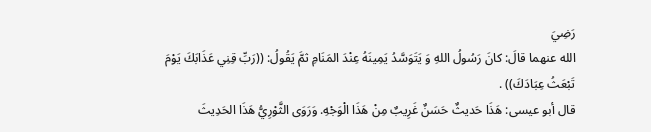رَضِيَ
الله عنهما قالَ: كانَ رَسُولُ اللهِ وَ يَتَوَسَّدُ يَمِينَهُ عِنْدَ المَنَامِ ثمَّ يَقُولُ: ((رَبِّ قِنِي عَذَابَكَ يَوْمَ
تَبْعَثُ عِبَادَكَ)) .
قال أبو عيسى: هَذَا حَديثٌ حَسَنٌ غَرِيبٌ مِنْ هَذَا الْوَجْهِ. وَرَوَى الثَّوْرِيُّ هَذَا الحَدِيثَ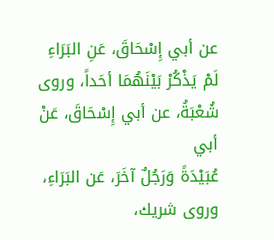عن أبي إِسْحَاقَ، عَنِ البَرَاءِ لَمْ يَذْكُرْ بَيْنَهُمَا أحَداً، وروى شُعْبَةُ، عن أبي إِسْحَاقَ، عَنْ أبي
عُبَيْدَةً وَرَجُلٌ آخَرَ، عَن البَرَاءِ، وروى شريك،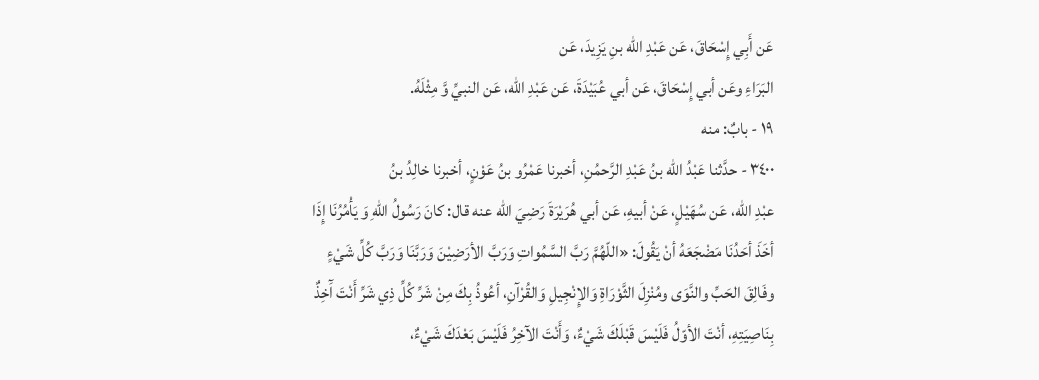عَن أَبِي إِسْحَاقَ، عَن عَبْدِ الله بنِ يَزِيدَ، عَن
البَرَاءِ وعَن أبي إِسْحَاقَ، عَن أبي عُبَيْدَةَ، عَن عَبْدِ الله، عَن النبيِّ وَّ مِثْلَهُ.
١٩ - بابٌ: منه
٣٤٠٠ - حدَّثنا عَبْدُ الله بنُ عَبْدِ الرَّحمُنِ، أخبرنا عَمْرُو بنُ عَوْنٍ، أخبرنا خالِدُ بنُ
عبْدِ الله، عَن سُهَيْلٍ، عَنْ أبيهِ، عَن أبي هُرَيْرَةَ رَضِيَ الله عنه قال: كانَ رَسُولُ اللهِ وَ يَأْمُرُنَا إِذَا
أخَذَ أحَدُنَا مَضْجَعَهُ أنْ يَقُولَ: «اللّهُمَّ رَبَّ السَّمُواتِ وَرَبَّ الأرَضِيْنَ وَرَبَّنَا وَرَبَّ كُلِّ شَيْءٍ
وفَالِقَ الحَبِّ والنَّوَى ومُنْزِلَ الثَّوْرَاةِ وَالإِنْجِيلِ وَالقُرْآنِ، أعُوذُ بِكَ مِنْ شَرِّ كُلِّ ذِي شَرِّ أَنْتَ آَخِذٌ
بِنَاصِيَتِهِ، أنْتَ الأوّلُ فَلَيْسَ قَبْلَكَ شَيْءٌ، وَأَنْتَ الآخِرُ فَلَيْسَ بَعْدَكَ شَيْءٌ،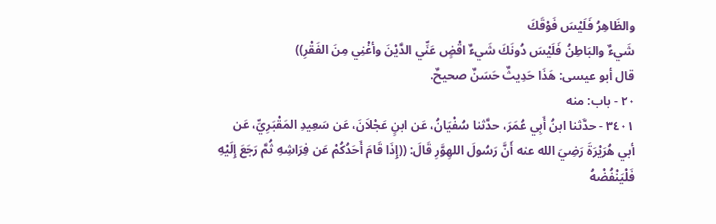والظَاهِرُ فَلَيْسَ فَوْقَكَ
شَيءٌ والبَاطِنُ فَلَيْسَ دُونَكَ شَيءٌ اقْضٍ عَنِّي الدَّيْنَ وأغْنِي مِنَ الفَقْرِ))
قال أبو عيسى: هَذَا حَدِيثٌ حَسَنٌ صحيحٌ.
٢٠ - باب: منه
٣٤٠١ - حدَّثنا ابنُ أَبِي عُمَرَ، حدَّثنا سُفْيَانُ، عَن ابنٍ عَجْلاَنَ، عَن سَعِيدِ المَقْبَرِيِّ، عَن
أبي هُرَيْرَةَ رَضِيَ الله عنه أَنَّ رَسُولَ اللهِوَّرِ قَالَ: ((إِذَا قَامَ أَحَدُكُمْ عَن فِرَاشِهِ ثُمَّ رَجَعَ إِلَيْهِ
فَلْيَنْفُضْهُ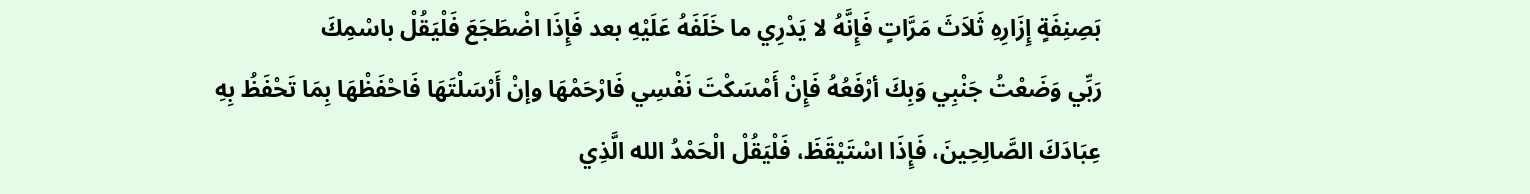بَصِنِفَةٍ إِزَارِهِ ثَلاَثَ مَرَّاتٍ فَإِنَّهُ لا يَدْرِي ما خَلَفَهُ عَلَيْهِ بعد فَإِذَا اضْطَجَعَ فَلْيَقُلْ باسْمِكَ
رَبِّي وَضَعْتُ جَنْبِي وَبِكَ أرْفَعُهُ فَإِنْ أَمْسَكْتَ نَفْسِي فَارْحَمْهَا وإنْ أَرْسَلْتَهَا فَاحْفَظْهَا بِمَا تَحْفَظُ بِهِ
عِبَادَكَ الصَّالِحِينَ، فَإِذَا اسْتَيْقَظَ، فَلْيَقُلْ الْحَمْدُ الله الَّذِي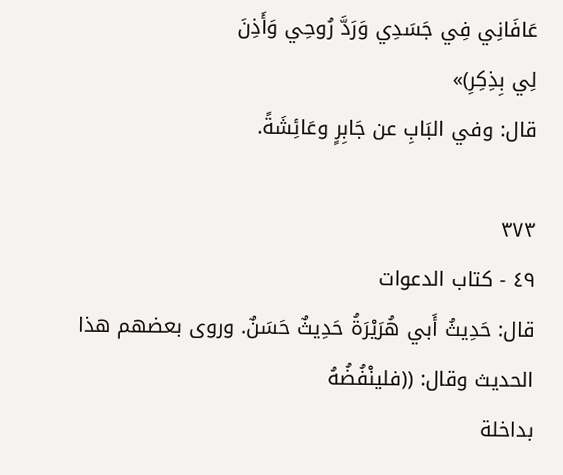عَافَانِي فِي جَسَدِي وَرَدَّ رُوحِي وَأَذِنَ
لِي بِذِکِرِ)»
قال: وفي البَابِ عن جَابِرٍ وعَائِشَةً.

٣٧٣
٤٩ - كتاب الدعوات
قال: حَدِيثُ أَبي هُرَيْرَةُ حَدِيثٌ حَسَنٌ. وروى بعضهم هذا الحديث وقال: ((فلينْفُضُهُ
بداخلة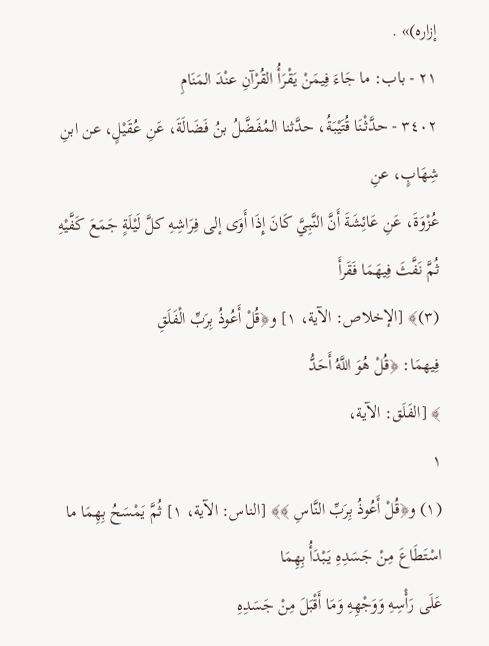إزاره)» .
٢١ - باب: ما جَاءَ فِيمَنْ يَقْرَأُ القُرْآنِ عنْدَ المَنَامِ
٣٤٠٢ - حدَّثْنَا قُتَيْبَةُ، حدَّثنا المُفَضَّلُ بنُ فَضَالَةَ، عَنِ عُقَيْلٍ، عن ابنِ شِهَابٍ، عنِ
عُزْوَةَ، عَنِ عَائِشَةَ أَنَّ النَّبِيَّ كَانَ إِذَا أَوَى إلى فِرَاشِهِ كلَّ لَيْلَةٍ جَمَعَ كَفَّيْهِ ثُمَّ نَفَّثَ فِيهَمَا فَقَرأَ
(٣)﴾ [الإخلاص: الآية، ١] و﴿قُلْ أَعُوذُ بِرَبِّ الْفَلَقِ
فِيهمَا: ﴿قُلْ هُوَ اللَّهُ أَحَدُّ
﴾ [الفَلَق: الآية،
١
(١) و﴿قُلْ أَعُوذُ بِرَبِّ النَّاسِ ﴾﴾ [الناس: الآية، ١] ثُمَّ يَمْسَحُ بِهِمَا ما اسْتَطَاعَ مِنْ جَسَدِهِ يَبْدَأُ بِهِمَا
عَلَى رَأْسِهِ وَوَجْهِهِ وَمَا أَقْبَلَ مِنْ جَسَدِهِ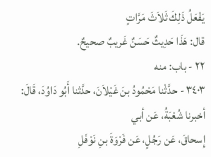يَفْعَلُ ذَلِكَ ثَلاَثَ مَرَّاتٍ
قال: هَذَا حَدِيثٌ حَسَنٌ غَريبٌ صحيحٌ.
٢٢ - باب: منه
٣٤٠٣ - حدَّثْنا مَحْمُودُ بنَ غَيْلاَنَ، حدَّثنا أَبُو دَاوُدَ، قَالَ: أخبرنا شُعْبَةُ، عَن أبي
إِسحاقَ، عَن رَجُلٍ، عَن فَرْوَةَ بنِ نَوْفَلِ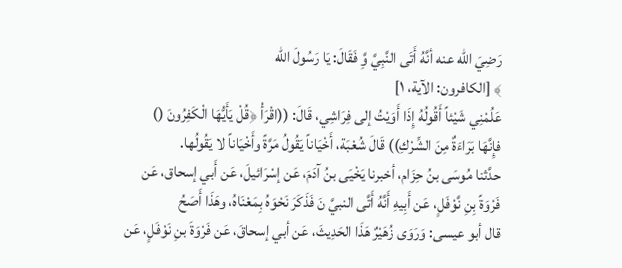رَضِيَ الله عنه أنَّهُ أَتَى النَّبِيَّ وَِّ فَقَالَ: يَا رَسُولَ الله
﴾ [الكافرون: الآية، ١]
عَلُمْنِي شَيْئاً أَقُولُهُ إِذَا أَوَيْتُ إلى فِرَاشِي، قَالَ: ((اقْرَأْ ﴿قُلْ يَأَيُّهَا الْكَفِرُونَ ()
فإِنَّهَا بَرَاءَةٌ مِنَ الشِّرْكِ)) قَالَ شُعْبَة، أَخْيَاناً يَقُولُ مَرَّةً وأَخْيَاناً لا يَقُولُها.
حدَّثنا مُوسَى بنُ حِزَام، أخبرنا يَخْيَى بنُ آدَمَ، عَن إسْرَائيلَ، عَن أَبي إسحاق، عَن
فَرْوَةً بِنِ نَّوْفَلٍ، عَن أَبِيهِ أَنَّهُ أَتَّى النبيَّ نَ فَذَكَرَ نَحْوَهُ بِمَعْنَاهُ، وهَذَا أَصَحُ
قال أبو عيسى: وَرَوَى زُهَيْرٌ هَذَا الحَدِيثَ، عَن أبي إسحاقَ، عَن فَرْوَةَ بنِ نَوْفَلٍ، عَن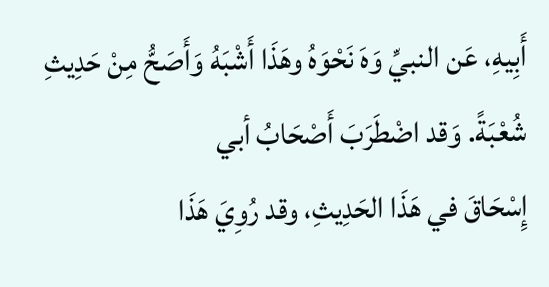أَبِيهِ، عَن النبيِّ وَهَ نَحْوَهُ وهَذَا أَشْبَهُ وَأَصَحُّ مِنْ حَدِيثِ شُعْبَةً. وَقد اضْطَرَبَ أَصْحَابُ أبي
إِسْحَاقَ في هَذَا الحَدِيثِ، وقد رُوِيَ هَذَا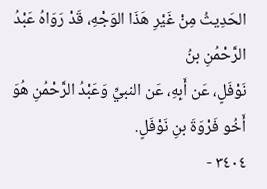الحَدِيثُ مِنْ غَيْرِ هَذَا الوَجْهِ، قَدْ رَوَاهُ عَبْدُ الرَّحْمُنِ بنُ
نَوْفَلٍ، عَن أَبِهِ، عَن النبيِّ وَعَبْدُ الرَّحْمُنِ هُوَ أَخُو فَرْوَةَ بنِ نَوْفَلٍ.
٣٤٠٤ -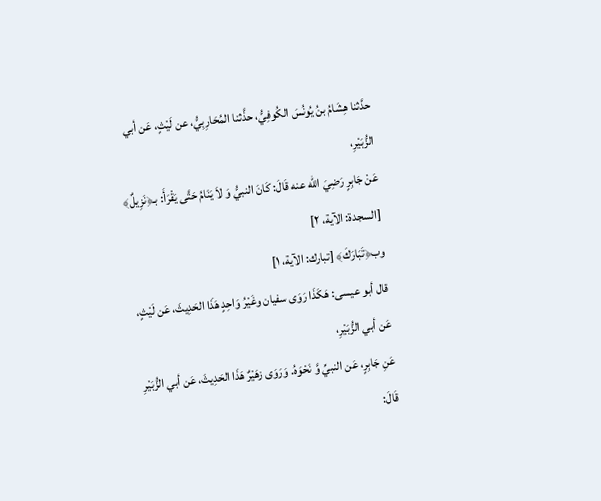حدَّثنا هِشَامُ بنُ يُونُسَ الكُوفِيُّ، حذَّثنا المُحَارِبِيُّ، عن لَيْثٍ، عَن أبي الزُّبَيْرِ،
عَنْ جَابِرٍ رَضِيَ الله عنه قَالَ: كَانَ النبيُّ وَ لاَ يَنَامُ حَتَّى يَقْرَأَ: بـ﴿نَزِيلٌ﴾ [السجدة: الآية، ٢]
وب﴿تَبَارَكَ﴾ [تبارك: الآية، ١]
قال أبو عيسى: هَكَذَا رَوَى سفيان وغَيْرُ وَاحِدٍ هَذَا الحَدِيثَ، عَن لَيْثٍ، عَن أبي الزُّبَيْرِ،
عَنِ جَابِرٍ، عَن النبيِّ وَّ نَحْوَهُ. وَرَوَى زهَيْرٌ هَذَا الحَدِيثَ، عَن أبي الزُّبَيْرِ قَالَ: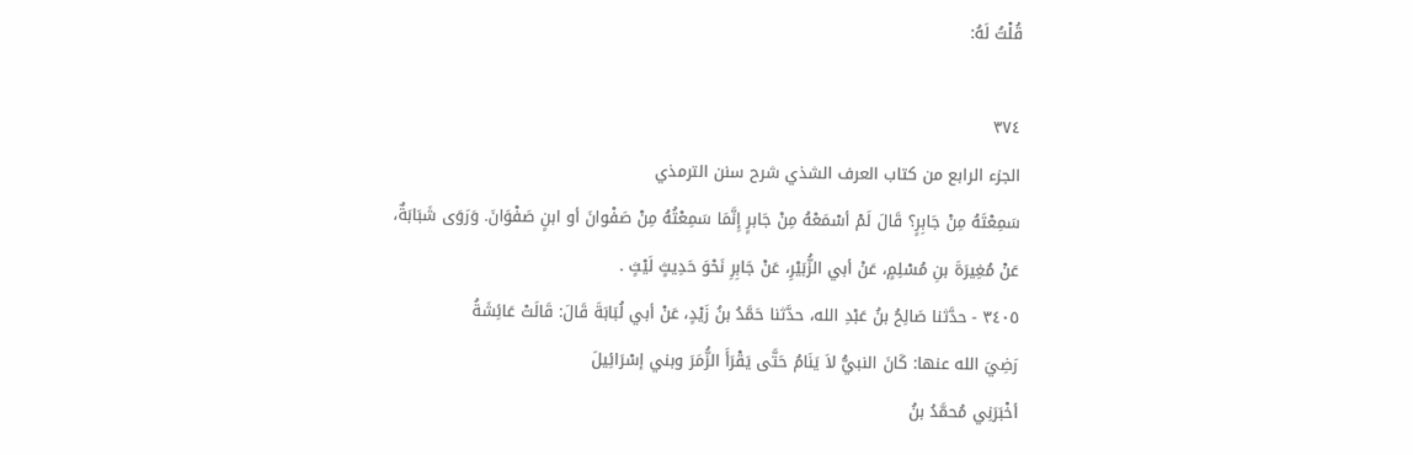قُلْتُ لَهُ:

٣٧٤
الجزء الرابع من كتاب العرف الشذي شرح سنن الترمذي
سَمِعْتَهُ مِنْ جَابِرٍ؟ قَالَ لَمْ أسْمَعْهُ مِنْ جَابرٍ إِنَّمَا سَمِعْتُهُ مِنْ صَفْوانَ أو ابنٍ صَفْوَانَ. وَرَوَى شَبَابَةٌ،
عَنْ مُغِيرَةَ بنِ مُسْلِمٍ، عَنْ أبي الزُّبَيْرِ، عَنْ جَابِرِ نَحْوَ حَدِيثٍ لَيْثٍ .
٣٤٠٥ - حدَّثنا صَالِحُ بنُ عَبْدِ الله، حدَّثنا حَمَّدُ بنُ زَيْدٍ، عَنْ أبي لُبَابَةَ قَالَ: قَالَتْ عَائِشَةُ
رَضِيَ الله عنها: كَانَ النبيُّ لاَ يَنَامُ حَتَّى يَقْرَأَ الزُّمَرَ وبني إسْرَائِيلَ
أخْبَرَنِي مُحمَّدُ بنُ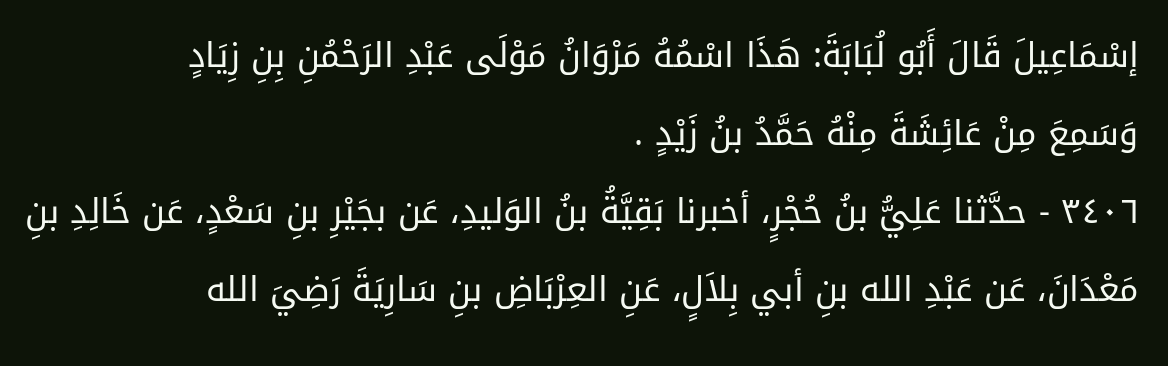إسْمَاعِيلَ قَالَ أَبُو لُبَابَةَ: هَذَا اسْمُهُ مَرْوَانُ مَوْلَى عَبْدِ الرَحْمُنِ بِنِ زِيَادٍ
وَسَمِعَ مِنْ عَائِشَةَ مِنْهُ حَمَّدُ بنُ زَيْدٍ .
٣٤٠٦ - حدَّثنا عَلِيُّ بنُ حُجْرٍ، أخبرنا بَقِيَّةُ بنُ الوَليدِ، عَن بجَيْرِ بنِ سَعْدٍ، عَن خَالِدِ بنِ
مَعْدَانَ، عَن عَبْدِ الله بنِ أبي بِلاَلٍ، عَنِ العِرْبَاضِ بنِ سَارِيَةَ رَضِيَ الله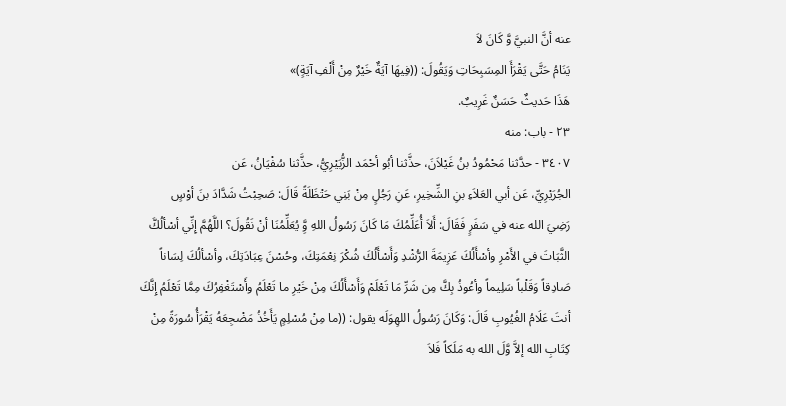عنه أنَّ النبيَّ وَّ كَانَ لاَ
يَنَامُ حَتَّى يَقْرَأَ المِسَبِحَاتِ وَيَقُولَ: ((فِيهَا آيَةٌ خَيْرٌ مِنْ أَلْفِ آيَةٍ)»
هَذَا حَديثٌ حَسَنٌ غَرِيبٌ.
٢٣ - باب: منه
٣٤٠٧ - حدَّثنا مَحْمُودُ بنُ غَيْلاَنَ، حذَّثنا أبُو أحْمَد الزُّبَيْرِيُّ، حذَّثنا سُفْيَانُ، عَن
الجُرَيْرِيِّ، عَن أبي العَلاَءِ بنِ الشِّخِيرِ، عَنِ رَجُلٍ مِنْ بَنِي حَتْظَلَةً قَالَ: صَحِبْتُ شَدَّادَ بنَ أوْسٍ
رَضِيَ الله عنه في سَفَرٍ فَقَالَ: أَلاَ أُعَلِّمُكَ مَا كَانَ رَسُولُ اللهِ وَِّ يُعَلِّمُنَا أنْ نَقُولَ؟ اللَّهُمَّ إِنِّي أسْألُكَّ
الثَّبَاتَ في الأَمْرِ وأسْأَلُكَ عَزِيمَةَ الرُّشْدِ وَأَسْأَلُكَ شُكْرَ نِعْمَتِكَ، وحُسْنَ عِبَادَتِكَ، وأسْألُكَ لِسَاناً
صَادِقاً وَقَلْباً سَلِيماً وأعُوذُ بِكَّ مِن شَرِّ مَا تَعْلَمْ وَأَسْأَلُكَ مِنْ خَيْرِ ما تَعْلَمُ وأَسْتَغْفِرُكَ مِمَّا تَعْلَمُ إِنَّكَ
أنتَ عَلَامُ الغُيُوبِ قَالَ: وَكَانَ رَسُولُ اللهِوَلَه يقول: ((ما مِنْ مُسْلِمٍ يَأَخُذُ مَضْجِعَهُ يَقْرَأُ سُورَةً مِنْ
كِتَابِ الله إلاَّ وَّلَ الله به مَلَكاً فَلاَ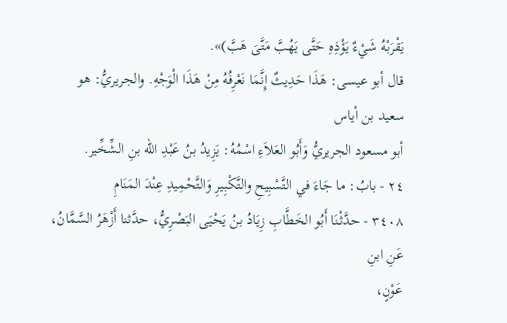يَقْرَبْهُ شَيْءٌ يَؤْذِهِ حَتَّى يَهُبَّ مَتَّىَ هَبَّ)».
قال أبو عيسى: هَذَا حَدِيثٌ إِنَّمَا نَعْرِفُهُ مِنْ هَذَا الْوَجْهِ. والجریريُّ: هو سعید بن أیاس
أبو مسعود الجريريُّ وَأَبُو العَلاَءِ اسْمُهُ: يَزِيدُ بنُ عَبْدِ الله بنِ الشِّخِّير.
٢٤ - بابُ: ما جَاءَ في التَّسْبِيحِ والتَّكْبِيرِ وَالتَّحْمِيدِ عِنْدَ المَنَامِ
٣٤٠٨ - حدَّثْنَا أَبُو الخَطَّابِ زِيَادُ بنُ يَحْيَى البَصْرِيُّ، حدَّثنا أَزْهَرُ السَّمَّانُ، عَنِ ابنِ
عَوْنٍ،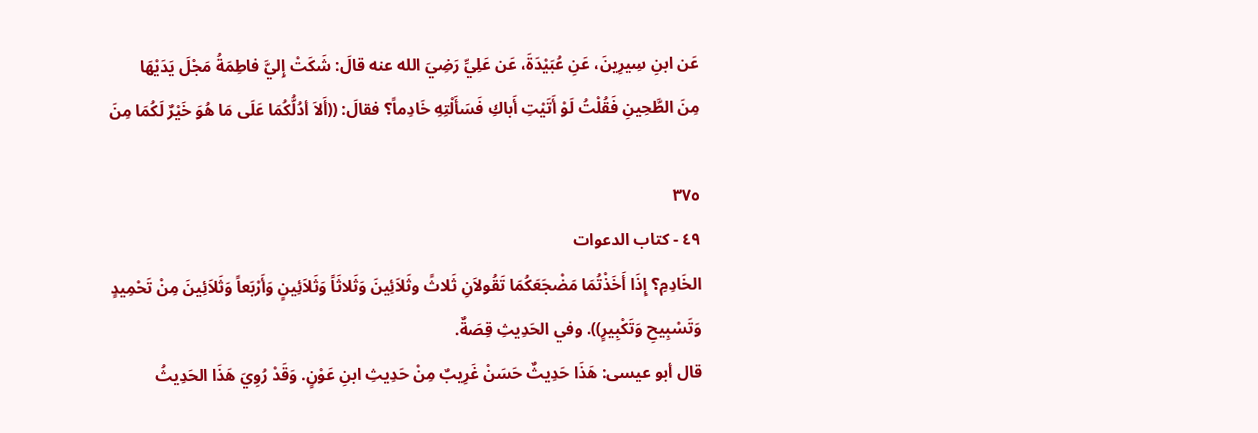عَن ابنِ سِيرِينَ، عَنِ عُبَيْدَةَ، عَن عَلِيِّ رَضِيَ الله عنه قالَ: شَكَتْ إِليَّ فاطِمَةُ مَجْلَ يَدَيْهَا
مِنَ الطَّحِينِ فَقُلْتُ لَوْ أَتَيْتِ أَباكِ فَسَأَلْتِهِ خَادِماً؟ فقالَ: ((أَلاَ أدُلُّكُمَا عَلَى مَا هُوَ خَيْرٌ لَكُمَا مِنَ

٣٧٥
٤٩ - كتاب الدعوات
الخَادِمِ؟ إِذَا أَخَذْتُمَا مَضْجَعَكُمَا تَقُولاَنِ ثَلاثً وثَلاَئِينَ وَثَلاثَاً وَثَلاَئِينٍ وَأَرْبَعاً وَثَلاَئِينَ مِنْ تَحْمِيدٍ
وَتَسْبِيحِ وَتَكْبِيرٍ)). وفي الحَدِيثِ قِصَةٌ.
قال أبو عيسى: هَذَا حَدِيثٌ حَسَنْ غَرِيبٌ مِنْ حَدِيثِ ابنِ عَوْنٍ. وَقَدْ رُوِيَ هَذَا الحَدِيثُ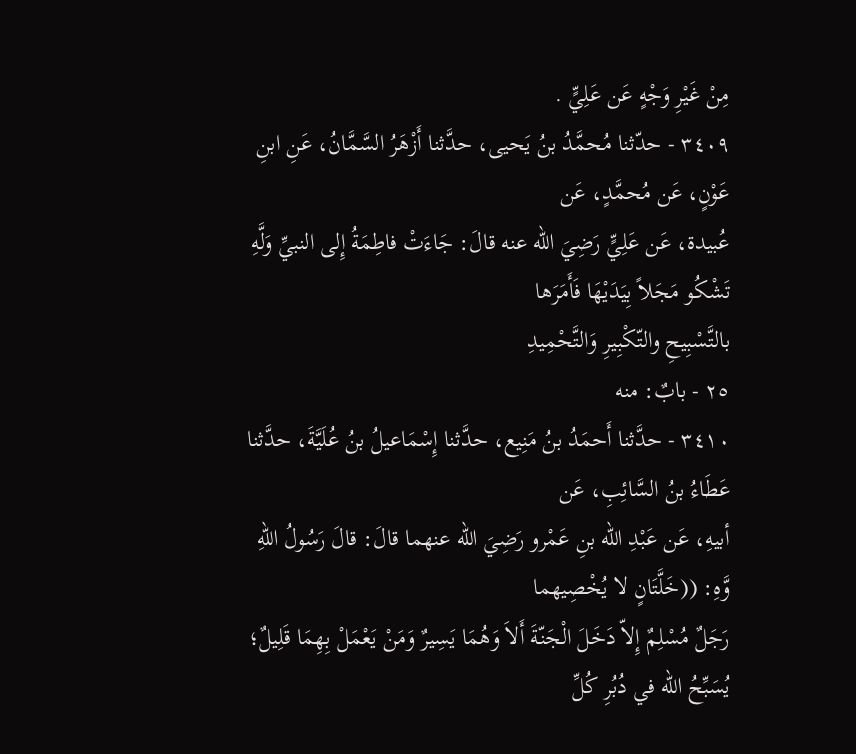مِنْ غَيْرِ وَجْهٍ عَن عَلِيٍّ .
٣٤٠٩ - حدّثنا مُحمَّدُ بنُ يَحيى، حدَّثنا أَزْهَرُ السَّمَّانُ، عَنِ ابنِ عَوْنٍ، عَن مُحمَّدٍ، عَن
عُبيدة، عَن عَلِيٍّ رَضِيَ الله عنه قالَ: جَاءَتْ فاطِمَةُ إِلى النبيِّ وَلَّهِ تَشْكُو مَجَلاً بِيَدَيْهَا فَأَمَرَها
بالتَّسْبِيحِ والتّكْبِيرِ وَالتَّحْمِيدِ
٢٥ - بابٌ: منه
٣٤١٠ - حدَّثنا أَحمَدُ بنُ مَنِيع، حدَّثنا إِسْمَاعيلُ بنُ عُلَيَّةَ، حدَّثنا عَطَاءُ بنُ السَّائِبِ، عَن
أبيهِ، عَن عَبْدِ الله بنِ عَمْرو رَضِيَ الله عنهما قالَ: قالَ رَسُولُ اللهِ وَّهِ: ((خَلَّتَانٍ لا يُخْصِيهما
رَجَلٌ مُسْلِمٌ إِلاّ دَخَلَ الْجَنّةَ أَلاَ وَهُمَا يَسِيرٌ وَمَنْ يَعْمَلْ بِهِمَا قَلِيلٌ؛ يُسَبِّحُ الله في دُبُرِ كُلِّ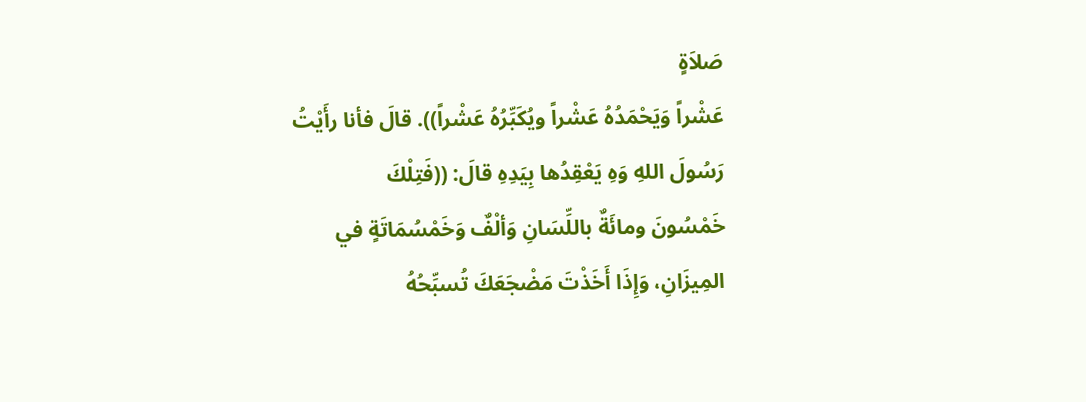صَلاَةٍ
عَشْراً وَيَحْمَدُهُ عَشْراً ويُكَبِّرُهُ عَشْراً)). قالَ فأنا رأَيْتُ رَسُولَ اللهِ وَهِ يَعْقِدُها بِيَدِهِ قالَ: ((فَتِلْكَ
خَمْسُونَ ومائَةٌ باللِّسَانِ وَألْفٌ وَخَمْسُمَاتَةٍ في المِيزَانِ، وَإِذَا أَخَذْتَ مَضْجَعَكَ تُسبِّحُهُ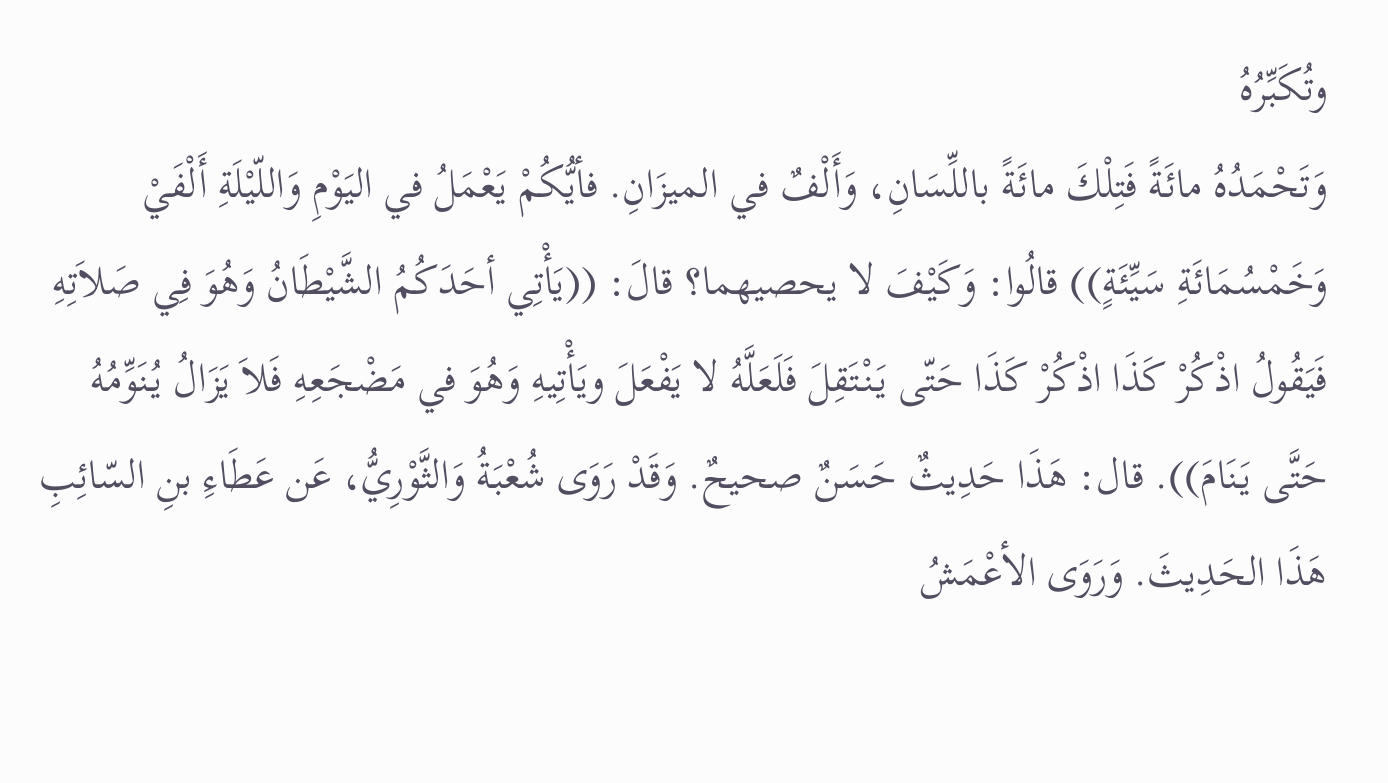وتُكَبِّرُهُ
وَتَحْمَدُهُ مائَةً فَتِلْكَ مائَةً باللِّسَانِ، وَأَلْفٌ في الميزَانِ. فأيُّكُمْ يَعْمَلُ في اليَوْمِ وَاللّيْلَةِ أَلْفَيْ
وَخَمْسُمَائَةِ سَيِّئَةٍ)) قالُوا: وَكَيْفَ لا يحصيهما؟ قالَ: ((يَأْتِي أحَدَكُمُ الشَّيْطَانُ وَهُوَ فِي صَلاَتِهِ
فَيَقُولُ اذْكُرْ كَذَا اذْكُرْ كَذَا حَتّى يَنْتَقِلَ فَلَعَلَّهُ لا يَفْعَلَ ويَأْتِيهِ وَهُوَ في مَضْجَعِهِ فَلاَ يَزَالُ يُنَوِّمُهُ
حَتَّى يَنَامَ)). قال: هَذَا حَدِيثٌ حَسَنٌ صحيحٌ. وَقَدْ رَوَى شُعْبَةُ وَالثَّوْرِيُّ، عَن عَطَاءِ بنِ السّائِبِ
هَذَا الحَدِيثَ. وَرَوَى الأعْمَشُ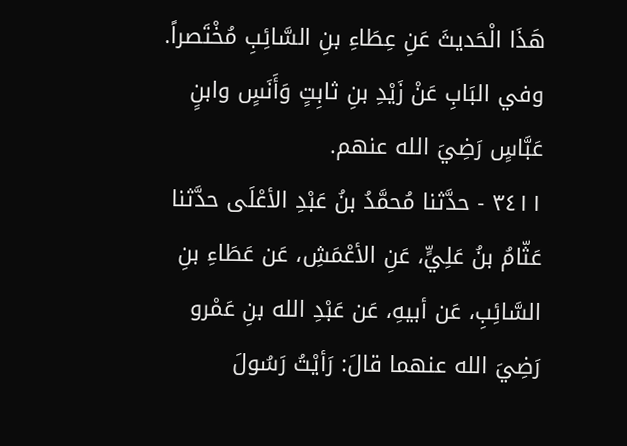هَذَا الْحَديثَ عَنِ عِطَاءِ بنِ السَّائِبِ مُخْتَصراً.
وفي البَابِ عَنْ زَيْدِ بنِ ثابِتٍ وَأَنَسٍ وابنٍ عَبَّاسٍ رَضِيَ الله عنهم.
٣٤١١ - حدَّثنا مُحمَّدُ بنُ عَبْدِ الأعْلَى حدَّثنا عَثّامُ بنُ عَلِيٍّ، عَنِ الأعْمَشِ، عَن عَطَاءِ بنِ
السَّائِبِ، عَن أبيهِ، عَن عَبْدِ الله بنِ عَمْرو رَضِيَ الله عنهما قالَ: رَأيْتُ رَسُولَ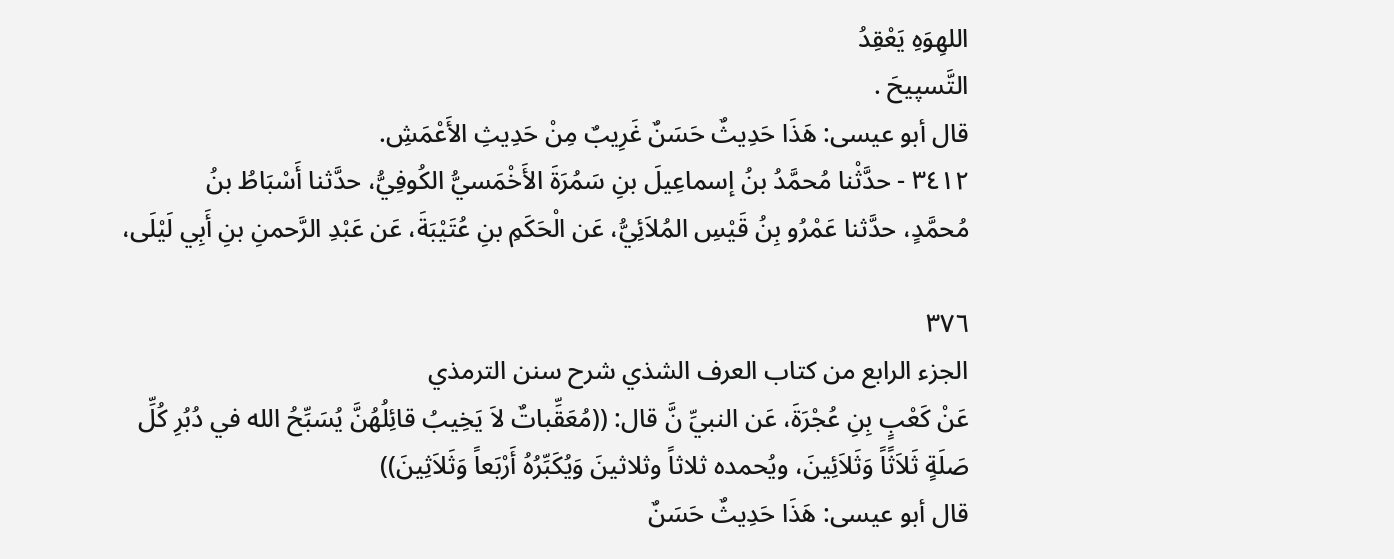اللهِوَهِ يَعْقِدُ
التَّسپیحَ .
قال أبو عيسى: هَذَا حَدِيثٌ حَسَنٌ غَرِيبٌ مِنْ حَدِيثِ الأَعْمَشِ.
٣٤١٢ - حدَّثْنا مُحمَّدُ بنُ إسماعِيلَ بنِ سَمُرَةَ الأَخْمَسيُّ الكُوفِيُّ، حدَّثنا أَسْبَاطُ بنُ
مُحمَّدٍ، حدَّثنا عَمْرُو بِنُ قَيْسِ المُلاَئِيُّ، عَن الْحَكَمِ بنِ عُتَيْبَةَ، عَن عَبْدِ الرَّحمنِ بنِ أَبِي لَيْلَى،

٣٧٦
الجزء الرابع من كتاب العرف الشذي شرح سنن الترمذي
عَنْ كَعْبٍ بِنِ عُجْرَةَ، عَن النبيِّ نَّ قال: ((مُعَقِّباتٌ لاَ يَخِيبُ قائِلُهُنَّ يُسَبِّحُ الله في دُبُرِ كُلِّ
صَلَةٍ ثَلاَثًاً وَثَلاَئِينَ، ويُحمده ثلاثاً وثلاثينَ وَيُكَبِّرُهُ أَرْبَعاً وَثَلاَثِينَ))
قال أبو عيسى: هَذَا حَدِيثٌ حَسَنٌ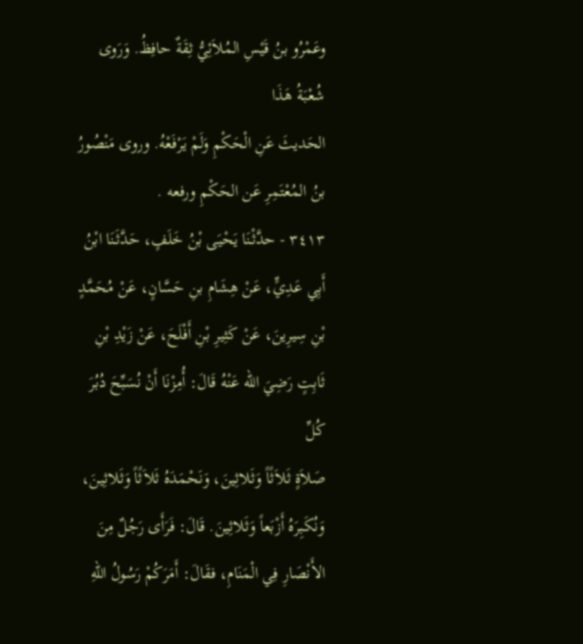وعَمْرُو بنُ قَيْسِ المُلاَئِيُّ ثِقَةٌ حافِظُ. وَرَوى شُعْبَةُ هَذَا
الحَديثَ عَنِ الْحَكْمِ وَلَمْ يَرْفَعْهُ. وروى مَنْصُورُ بنُ المُعْتَمِرِ عَن الحَكْمِ ورفعه .
٣٤١٣ - حدَّثْنَا يَحْيَى بْنُ خَلَفٍ، حَدَّثَنَا ابْنُ أَبِي عَدِيٍّ، عَنْ هِشَامِ بنِ حَسَّانٍ، عَنْ مُحَمَّدٍ
بْنِ سِيرِينَ، عَنْ كَثِيرِ بْنِ أَفْلَحَ، عَنْ زَيْدِ بْنِ ثَابِتٍ رَضِيَ الله عَنْهُ قَالَ: أُمِزْنَا أَنْ نُسَبِّحَ دُبُرَ كُلِّ
صَلاَةٍ ثَلاَثًاً وَثَلاثِينَ، وَنَحْمَدَهُ ثَلاَثًاً وَثَلاثِينَ، وَنُكَبِرَهُ أَزْبَعاً وَثَلاثِينَ. قَالَ: فَرَأَى رَجُلٌ مِنَ
الأَنْصَارِ فِي الْمَنَامِ، فقَالَ: أَمَرَكُمْ رَسُولُ اللهِ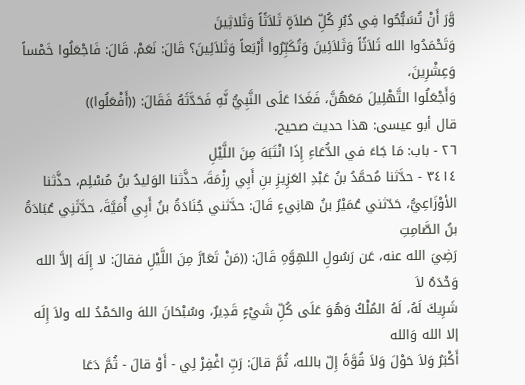وَّرَ أَنْ تُسَبُّحُوا فِي دُبُرِ كُلِّ صَلاَةٍ ثَلاَثًاً وَثَلاثِينَ
وَتَحْمَدُوا الله ثَلاَثًاً وَثَلاَئِينَ وَتُكَبِّرُوا أَرْبَعاً وَثَلاَئِينَ؟ قَالَ: نَعَمْ. قَالَ: فَاجْعَلُوا خَمْساً وَعِشْرِينَ،
وَأَجْعَلُوا التَّهْلِيلَ مَعَهُنَّ، فَغَدَا عَلَى النَّبِيُّ نَّهِ فَحَدَّثَهُ فَقَالَ: ((أَفْعَلُوا))
قال أبو عيسى: هذا حديث صحيح.
٢٦ - باب: مَا جَاءَ في الدُّعَاءِ إِذَا انْتَبَهَ مِنَ اللَّيْلِ
٣٤١٤ - حدَّثنا مُحمَّدُ بنُ عَبْدِ العَزِيزِ بنِ أَبِي رِزْمَةَ، حذَّثنا الوَليدُ بنُ مُسْلِم، حذَّثنا
الأوْزَاعِيُّ، حَدّثني عُمَيْرُ بنُ هانِيءٍ قَالَ: حدَّثني جُنَادَةُ بنُ أَبِي أُمَيَّةَ، حدَّثَنِي عُبَادَةُ بنُ الصَّامِتِ
رَضِيَ الله عنه، عَن رَسُولِ اللهِوَّهِ قَالَ: ((مَنْ تَعَارَّ مِنَ اللَّيْلِ فقالَ: لا إِلَهَ إلاَّ الله وَحْدَهُ لاَ
شَرِيكَ لَهُ، لَهُ المُلْكُ وَهُوَ عَلَى كُلِّ شَيْءٍ قَدِيرٌ، وسُبْحَانَ اللهَ والحَمْدُ لله ولاَ إِلَه إلا الله وَالله
أَكْبَرُ وَلاَ حَوْلَ وَلاَ قُوَّةً إِلّ بالله، ثُمَّ قالَ: رَبِّ اغْفِرْ لِي - أَوْ قالَ - ثُمَّ دَعَا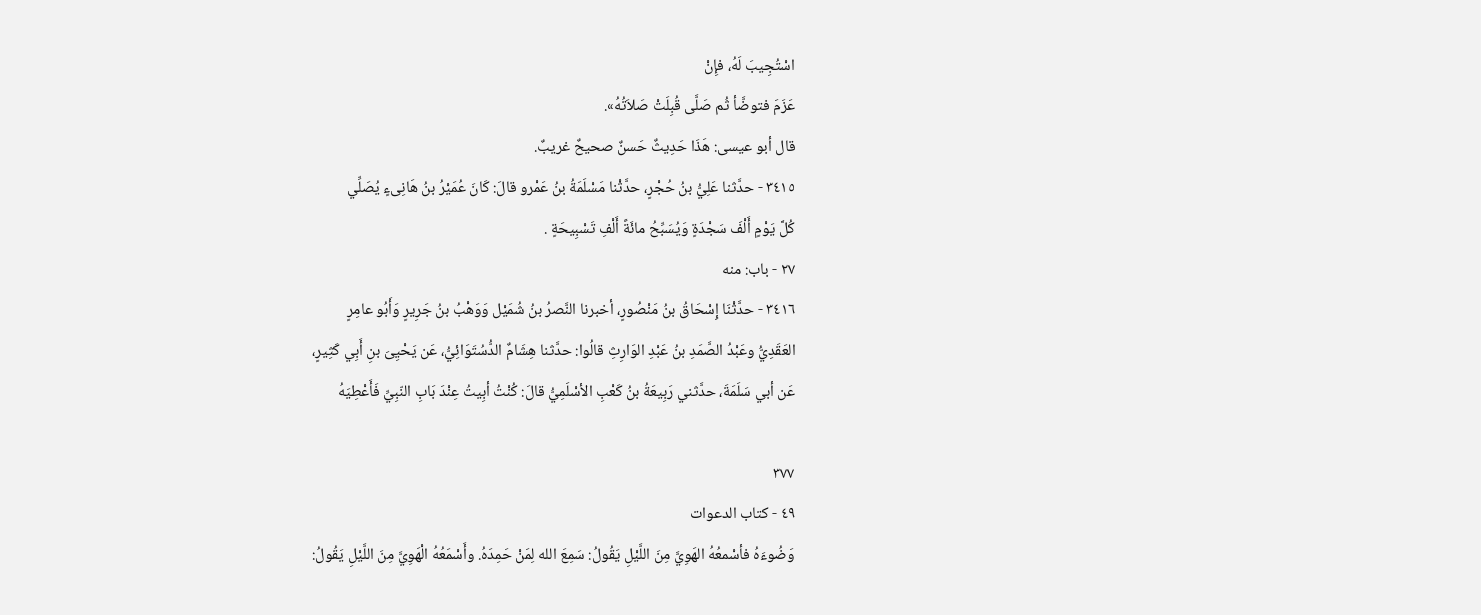اسْتُجِيبَ لَهُ، فإِنْ
عَزَمَ فتوضَّأ ثُم صَلَّى قُبِلَتْ صَلاَتُهُ».
قال أبو عيسى: هَذَا حَدِيثٌ حَسنٌ صحيحٌ غريبٌ.
٣٤١٥ - حدَّثنا عَلِيُّ بنُ حُجْرٍ، حدَّثْنا مَسْلَمَةُ بنُ عَمْرو قالَ: كَانَ عُمَيْرُ بنُ هَانِىءٍ يُصَلِّي
كُلَّ يَوْمٍ أَلْفَ سَجْدَةٍ وَيُسَبِّحُ مائَةً أَلْفِ تَسْبِيحَةٍ .
٢٧ - باب: منه
٣٤١٦ - حدَّثْنَا إِسْحَاقُ بنُ مَنْصُورٍ، أخبرنا النَّصرُ بنُ شُمَيْل وَوَهْبُ بنُ جَرِيرٍ وَأَبُو عامِرٍ
العَقَدِيُّ وعَبْدُ الصَّمَدِ بنُ عَبْدِ الوَارِثِ قالُوا: حدَّثنا هِشَامٌ الدُّسُتَوَائِيُّ، عَن يَحْيِىَ بنِ أَبِي كَثِيرٍ،
عَن أبي سَلَمَةَ، حدَّثني رَبِيعَةُ بنُ كَعْبِ الأسْلَمِيُّ قالَ: كُنْتُ أبِيتُ عِنْدَ بَابِ النّبِيِّ فَأَعْطِيَهُ

٣٧٧
٤٩ - كتاب الدعوات
وَضُوءَهُ فأسْمعُهُ الهَوِيَّ مِنَ اللَّيْلِ يَقُولُ: سَمِعَ الله لِمَنْ حَمِدَهُ. وأَسْمَعُهُ الْهَوِيَّ مِنَ اللَّيْلِ يَقُولُ: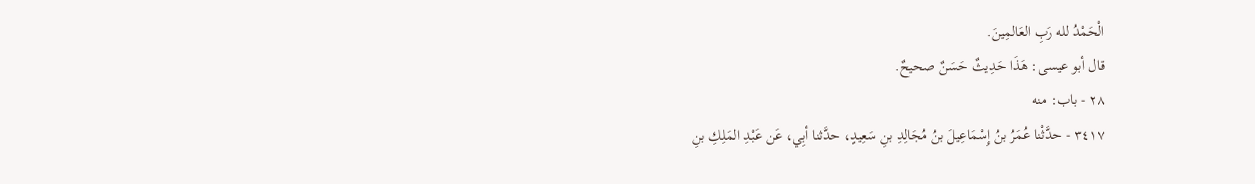الْحَمْدُ لله رَبِ العَالمِينَ.
قال أبو عيسى: هَذَا حَدِيثٌ حَسَنٌ صحيحٌ.
٢٨ - باب: منه
٣٤١٧ - حدَّثْنا عُمَرُ بنُ إِسْمَاعِيلَ بنُ مُجَالِدِ بنِ سَعِيدٍ، حدَّثنا أبِي، عَن عَبْدِ المَلِكِ بنِ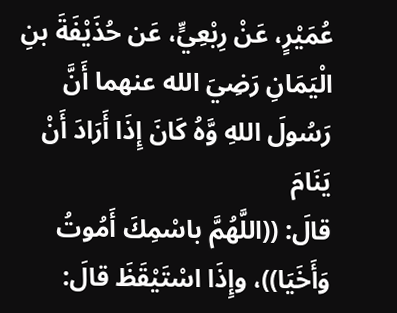عُمَيْرٍ، عَنْ رِبْعِيٍّ، عَن حُذَيْفَةَ بنِ الْيَمَانِ رَضِيَ الله عنهما أَنَّ رَسُولَ اللهِ وَّهُ كَانَ إِذَا أَرَادَ أَنْ يَنَامَ
قالَ: ((اللَّهُمَّ باسْمِكَ أَمُوتُ وَأَخَيَا))، وإِذَا اسْتَيْقَظَ قالَ: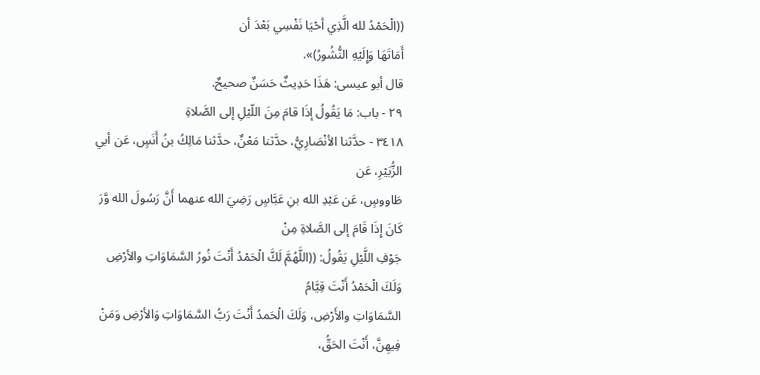((الْحَمْدُ لله الَّذِي أحْيَا نَفْسِي بَعْدَ أن
أَمَاتَهَا وَإِلَيْهِ النُّشُورُ)».
قال أبو عيسى: هَذَا حَدِيثٌ حَسَنٌ صحيحٌ.
٢٩ - باب: مَا يَقُولُ إذَا قامَ مِنَ اللّيْلِ إلى الصَّلاةِ
٣٤١٨ - حدَّثنا الأنْصَارِيُّ، حدَّثنا مَعْنٌ، حدَّثنا مَالِكُ بنُ أَنَسٍ، عَن أبي الزُّبَيْرِ، عَن
طَاووسٍ، عَن عَبْدِ الله بنِ عَبَّاسٍ رَضِيَ الله عنهما أَنَّ رَسُولَ الله وَّرَ كَانَ إِذَا قَامَ إلى الصَّلاةِ مِنْ
جَوْفِ اللَّيْلِ يَقُولُ: ((اللَّهُمَّ لَكَّ الْحَمْدُ أَنْتَ نُورُ السَّمَاوَاتِ والأرْضِ وَلَكَ الْحَمْدُ أَنْتَ قِيَّامُ
السَّمَاوَاتِ والأَرْضِ، وَلَكَ الْحَمدُ أَنْتَ رَبُّ السَّمَاوَاتِ وَالأرْضِ وَمَنْ فِيهِنَّ، أَنْتَ الحَقُّ،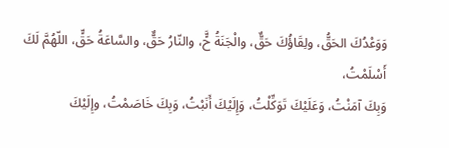وَوَعْدُكَ الحَقُّ، ولِقَاؤُكَ حَقٌّ، والْجَنَةُ حٍَّ، والنّارُ حَقٌّ، والسَّاعَةُ حَقٍّ، اللّهُمَّ لَكَ أَسْلَمْتُ،
وَبِكَ آمَنْتُ، وَعَلَيْكَ تَوَكِّلْتُ، وَإِلَيْكَ أَنَبْتُ، وَبِكَ خَاصَمْتُ، وإِلَيْكَ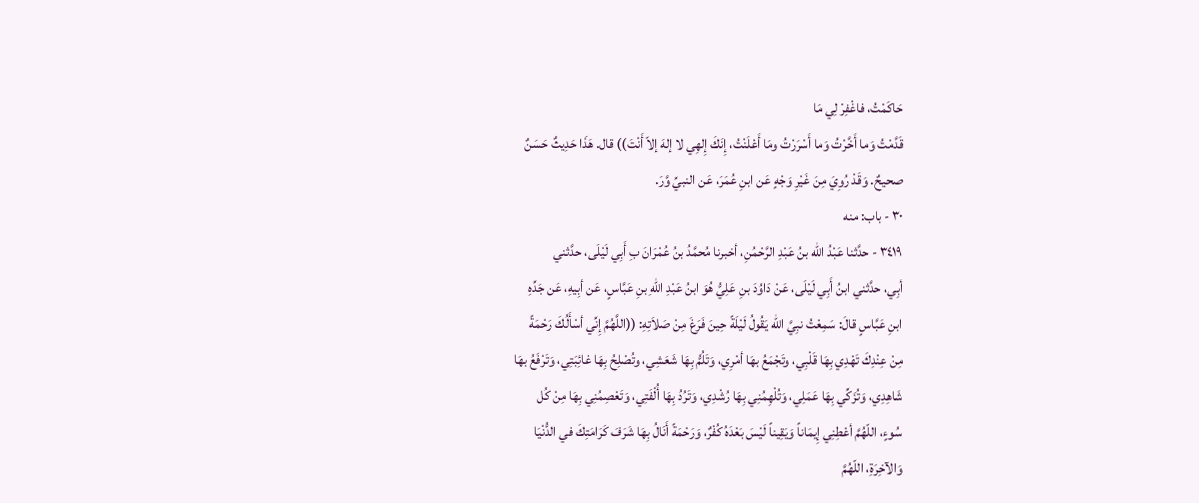حَاكَمْتُ، فاغْفِرْ لِي مَا
قَدَّمْتُ وَما أَخَّرْتُ وَما أَسْرَرْتُ ومَا أَعْلَنْتُ، إِنَكَ إِلهِي لا إلهَ إلاّ أَنْتَ)) قال. هَذَا حَدِيثٌ حَسَنٌ
صحيحٌ. وَقَدْ رُوِيَ مِنَ غَيْرِ وَجْهٍ عَن ابنِ عُمَرَ، عَن النبيِّ وَّرَ.
٣٠ - باب: منه
٣٤١٩ - حدَّثنا عَبْدُ الله بنُ عَبْدِ الرَّحْمُنِ، أخبرنا مُحمَّدُ بنُ عُمْرَانَ بِ أَبِي لَيْلَى، حدَّثني
أبِي، حدَّثني ابنُ أَبِي لَيْلَى، عَنْ دَاوُدَ بنِ عَلِيُّ هُوَ ابنُ عَبْدِ اللهِ بنِ عَبَّاسٍ، عَن أبِيهِ، عَن جَدِّهِ
ابنِ عَبَّاسٍ قالَ: سَمِعْتُ نبِيَّ الله يَقُولُ لَيْلَةً حِينَ فَرَغَ مِنْ صَلاَتِهِ: ((اللَّهُمَّ إِنِّي أسْأَلُكَ رَحْمَةً
مِنْ عِنْدِكَ تَهْدِي بِهَا قَلْبِي، وتَجْمَعُ بهَا أمْرِي، وَتَلُمُّ بِهَا شَعَشِي، وتُصْلِحُ بِهَا غائِبَتِي، وَتَرْفَعُ بهَا
شَاهِدِي، وَتُزَكِّي بِهَا عَمَلِي، وَتُلْهِمُنِي بِهَا رُشْدِي، وَتَرُدُ بِهَا أُلْفَتِي، وَتَعْصِمُنِي بِهَا مِنْ كُل
سُوءٍ، اللّهُمَّ أعْطِنِي إِيمَاناً وَيَقِيناً لَيْسَ بَعْدَهُ كُفْرٌ، وَرَحْمَةً أَنَالُ بِهَا شَرَفَ كَرَامَتِكَ في الدُّنْيَا
وَالآخِرَةِ، اللّهُمَّ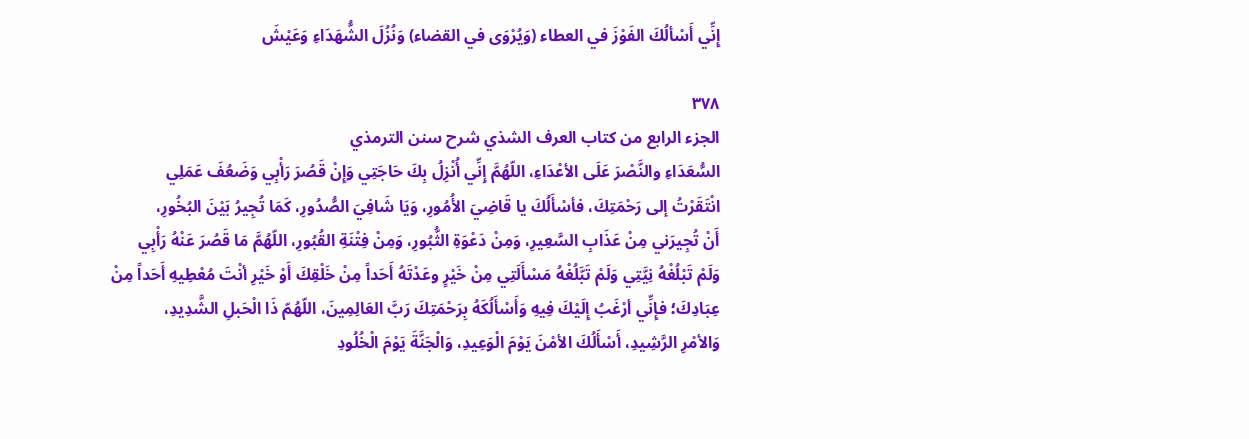إِنِّي أَسْألُكَ الفَوْزَ في العطاء (وَيُرْوَى في القضاء) وَنُزُلَ الشُّهَدَاءِ وَعَيْشَ

٣٧٨
الجزء الرابع من كتاب العرف الشذي شرح سنن الترمذي
السُّعَدَاءِ والنَّصْرَ عَلَى الأعْدَاءِ، اللّهُمَّ إِنِّي أُنْزِلُ بِكَ حَاجَتِي وَإِنْ قَصُرَ رَأْبِي وَضَعُفَ عَمَلِي
انْتَقَرْتُ إلى رَحْمَتِكَ، فأسْأَلُكَ يا قَاضِيَ الأُمُورِ، وَيَا شَافِيَ الصُّدُورِ، كَمَا تُجِيرُ بَيْنَ البُخُورِ،
أَنْ تُجِيرَني مِنْ عَذَابِ السَّعِيرِ، وَمِنْ دَعْوَةِ الثُّبُورِ، وَمِنْ فِتْنَةِ القُبُورِ، اللّهُمَّ مَا قَصُرَ عَنْهُ رَأْبِي
وَلَمْ تَبْلُغْهُ نِيَّتِي وَلَمْ تَبَّلُغْهُ مَسْأَلَتِي مِنْ خَيْرٍ وعَدْتَهُ أَحَداً مِنْ خَلْقِكَ أَوْ خَيْرِ أنْتَ مُعْطِيهِ أَحَداً مِنْ
عِبَادِكَ؛ فإِنِّي أرْغَبُ إِلَيْكَ فِيهِ وَأَسْأَلُكَهُ بِرَحْمَتِكَ رَبَّ العَالِمِينَ، اللّهُمّ ذَا الْحَبلِ الشَّدِيدِ،
وَالأمْرِ الرَّشِيدِ، أَسْأَلُكَ الأمْنَ يَوْمَ الْوَعِيدِ، وَالْجَنَّةَ يَوْمَ الْخُلُودِ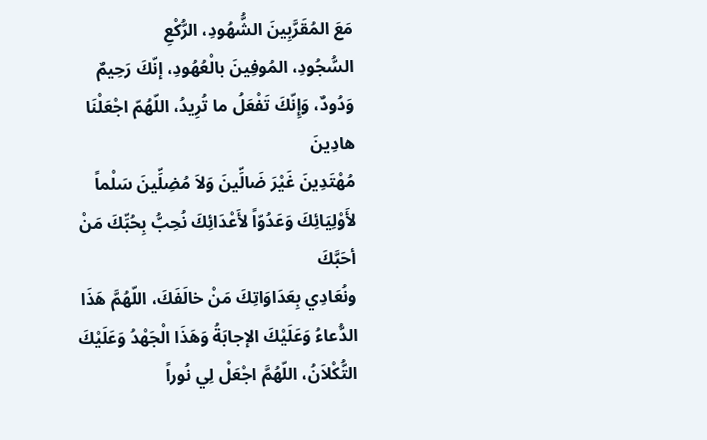مَعَ المُقَرَّبِينَ الشُّهُودِ، الرُّكْعِ
السُّجُودِ، المُوفِينَ بالْعُهُودِ، إنّكَ رَحِيمٌ وَدُودٌ، وَإِنّكَ تَفْعَلُ ما تُرِيدُ، اللّهُمّ اجْعَلْنَا هادِينَ
مُهْتَدِينَ غَيْرَ ضَالِّينَ وَلاَ مُضِلِّينَ سَلْماً لأَوْلِيَائِكَ وَعَدُوّاً لأَعْدَائِكَ نُحِبُّ بِحُبِّكَ مَنْ أحَبَّكَ
ونُعَادِي بِعَدَاوَاتِكَ مَنْ خالَفَكَ، اللّهُمَّ هَذَا الدُّعاءُ وَعَلَيْكَ الإجابَةُ وَهَذَا الْجَهْدُ وَعَلَيْكَ
التُّكْلاَنُ، اللّهُمَّ اجْعَلْ لِي نُوراً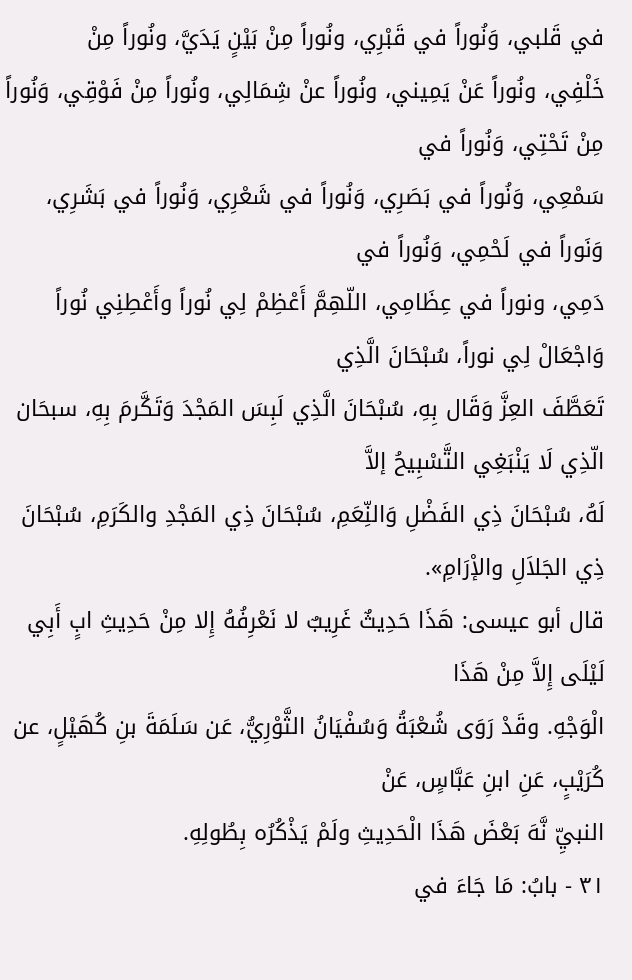في قَلبي، وَنُوراً في قَبْرِي، ونُوراً مِنْ بَيْنٍ يَدَيَّ، ونُوراً مِنْ
خَلْفِي، ونُوراً عَنْ يَمِيني، ونُوراً عنْ شِمَالِي، ونُوراً مِنْ فَوْقِي، وَنُوراً مِنْ تَحْتِي، وَنُوراً في
سَمْعِي، وَنُوراً في بَصَرِي، وَنُوراً في شَعْرِي، وَنُوراً في بَشَرِي، وَنَوراً في لَحْمِي، وَنُوراً في
دَمِي، ونوراً في عِظَامِي، اللّهِمَّ أَعْظِمْ لِي نُوراً وأَعْطِنِي نُوراً وَاجْعَالْ لِي نوراً، سُبْحَانَ الَّذِي
تَعَطَّفَ العِزَّ وَقَال بِهِ، سُبْحَانَ الَّذِي لَبِسَ المَجْدَ وَتَكَّرمَ بِهِ، سبحَان الّذِي لَا يَنْبَغِي التَّسْبِيحُ إلاَّ
لَهُ، سُبْحَانَ ذِي الفَضْلِ وَالنِّعَمِ، سُبْحَانَ ذِي المَجْدِ والكَرَمِ، سُبْحَانَ ذِي الجَلاَلِ والإْرَامِ».
قال أبو عيسى: هَذَا حَدِيثٌ غَرِيبٌ لا نَعْرِفُهُ إِلا مِنْ حَدِيثِ ابٍ أَبِي لَيْلَى إِلاَّ مِنْ هَذَا
الْوَجْهِ. وقَدْ رَوَى شُعْبَةُ وَسُفْيَانُ الثَّوْرِيُّ، عَن سَلَمَةَ بنِ كُهَيْلٍ، عن كُرَيْبٍ، عَنِ ابنِ عَبَّاسٍ، عَنْ
النبيِّ نَّهَ بَعْضَ هَذَا الْحَدِيثِ ولَمْ يَذْكُرُه بِطُولِهِ.
٣١ - بابُ: مَا جَاءَ في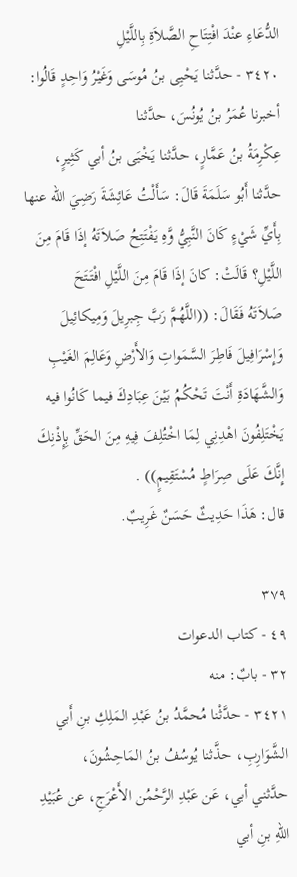الدُّعَاءِ عنْدَ افْتِتَاحِ الصَّلاَةِ بِاللَّيْلِ
٣٤٢٠ - حدَّثنا يَحْيِى بنُ مُوسَى وَغَيْرُ وَاحِدٍ قَالُوا: أخبرنا عُمَرُ بنُ يُونُسَ، حدَّثنا
عِكْرِمَةُ بنُ عَمَّارٍ، حدَّثنا يَخْيَى بنُ أبي كَثِيرٍ، حدَّثنا أَبُو سَلَمَةَ قَالَ: سَأَلْتُ عَائِشَةَ رَضِيَ الله عنها
بِأَيِّ شَيْءٍ كَانَ النَّبِيُّ وَّهِ يَفْتَتِحُ صَلاَتَهُ إذَا قَامَ مِنَ اللَّيْلِ؟ قَالَتْ: كانَ إذَا قَامَ مِنَ اللَّيْلِ افْتَتَحَ
صَلاَتَهُ فَقَالَ: ((اللَّهُمَّ رَبَّ جِبرِيلَ وَمِيكائِيلَ وَإِسْرَافِيلَ فَاطِرَ السَّمَواتِ وَالأَرْضِ وَعَالِمَ الغَيْبِ
وَالشَّهَادَةِ أَنْتَ تَحْكُمُ بَيْنَ عِبَادِكَ فيما كَانُوا فيه يَخْتَلِفُونَ اهْدِنِي لِمَا اخْتُلِفَ فِيهِ مِنَ الحَقِّ بِإِذْنِكَ
إِنَّكَ عَلَى صِرَاطٍ مُسْتَقِيمٍ)) .
قال: هَذَا حَدِيثٌ حَسَنٌ غَرِيبٌ.

٣٧٩
٤٩ - كتاب الدعوات
٣٢ - بابٌ: منه
٣٤٢١ - حدَّثْنا مُحمَّدُ بنُ عَبْدِ المَلِكِ بنِ أَبي الشَّوَارِبِ، حذَّثنا يُوسُفُ بنُ المَاحِشُونَ،
حدَّثني أبي، عَن عَبْدِ الرَّحْمُن الأَعْرَجِ، عن عُبَيْدِ اللهِ بنِ أبي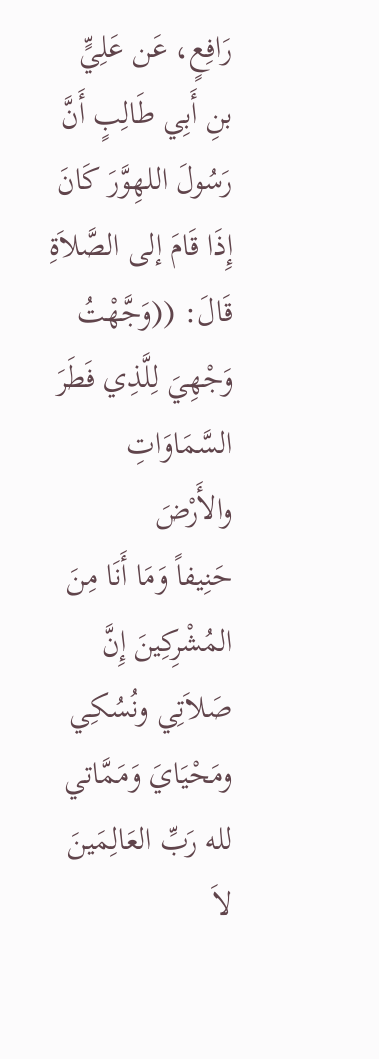رَافِعٍ، عَن عَلِيٍّ بنِ أَبِي طَالِبٍ أَنَّ
رَسُولَ اللهِوَّرَ كَانَ إِذَا قَامَ إلى الصَّلاَةِ قَالَ: ((وَجَّهْتُ وَجْهِيَ لِلَّذِي فَطَرَ السَّمَاوَاتِ والأَرْضَ
حَنِيفاً وَمَا أَنَا مِنَ المُشْرِكِينَ إِنَّ صَلاَتِي ونُسُكِي ومَحْيَايَ وَمَمَّاتي لله رَبِّ العَالِمَينَ لاَ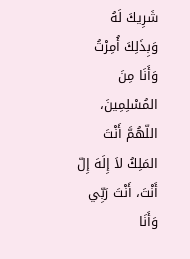شَرِيكَ لَهُ
وَبِذَلِكَ أُمِرْتُ وَأَنَا مِنَ المُسْلِمِينَ، اللّهُمَّ أَنْتَ المَلِكُ لاَ إِلَهَ إِلّ أَنْتَ، أَنْتَ رَبِّي وَأَنَا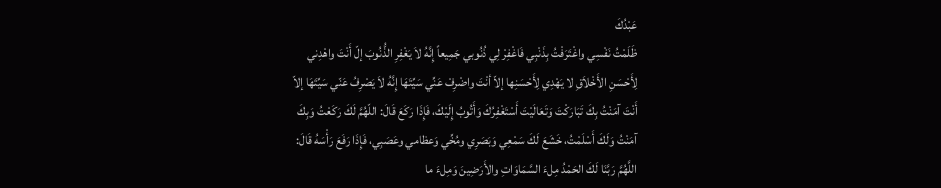عَبْدُكَ
ظَلَمْتُ نَفْسِي واغْتَرَفْتُ بِذَنْبِي فَاغْفِرْ لِي ذُنُوبي جَمِيعاً إِنَّهُ لاَ يَغْفِرِ الذُّنُوبَ إلّ أَنْتَ واهْدِني
لِأَحْسَنِ الأَخْلاَقِ لا يَهْدِي لِأَحْسَنِها إلاّ أنْتَ واضْرِفْ عَنِّي سَيِّتَهَا إِنَّهُ لاَ يَصْرِفُ عَنّي سَيِّتَهَا إلاّ
أَنْتَ آمَنْتُ بِكَ تَبَارَكْتَ وَتَعَالَيْتَ أَسْتَغْفِرُكَ وَأَتُوبُ إِلَيْكَ، فَإِذَا رَكَعَ قَالَ: اللّهُمَّ لَكَ رَكَعْتُ وَبِكَ
آمَنْتُ وَلَكَ أَسْلَمْتُ، خَشَعَ لَكَ سَمْعِي وَبَصَرِي ومُخِّي وَعظامي وعَصَبِي، فَإِذَا رَفَعَ رَأْسَهُ قَالَ:
اللَّهُمَّ رَبَّنَا لَكَ الحَمْدُ مِلءَ السَّمَاوَاتِ والأَرَضِينَ وَمِلءَ ما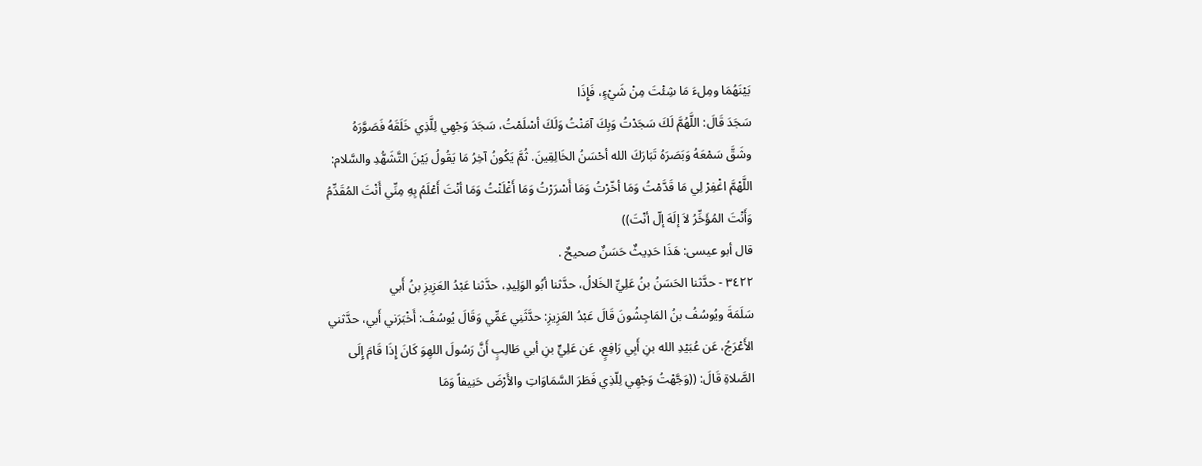بَيْنَهُمَا ومِلءَ مَا شِئْتَ مِنْ شَيْءٍ، فَإِذَا
سَجَدَ قَالَ: اللَّهُمَّ لَكَ سَجَدْتُ وَبِكَ آمَنْتُ وَلَكَ أسْلَمْتُ، سَجَدَ وَجْهِي لِلَّذِي خَلَقَهُ فَصَوَّرَهُ
وشَقَّ سَمْعَهُ وَبَصَرَهُ تَبَارَكَ الله أحْسَنُ الخَالِقِينَ. ثُمَّ يَكُونُ آخِرُ مَا يَقُولُ بَيْنَ التَّشَهُّدِ والسَّلام:
اللَّهْمَّ اغْفِرْ لِي مَا قَدَّمْتُ وَمَا أخّرْتُ وَمَا أَسْرَرْتُ وَمَا أَغْلَنْتُ وَمَا أنْتَ أَعْلَمُ بِهِ مِنِّي أَنْتَ المُقَدِّمُ
وَأَنْتَ المُؤَخِّرُ لاَ إلَهَ إلّ أنْتَ))
قال أبو عيسى: هَذَا حَدِيثٌ حَسَنٌ صحيحٌ .
٣٤٢٢ - حدَّثنا الحَسَنُ بنُ عَلِيِّ الخَلالُ، حدَّثنا أبُو الوَلِيدِ، حدَّثنا عَبْدُ العَزِيزِ بنُ أَبي
سَلَمَةَ ويُوسُفُ بنُ المَاجِشُونَ قَالَ عَبْدُ العَزِيزِ: حدَّثَنِي عَمِّي وَقَالَ يُوسُفُ: أَخْبَرَني أَبي، حدَّثني
الأَعْرَجُ، عَن عُبَيْدِ الله بنِ أَبِي رَافِعٍ، عَن عَلِيٍّ بنِ أبي طَالِبٍ أَنَّ رَسُولَ اللهِوَ كَانَ إِذَا قَامَ إِلَى
الصَّلاةِ قَالَ: ((وَجَّهْتُ وَجْهِي لِلّذِي فَطَرَ السَّمَاوَاتِ والأَرْضَ حَنِيفاً وَمَا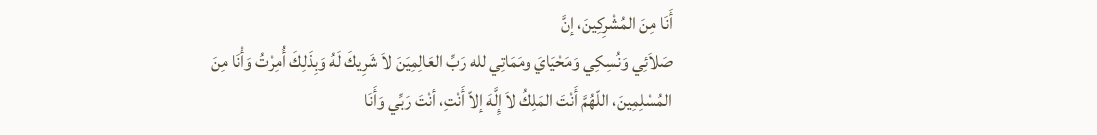أَنَا مِنَ المُشْرِكِينَ، إنَّ
صَلاَئِي وَنُسِكِي وَمَحْيَايَ ومَمَاتِي لله رَبِّ العَالِمِيَنَ لاَ شَرِيكَ لَهُ وَبِذَلِكَ أُمِرْتُ وَأْنَا مِنَ
المُسْلِمِينَ، اللّهُمَّ أَنْتَ المَلِكُ لاَ إِلَّهَ إلاّ أَنْتِ، أنْتَ رَبِّي وَأَنَا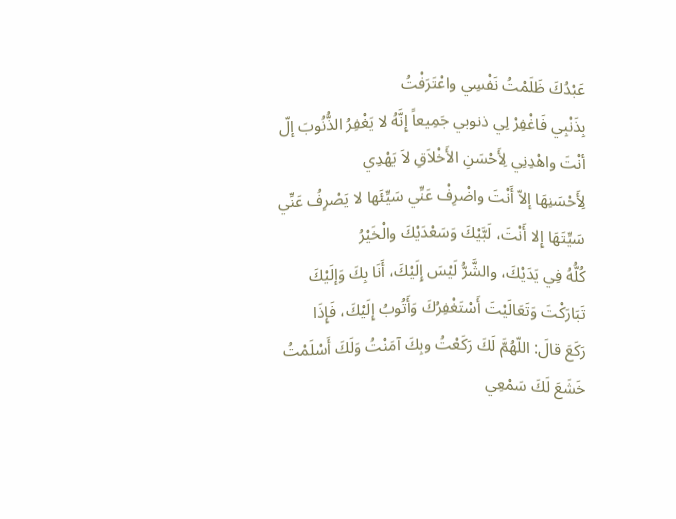عَبْدُكَ ظَلَمْتُ نَفْسِي واعْتَرَفْتُ
بِذَنْبِي فَاغْفِرْ لِي ذنوبي جَمِيعاً إِنَّهُ لا يَغْفِرُ الذُّنُوبَ إلّ أنْتَ واهْدِنِي لِأَحْسَنِ الأَخْلاَقِ لاَ يَهْدِي
لِأَحْسَنِهَا إلاّ أَنْتَ واضْرِفْ عَنِّي سَيِّئَها لا يَصْرِفُ عَنِّي سَيِّتَهَا إِلا أَنْتَ، لَبَّيْكَ وَسَعْدَيْكَ والْخَيْرُ
كُلُّهُ فِي يَدَيْكَ، والشَّرُّ لَيْسَ إِلَيْكَ، أَنَا بِكَ وَإلَيْكَ تَبَارَكْتَ وَتَعَالَيْتَ أَسْتَغْفِرُكَ وَأَتُوبُ إِلَيْكَ، فَإِذَا
رَكَعَ قالَ: اللّهُمَّ لَكَ رَكَعْتُ وبِكَ آمَنْتُ وَلَكَ أَسْلَمْتُ خَشَعَ لَكَ سَمْعِي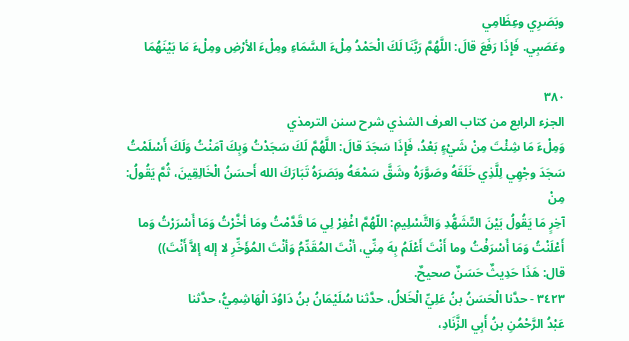وبَصَرِي وعِظَامِي
وعَصَبِي. فَإِذَا رَفَعَ قالَ: اللَّهُمَّ رَبَّنَا لَكَ الْحَمْدُ مِلْءَ السَّمَاءِ ومِلْءَ الأرْضِ ومِلْءَ مَا بَيْنَهُمَا

٣٨٠
الجزء الرابع من كتاب العرف الشذي شرح سنن الترمذي
وَمِلْءَ مَا شِئْتَ مِنْ شَيْءٍ بَعْدُ، فَإِذَا سَجَدَ قالَ: اللَّهُمَّ لَكَ سَجَدْتُ وَبِكَ آمَنْتُ وَلَكَ أَسْلَمْتُ
سَجَدَ وجْهِي لِلَّذِي خَلَقَهُ وصَوَّرَهُ وشَقَّ سَمْعَهُ وبَصَرَهُ تَبَارَكَ الله أَحسَنُ الْخَالِقِينَ، ثُمَّ يَقُولُ: مِنْ
آخِرٍ مَا يَقُولُ بَيْنَ التّشَهُّدِ وَالتَّسْلِيمِ: اللّهُمَّ اغْفِرْ لِي مَا قَدَّمْتُ ومَا أخَّرْتُ وَمَا أَسْرَرْتُ وَما
أَعْلَنْتُ وَمَا أَسْرَفْتُ وما أَنْتَ أَعْلَمُ بِهَ مِنِّي، أنْتَ المُقَدِّمُ وَأنْتَ المُؤَخِّرِ لا إله إلاَّ أَنْتَ))
قال: هَذَا حَدِيثٌ حَسَنٌ صحيحٌ.
٣٤٢٣ - حدَّنا الْحَسَنُ بنُ عَلِيِّ الْخَلالُ، حدَّثنا سُلَيْمَانُ بنُ دَاوُدَ الْهَاشِمِيُّ، حدَّثنا
عَبْدُ الرَّحْمُنِ بنُ أَبِي الزَّنَادِ،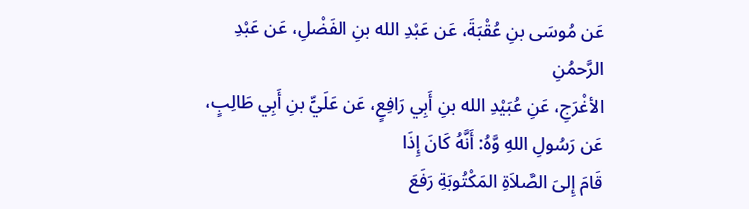عَن مُوسَى بنِ عُقْبَةَ، عَن عَبْدِ الله بنِ الفَضْلِ، عَن عَبْدِ الرَّحمُنِ
الأغْرَجِ، عَنِ عُبَيْدِ الله بنِ أَبِي رَافِعٍ، عَن عَلَيٍّ بنِ أَبِي طَالِبٍ، عَن رَسُولِ اللهِ وَّهُ: أَنَّهُ كَانَ إِذَا
قَامَ إِلىَ الصَّلاَةِ المَكْتُوبَةِ رَفَعَ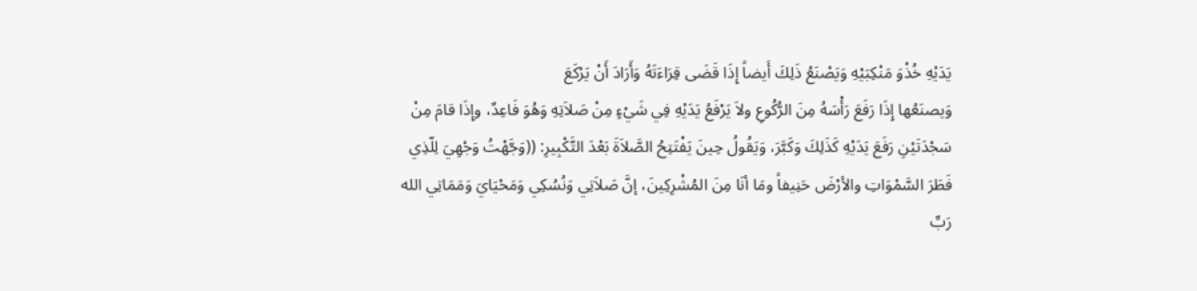يَدَيْهِ خُذْوَ مَنْكِبَيْهِ وَيَصْنَعُ ذَلِكَ أَيضاً إِذَا قَضَى قِرَاءَتَهُ وَأَرَادَ أَنْ يَرْكَعَ
وَيصنَعُها إِذَا رَفَعَ رَأْسَهُ مِنَ الرُّكُوعِ ولاَ يَرْفَعُ يَدَيْهِ فِي شَيْءٍ مِنْ صَلاَتِهِ وَهُوَ فَاعِدٌ، وإِذَا قامَ مِنْ
سَجْدَتَيْنِ رَفَعَ يَدَيْهِ كَذَلِكَ وَكَبَّرَ، وَيَقُولُ حِينَ يَفْتَتِحُ الصَّلاَةَ بَعْدَ التَّكْبِيرِ: ((وَجَّهْتُ وَجْهِيَ لِلّذِي
فَطَرَ السَّمْوَاتِ والأرْضَ حَنِيفاً ومَا أنَا مِنَ المُشْرِكِينَ، إنَّ صَلاَتِي وَنُسُكِي وَمَحْيَايَ وَمَمَاتِي الله
رَبِّ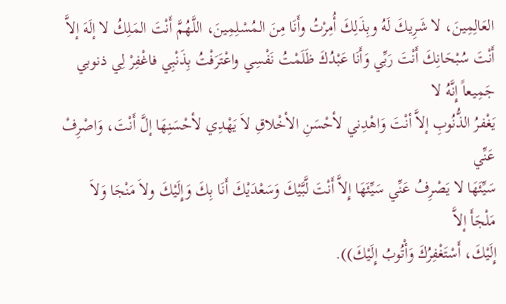العَالِمِينَ، لا شَرِيكَ لَهُ وبِذَلِكَ أُمِرْتُ وأَنَا مِنَ المُسْلِمِينَ، اللَّهُمَّ أَنْتَ المَلِكُ لا إلَهَ إلاَّ
أَنْتَ سُبْحَانِكَ أَنْتَ رَبِّي وَأَنَا عَبْدُكَ ظَلَمْتُ نَفْسِي واعْتَرَفْتُ بِذَنْبِي فاغْفِرْ لِي ذنوبي جَمِيعاً إِنَّهُ لا
يَغْفرُ الذُّنُوبِ إلاَّ أنْتَ وَاهْدِني لأحْسَنِ الأخْلاقِ لاَ يَهْدِي لأحْسَنِهَا إلَّ أَنْتَ، وَاصْرِفْ عَنِّي
سَيِّئَهَا لا يَصْرِفُ عَنِّي سَيِّئَهَا إِلاَّ أَنْتَ لَّبَّيْكَ وَسَعْدَيْكَ أَنَا بِكَ وَإِلَيْكَ ولاَ مَنْجَا وَلاَ مَلْجَأَ إلاَّ
إِلَيْكَ، أَسْتَغْفِرُكَ وَأْتُوبُ إِلَيْكَ)).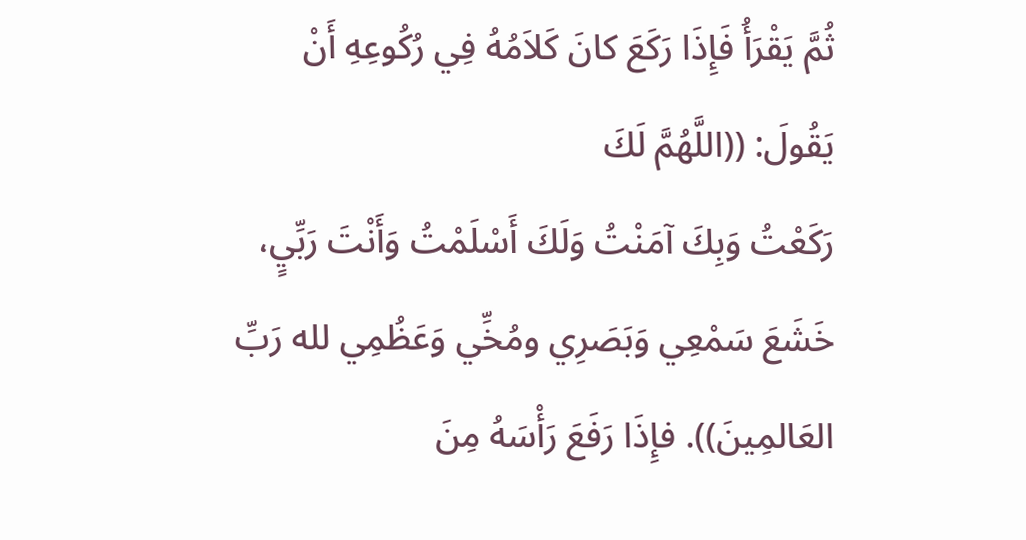ثُمَّ يَقْرَأُ فَإِذَا رَكَعَ كانَ كَلاَمُهُ فِي رُكُوعِهِ أَنْ يَقُولَ: ((اللَّهُمَّ لَكَ
رَكَعْتُ وَبِكَ آمَنْتُ وَلَكَ أَسْلَمْتُ وَأَنْتَ رَبِّيٍ، خَشَعَ سَمْعِي وَبَصَرِي ومُخِّي وَعَظُمِي لله رَبِّ
العَالمِينَ)). فإِذَا رَفَعَ رَأْسَهُ مِنَ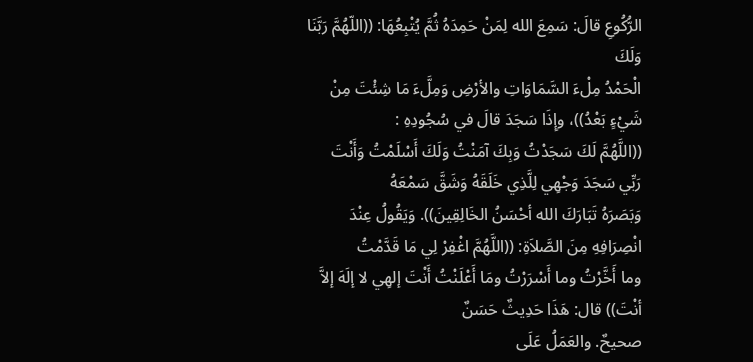الرُّكُوعِ قالَ: سَمِعَ الله لِمَنْ حَمِدَهُ ثُمَّ يُتْبِعُهَا: ((اللّهُمَّ رَبَّنَا وَلَكَ
الْحَمْدُ مِلْءَ السَّمَاوَاتِ والأرْضِ وَمِلَّءَ مَا شِئْتَ مِنْ شَيْءٍ بَعْدُ))، وإِذَا سَجَدَ قالَ في سُجُودِهِ :
((اللَّهُمَّ لَكَ سَجَدْتُ وَبِكَ آمَنْتُ وَلَكَ أَسْلَمْتُ وَأَنْتَ رَبِّي سَجَدَ وَجْهِي لِلَّذِي خَلَقَهُ وَشَقَّ سَمْعَهُ
وَبَصَرَهُ تَبَارَكَ الله أحْسَنُ الخَالِقِينَ)). وَيَقُولُ عِنْدَ انْصِرَافِهِ مِنَ الصَّلاَةِ: ((اللَّهُمَّ اغْفِرْ لِي مَا قَدَّمْتُ
وما أَخَّرْتُ وما أَسْرَرْتُ ومَا أَعْلَنْتُ أَنْتَ إلهِي لا إلَهَ إلاَّ أنْتَ)) قال: هَذَا حَدِيثٌ حَسَنٌ
صحيحٌ. والعَمَلُ عَلَى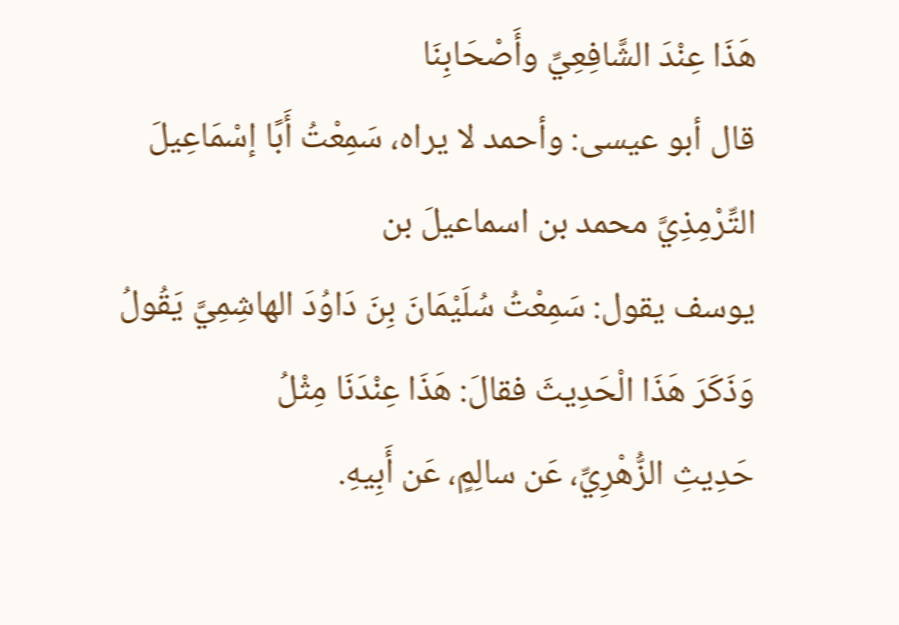هَذَا عِنْدَ الشَّافِعِيِّ وأَصْحَابِنَا
قال أبو عيسى: وأحمد لا يراه، سَمِعْتُ أَبًا إسْمَاعِيلَ التِّرْمِذِيَّ محمد بن اسماعيلَ بن
يوسف يقول: سَمِعْتُ سُلَيْمَانَ بِنَ دَاوُدَ الهاشِمِيَّ يَقُولُ وَذَكَرَ هَذَا الْحَدِيثَ فقالَ: هَذَا عِنْدَنَا مِثْلُ
حَدِيثِ الزُّهْرِيِّ، عَن سالِمٍ، عَن أَبِیهِ.